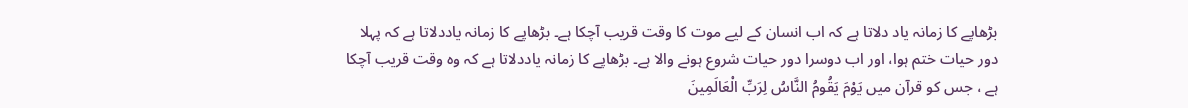بڑھاپے کا زمانہ یاد دلاتا ہے کہ اب انسان کے لیے موت کا وقت قریب آچکا ہے۔ بڑھاپے کا زمانہ یاددلاتا ہے کہ پہلا دور حیات ختم ہوا، اور اب دوسرا دور حیات شروع ہونے والا ہے۔ بڑھاپے کا زمانہ یاددلاتا ہے کہ وہ وقت قریب آچکا ہے ، جس کو قرآن میں یَوْمَ یَقُومُ النَّاسُ لِرَبِّ الْعَالَمِینَ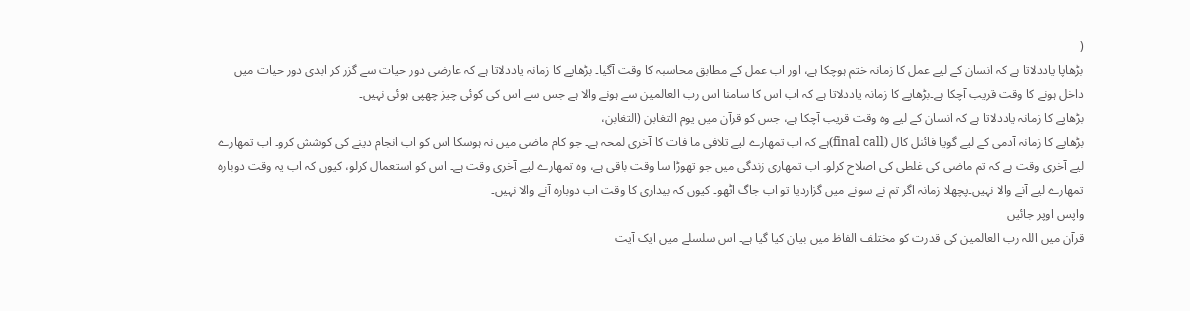(
بڑھاپا یاددلاتا ہے کہ انسان کے لیے عمل کا زمانہ ختم ہوچکا ہے، اور اب عمل کے مطابق محاسبہ کا وقت آگیا۔ بڑھاپے کا زمانہ یاددلاتا ہے کہ عارضی دور حیات سے گزر کر ابدی دور حیات میں داخل ہونے کا وقت قریب آچکا ہے۔بڑھاپے کا زمانہ یاددلاتا ہے کہ اب اس کا سامنا اس رب العالمین سے ہونے والا ہے جس سے اس کی کوئی چیز چھپی ہوئی نہیں۔
بڑھاپے کا زمانہ یاددلاتا ہے کہ انسان کے لیے وہ وقت قریب آچکا ہے، جس کو قرآن میں یوم التغابن (التغابن،
بڑھاپے کا زمانہ آدمی کے لیے گویا فائنل کال (final call)ہے کہ اب تمھارے لیے تلافی ما فات کا آخری لمحہ ہے۔ جو کام ماضی میں نہ ہوسکا اس کو اب انجام دینے کی کوشش کرو۔ اب تمھارے لیے آخری وقت ہے کہ تم ماضی کی غلطی کی اصلاح کرلو۔ اب تمھاری زندگی میں جو تھوڑا سا وقت باقی ہے، وہ تمھارے لیے آخری وقت ہے۔ اس کو استعمال کرلو، کیوں کہ اب یہ وقت دوبارہ تمھارے لیے آنے والا نہیں۔پچھلا زمانہ اگر تم نے سونے میں گزاردیا تو اب جاگ اٹھو۔ کیوں کہ بیداری کا وقت اب دوبارہ آنے والا نہیں۔
واپس اوپر جائیں
قرآن میں اللہ رب العالمین کی قدرت کو مختلف الفاظ میں بیان کیا گیا ہے۔ اس سلسلے میں ایک آیت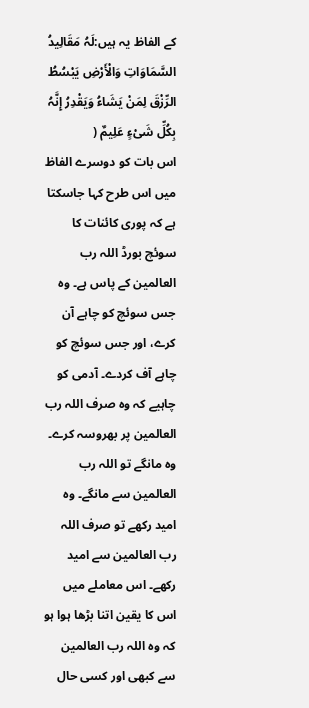کے الفاظ یہ ہیں:لَہُ مَقَالِیدُ السَّمَاوَاتِ وَالْأَرْضِ یَبْسُطُ الرِّزْقَ لِمَنْ یَشَاءُ وَیَقْدِرُ إِنَّہُ بِکُلِّ شَیْءٍ عَلِیمٌ (
اس بات کو دوسرے الفاظ میں اس طرح کہا جاسکتا ہے کہ پوری کائنات کا سوئچ بورڈ اللہ رب العالمین کے پاس ہے۔ وہ جس سوئچ کو چاہے آن کرے، اور جس سوئچ کو چاہے آف کردے۔ آدمی کو چاہیے کہ وہ صرف اللہ رب العالمین پر بھروسہ کرے۔ وہ مانگے تو اللہ رب العالمین سے مانگے۔ وہ امید رکھے تو صرف اللہ رب العالمین سے امید رکھے۔ اس معاملے میں اس کا یقین اتنا بڑھا ہوا ہو کہ وہ اللہ رب العالمین سے کبھی اور کسی حال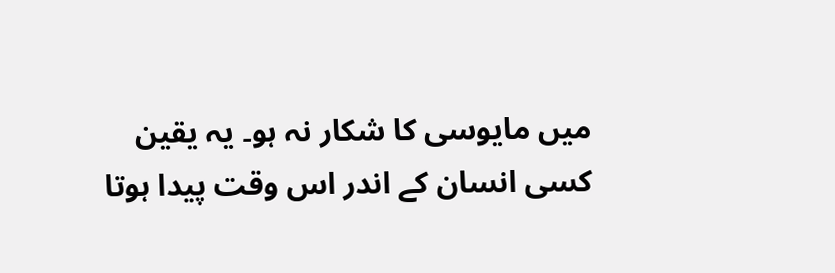میں مایوسی کا شکار نہ ہو۔ یہ یقین کسی انسان کے اندر اس وقت پیدا ہوتا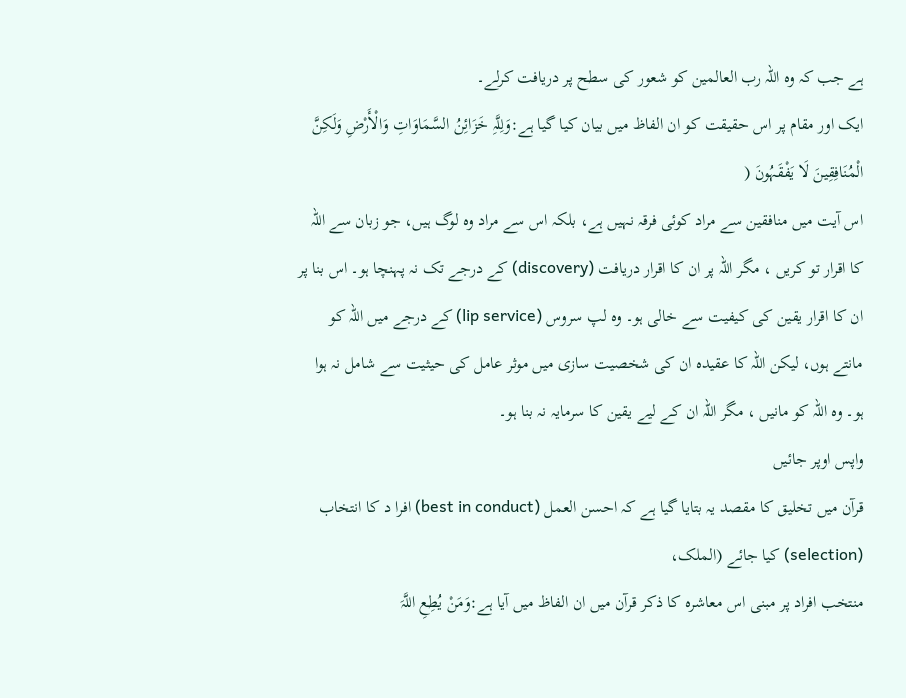ہے جب کہ وہ اللہ رب العالمین کو شعور کی سطح پر دریافت کرلے۔
ایک اور مقام پر اس حقیقت کو ان الفاظ میں بیان کیا گیا ہے:وَلِلَّہِ خَزَائِنُ السَّمَاوَاتِ وَالْأَرْضِ وَلَکِنَّ الْمُنَافِقِینَ لَا یَفْقَہُونَ (
اس آیت میں منافقین سے مراد کوئی فرقہ نہیں ہے، بلکہ اس سے مراد وہ لوگ ہیں، جو زبان سے اللہ کا اقرار تو کریں ، مگر اللہ پر ان کا اقرار دریافت (discovery) کے درجے تک نہ پہنچا ہو۔ اس بنا پر ان کا اقرار یقین کی کیفیت سے خالی ہو۔ وہ لپ سروس (lip service) کے درجے میں اللہ کو مانتے ہوں، لیکن اللہ کا عقیدہ ان کی شخصیت سازی میں موثر عامل کی حیثیت سے شامل نہ ہوا ہو۔ وہ اللہ کو مانیں ، مگر اللہ ان کے لیے یقین کا سرمایہ نہ بنا ہو۔
واپس اوپر جائیں
قرآن میں تخلیق کا مقصد یہ بتایا گیا ہے کہ احسن العمل (best in conduct) افرا د کا انتخاب (selection) کیا جائے (الملک،
منتخب افراد پر مبنی اس معاشرہ کا ذکر قرآن میں ان الفاظ میں آیا ہے:وَمَنْ یُطِعِ اللَّہَ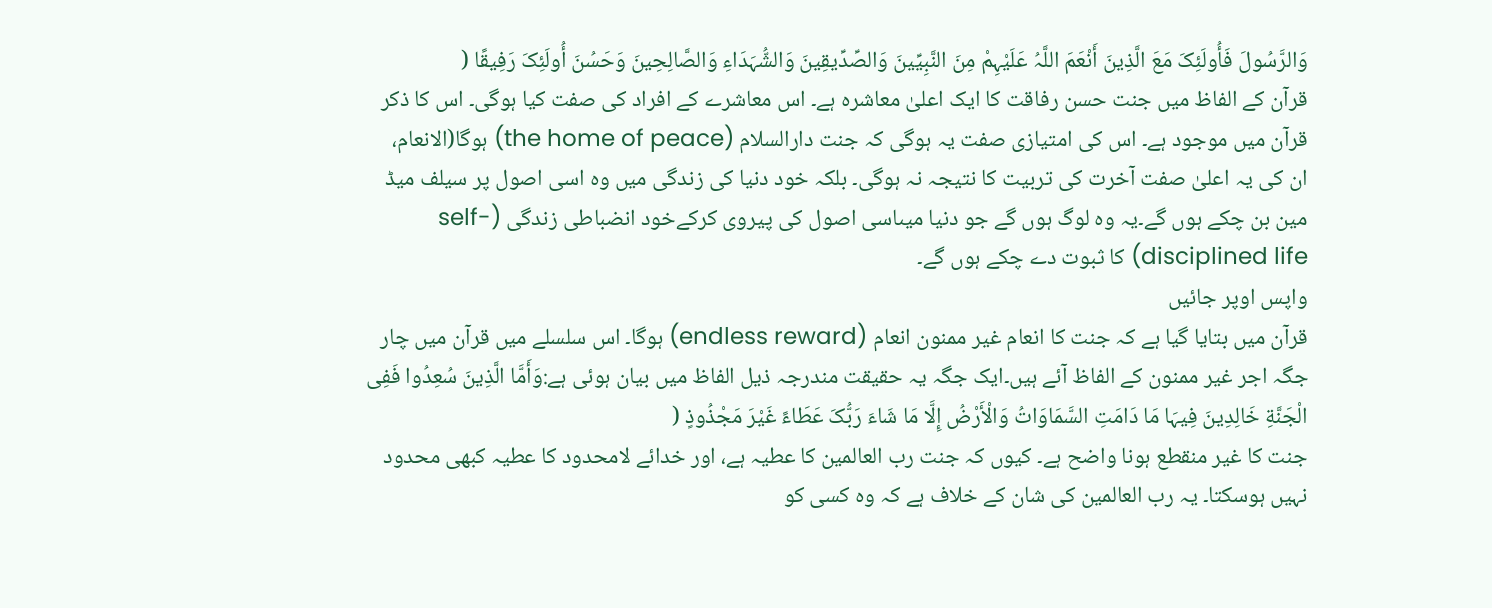وَالرَّسُولَ فَأُولَئِکَ مَعَ الَّذِینَ أَنْعَمَ اللَّہُ عَلَیْہِمْ مِنَ النَّبِیِّینَ وَالصِّدِّیقِینَ وَالشُّہَدَاءِ وَالصَّالِحِینَ وَحَسُنَ أُولَئِکَ رَفِیقًا (
قرآن کے الفاظ میں جنت حسن رفاقت کا ایک اعلیٰ معاشرہ ہے۔ اس معاشرے کے افراد کی صفت کیا ہوگی۔ اس کا ذکر قرآن میں موجود ہے۔ اس کی امتیازی صفت یہ ہوگی کہ جنت دارالسلام (the home of peace) ہوگا(الانعام،
ان کی یہ اعلیٰ صفت آخرت کی تربیت کا نتیجہ نہ ہوگی۔ بلکہ خود دنیا کی زندگی میں وہ اسی اصول پر سیلف میڈ مین بن چکے ہوں گے۔یہ وہ لوگ ہوں گے جو دنیا میںاسی اصول کی پیروی کرکےخود انضباطی زندگی (self-disciplined life) کا ثبوت دے چکے ہوں گے۔
واپس اوپر جائیں
قرآن میں بتایا گیا ہے کہ جنت کا انعام غیر ممنون انعام (endless reward) ہوگا۔ اس سلسلے میں قرآن میں چار جگہ اجر غیر ممنون کے الفاظ آئے ہیں۔ایک جگہ یہ حقیقت مندرجہ ذیل الفاظ میں بیان ہوئی ہے:وَأَمَّا الَّذِینَ سُعِدُوا فَفِی الْجَنَّةِ خَالِدِینَ فِیہَا مَا دَامَتِ السَّمَاوَاتُ وَالْأَرْضُ إِلَّا مَا شَاءَ رَبُّکَ عَطَاءً غَیْرَ مَجْذُوذٍ (
جنت کا غیر منقطع ہونا واضح ہے۔ کیوں کہ جنت رب العالمین کا عطیہ ہے، اور خدائے لامحدود کا عطیہ کبھی محدود نہیں ہوسکتا۔ یہ رب العالمین کی شان کے خلاف ہے کہ وہ کسی کو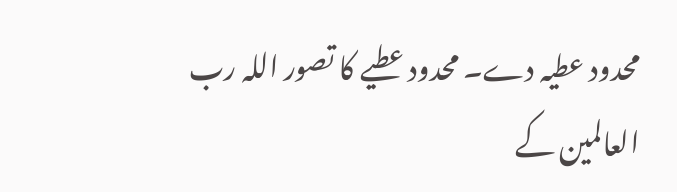محدود عطیہ دے۔ محدود عطیے کا تصور اللہ رب العالمین کے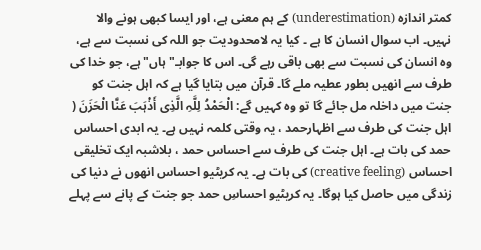کمتر اندازہ (underestimation) کے ہم معنی ہے، اور ایسا کبھی ہونے والا نہیں۔ اب سوال انسان کا ہے ۔ کیا یہ لامحدودیت جو اللہ کی نسبت سے ہے، وہ انسان کی نسبت سے بھی باقی رہے گی۔ اس کا جوابـ" ہاں" ہے، جو خدا کی طرف سے انھیں بطور عطیہ ملے گا۔ قرآن میں بتایا گیا ہے کہ اہل جنت کو جنت میں داخلہ مل جائے گا تو وہ کہیں گے: الْحَمْدُ لِلَّہِ الَّذِی أَذْہَبَ عَنَّا الْحَزَنَ (
اہل جنت کی طرف سے اظہارحمد ، یہ وقتی کلمہ نہیں ہے۔ یہ ابدی احساس حمد کی بات ہے۔ اہل جنت کی طرف سے احساس حمد ، بلاشبہ ایک تخلیقی احساس (creative feeling) کی بات ہے۔ یہ کریٹیو احساس انھوں نے دنیا کی زندگی میں حاصل کیا ہوگا۔ یہ کریٹیو احساسِ حمد جو جنت کے پانے سے پہلے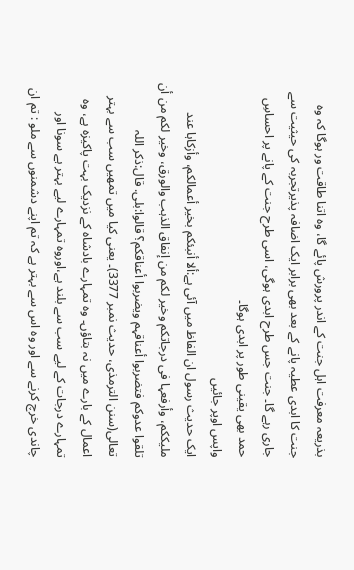بذریعہ معرفت اہل جنت کے اندر پرورش پائے گا، وہ اتنا طاقت ور ہوگا کہ وہ جنت کا ابدی عطیہ پانے کے بعد بھی برابر ایک اضافہ پذیرتجربہ کی حیثیت سے جاری رہے گا۔ جنت جس طرح ابدی ہوگی، اسی طرح جنت کے پانے پر احساسِ حمد بھی یقینی طور پر ابدی ہوگا۔
واپس اوپر جائیں
ایک حدیث رسول ان الفاظ میں آئی ہے:ألا أنبئکم بخیر أعمالکم، وأزکاہا عند ملیککم، وأرفعہا فی درجاتکم وخیر لکم من إنفاق الذہب والورق، وخیر لکم من أن تلقوا عدوکم فتضربوا أعناقہم ویضربوا أعناقکم؟ قالوا:بلى. قال:ذکر اللہ تعالى(سنن الترمذی، حدیث نمبر 3377)۔ یعنی کیا میں تمھیں سب سے بہتر اعمال کے بارے میں نہ بتاؤں۔ وہ تمہارے بادشاہ کے نزدیک بہت پاکیزہ ہے، وہ تمہارے درجات کے لیے سب سے بلند ہے،اوروہ تمہارے لیے بہتر ہے سونا اور چاندی خرچ کرنے سے اور وہ اس سے بہتر ہے کہ تم اپنے دشمنوں سے ملو : تم ان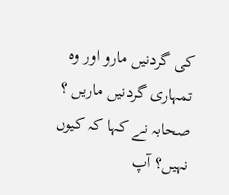کی گردنیں مارو اور وہ تمہاری گردنیں ماریں ؟ صحابہ نے کہا کہ کیوں نہیں؟ آپ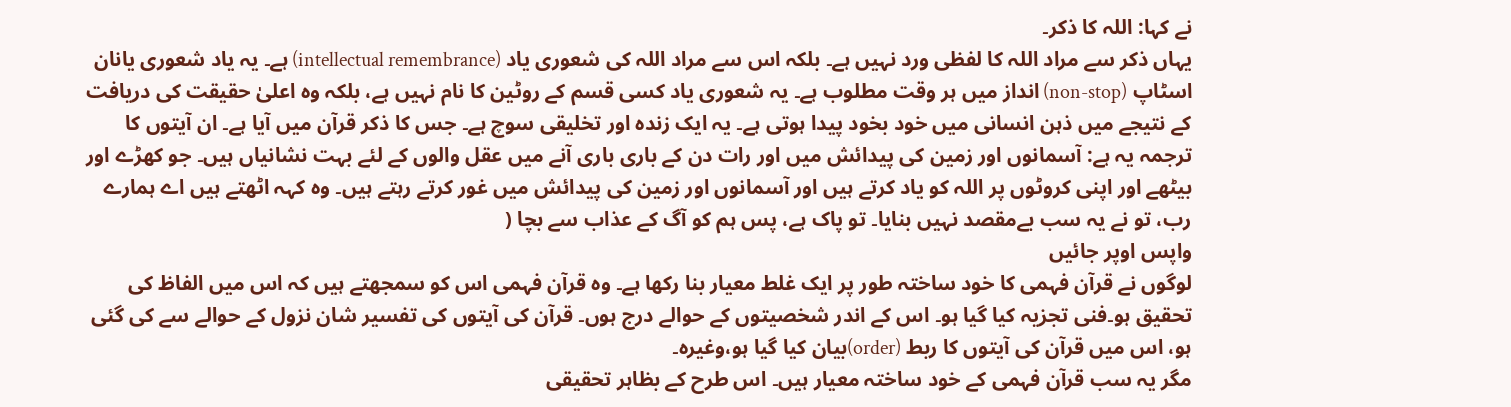نے کہا: اللہ کا ذکر۔
یہاں ذکر سے مراد اللہ کا لفظی ورد نہیں ہے۔ بلکہ اس سے مراد اللہ کی شعوری یاد (intellectual remembrance) ہے۔ یہ یاد شعوری یانان اسٹاپ (non-stop) انداز میں ہر وقت مطلوب ہے۔ یہ شعوری یاد کسی قسم کے روٹین کا نام نہیں ہے، بلکہ وہ اعلیٰ حقیقت کی دریافت کے نتیجے میں ذہن انسانی میں خود بخود پیدا ہوتی ہے۔ یہ ایک زندہ اور تخلیقی سوچ ہے۔ جس کا ذکر قرآن میں آیا ہے۔ ان آیتوں کا ترجمہ یہ ہے: آسمانوں اور زمین کی پیدائش میں اور رات دن کے باری باری آنے میں عقل والوں کے لئے بہت نشانیاں ہیں۔ جو کھڑے اور بیٹھے اور اپنی کروٹوں پر اللہ کو یاد کرتے ہیں اور آسمانوں اور زمین کی پیدائش میں غور کرتے رہتے ہیں۔ وہ کہہ اٹھتے ہیں اے ہمارے رب، تو نے یہ سب بےمقصد نہیں بنایا۔ تو پاک ہے، پس ہم کو آگ کے عذاب سے بچا (
واپس اوپر جائیں
لوگوں نے قرآن فہمی کا خود ساختہ طور پر ایک غلط معیار بنا رکھا ہے۔ وہ قرآن فہمی اس کو سمجھتے ہیں کہ اس میں الفاظ کی تحقیق ہو۔فنی تجزیہ کیا گیا ہو۔ اس کے اندر شخصیتوں کے حوالے درج ہوں۔ قرآن کی آیتوں کی تفسیر شان نزول کے حوالے سے کی گئی ہو، اس میں قرآن کی آیتوں کا ربط (order)بیان کیا گیا ہو،وغیرہ۔
مگر یہ سب قرآن فہمی کے خود ساختہ معیار ہیں۔ اس طرح کے بظاہر تحقیقی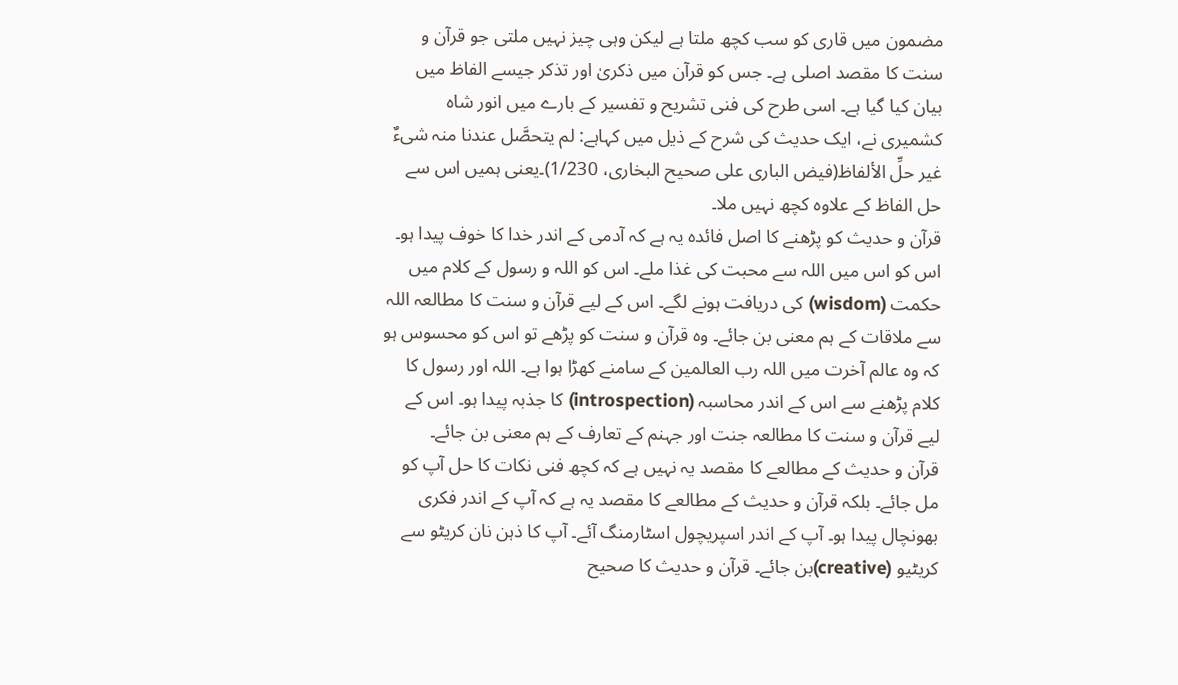مضمون میں قاری کو سب کچھ ملتا ہے لیکن وہی چیز نہیں ملتی جو قرآن و سنت کا مقصد اصلی ہے۔ جس کو قرآن میں ذکریٰ اور تذکر جیسے الفاظ میں بیان کیا گیا ہے۔ اسی طرح کی فنی تشریح و تفسیر کے بارے میں انور شاہ کشمیری نے، ایک حدیث کی شرح کے ذیل میں کہاہے: لم یتحصَّل عندنا منہ شیءٌ غیر حلِّ الألفاظ(فیض الباری علی صحیح البخاری، 1/230)۔یعنی ہمیں اس سے حل الفاظ کے علاوہ کچھ نہیں ملا۔
قرآن و حدیث کو پڑھنے کا اصل فائدہ یہ ہے کہ آدمی کے اندر خدا کا خوف پیدا ہو۔ اس کو اس میں اللہ سے محبت کی غذا ملے۔ اس کو اللہ و رسول کے کلام میں حکمت (wisdom) کی دریافت ہونے لگے۔ اس کے لیے قرآن و سنت کا مطالعہ اللہ سے ملاقات کے ہم معنی بن جائے۔ وہ قرآن و سنت کو پڑھے تو اس کو محسوس ہو کہ وہ عالم آخرت میں اللہ رب العالمین کے سامنے کھڑا ہوا ہے۔ اللہ اور رسول کا کلام پڑھنے سے اس کے اندر محاسبہ (introspection) کا جذبہ پیدا ہو۔ اس کے لیے قرآن و سنت کا مطالعہ جنت اور جہنم کے تعارف کے ہم معنی بن جائے۔
قرآن و حدیث کے مطالعے کا مقصد یہ نہیں ہے کہ کچھ فنی نکات کا حل آپ کو مل جائے۔ بلکہ قرآن و حدیث کے مطالعے کا مقصد یہ ہے کہ آپ کے اندر فکری بھونچال پیدا ہو۔ آپ کے اندر اسپریچول اسٹارمنگ آئے۔ آپ کا ذہن نان کریٹو سے کریٹیو (creative)بن جائے۔ قرآن و حدیث کا صحیح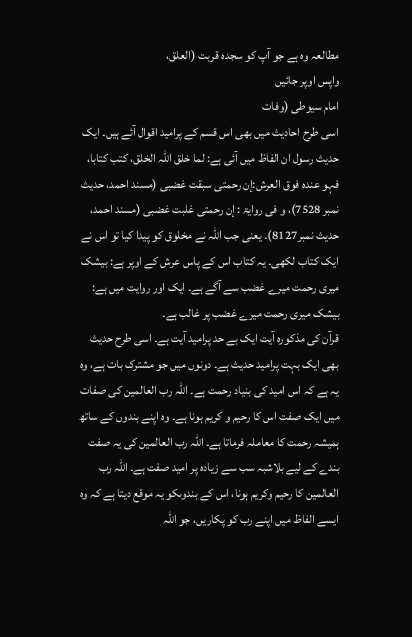مطالعہ وہ ہے جو آپ کو سجدہ قربت (العلق،
واپس اوپر جائیں
امام سیوطی (وفات
اسی طرح احادیث میں بھی اس قسم کے پرامید اقوال آئے ہیں۔ ایک حدیث رسول ان الفاظ میں آئی ہے: لما خلق اللہ الخلق، کتب کتابا، فہو عندہ فوق العرش:إن رحمتی سبقت غضبی (مسند احمد، حدیث نمبر 7528)، و فی روایۃ : إن رحمتی غلبت غضبی (مسند احمد، حدیث نمبر8127)۔ یعنی جب اللہ نے مخلوق کو پیدا کیا تو اس نے ایک کتاب لکھی۔ یہ کتاب اس کے پاس عرش کے اوپر ہے: بیشک میری رحمت میرے غضب سے آگے ہے۔ ایک اور روایت میں ہے: بیشک میری رحمت میرے غضب پر غالب ہے۔
قرآن کی مذکورہ آیت ایک بے حد پرامید آیت ہے۔ اسی طرح حدیث بھی ایک بہت پرامید حدیث ہے۔ دونوں میں جو مشترک بات ہے، وہ یہ ہے کہ اس امید کی بنیاد رحمت ہے۔ اللہ رب العالمین کی صفات میں ایک صفت اس کا رحیم و کریم ہونا ہے۔ وہ اپنے بندوں کے ساتھ ہمیشہ رحمت کا معاملہ فرماتا ہے۔ اللہ رب العالمین کی یہ صفت بندے کے لیے بلاشبہ سب سے زیادہ پر امید صفت ہے۔ اللہ رب العالمین کا رحیم وکریم ہونا، اس کے بندوںکو یہ موقع دیتا ہے کہ وہ ایسے الفاظ میں اپنے رب کو پکاریں، جو اللہ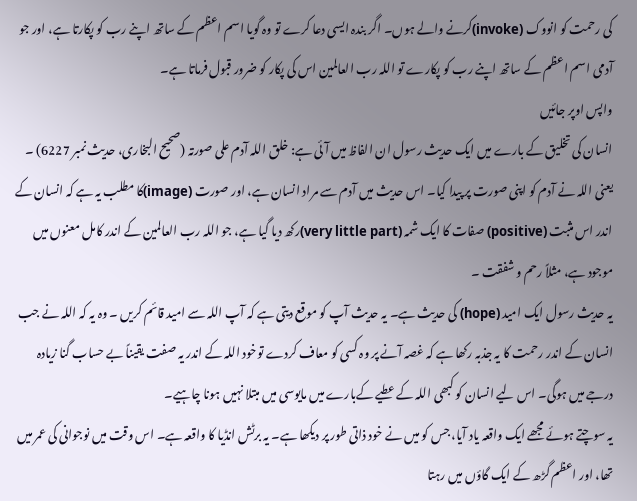کی رحمت کو انووک (invoke)کرنے والے ہوں۔ اگر بندہ ایسی دعا کرے تو وہ گویا اسم اعظم کے ساتھ اپنے رب کو پکارتا ہے، اور جو آدمی اسم اعظم کے ساتھ اپنے رب کو پکارے تو اللہ رب العالمین اس کی پکار کو ضرور قبول فرماتا ہے۔
واپس اوپر جائیں
انسان کی تخلیق کے بارے میں ایک حدیث رسول ان الفاظ میں آئی ہے: خلق اللہ آدم على صورتہ (صحیح البخاری، حدیث نمبر 6227) ۔ یعنی اللہ نے آدم کو اپنی صورت پر پیدا کیا۔ اس حدیث میں آدم سے مراد انسان ہے، اور صورت (image)کا مطلب یہ ہے کہ انسان کے اندر اس مثبت (positive) صفات کا ایک شمہ (very little part)رکھ دیا گیا ہے، جو اللہ رب العالمین کے اندر کامل معنوں میں موجود ہے، مثلاً رحم و شفقت ۔
یہ حدیث رسول ایک امید (hope) کی حدیث ہے۔ یہ حدیث آپ کو موقع دیتی ہے کہ آپ اللہ سے امید قائم کریں ۔ وہ یہ کہ اللہ نے جب انسان کے اندر رحمت کا یہ جذبہ رکھا ہے کہ غصہ آنے پر وہ کسی کو معاف کردے توخود اللہ کے اندر یہ صفت یقیناً بے حساب گنا زیادہ درجے میں ہوگی۔ اس لیے انسان کو کبھی اللہ کے عطیے کےبارے میں مایوسی میں مبتلا نہیں ہونا چاہیے۔
یہ سوچتے ہوئے مجھے ایک واقعہ یاد آیا، جس کو میں نے خود ذاتی طور پر دیکھا ہے۔ یہ برٹش انڈیا کا واقعہ ہے۔ اس وقت میں نوجوانی کی عمر میں تھا، اور اعظم گڑھ کے ایک گاؤں میں رہتا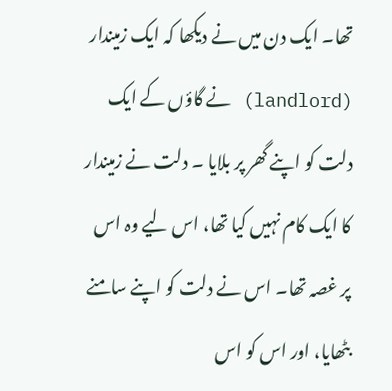تھا۔ ایک دن میں نے دیکھا کہ ایک زمیندار (landlord) نے گاؤں کے ایک دلت کو اپنے گھر پر بلایا ۔ دلت نے زمیندار کا ایک کام نہیں کیا تھا، اس لیے وہ اس پر غصہ تھا۔ اس نے دلت کو اپنے سامنے بٹھایا، اور اس کو اس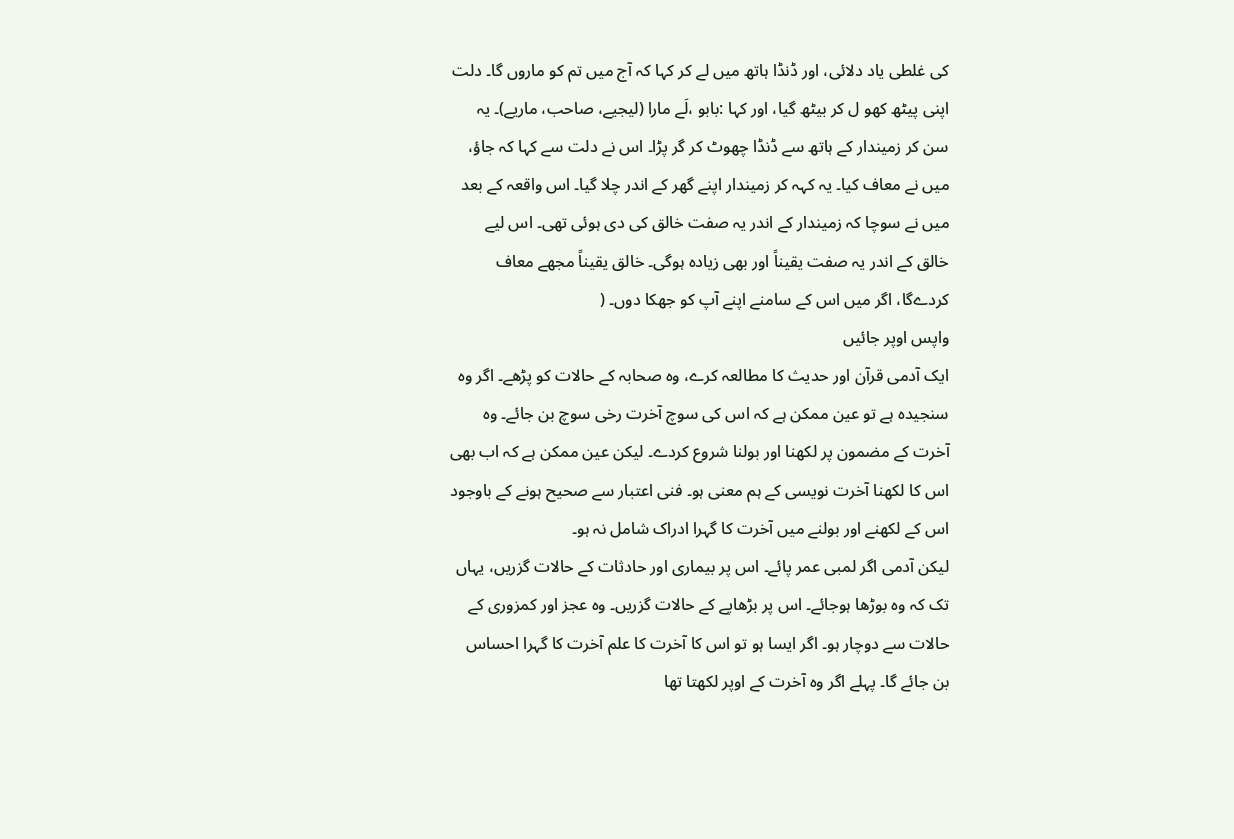کی غلطی یاد دلائی، اور ڈنڈا ہاتھ میں لے کر کہا کہ آج میں تم کو ماروں گا۔ دلت اپنی پیٹھ کھو ل کر بیٹھ گیا، اور کہا :بابو ،لَے مارا (لیجیے، صاحب، ماریے)۔ یہ سن کر زمیندار کے ہاتھ سے ڈنڈا چھوٹ کر گر پڑا۔ اس نے دلت سے کہا کہ جاؤ، میں نے معاف کیا۔ یہ کہہ کر زمیندار اپنے گھر کے اندر چلا گیا۔ اس واقعہ کے بعد میں نے سوچا کہ زمیندار کے اندر یہ صفت خالق کی دی ہوئی تھی۔ اس لیے خالق کے اندر یہ صفت یقیناً اور بھی زیادہ ہوگی۔ خالق یقیناً مجھے معاف کردےگا، اگر میں اس کے سامنے اپنے آپ کو جھکا دوں۔ (
واپس اوپر جائیں
ایک آدمی قرآن اور حدیث کا مطالعہ کرے، وہ صحابہ کے حالات کو پڑھے۔ اگر وہ سنجیدہ ہے تو عین ممکن ہے کہ اس کی سوچ آخرت رخی سوچ بن جائے۔ وہ آخرت کے مضمون پر لکھنا اور بولنا شروع کردے۔ لیکن عین ممکن ہے کہ اب بھی اس کا لکھنا آخرت نویسی کے ہم معنی ہو۔ فنی اعتبار سے صحیح ہونے کے باوجود اس کے لکھنے اور بولنے میں آخرت کا گہرا ادراک شامل نہ ہو۔
لیکن آدمی اگر لمبی عمر پائے۔ اس پر بیماری اور حادثات کے حالات گزریں، یہاں تک کہ وہ بوڑھا ہوجائے۔ اس پر بڑھاپے کے حالات گزریں۔ وہ عجز اور کمزوری کے حالات سے دوچار ہو۔ اگر ایسا ہو تو اس کا آخرت کا علم آخرت کا گہرا احساس بن جائے گا۔ پہلے اگر وہ آخرت کے اوپر لکھتا تھا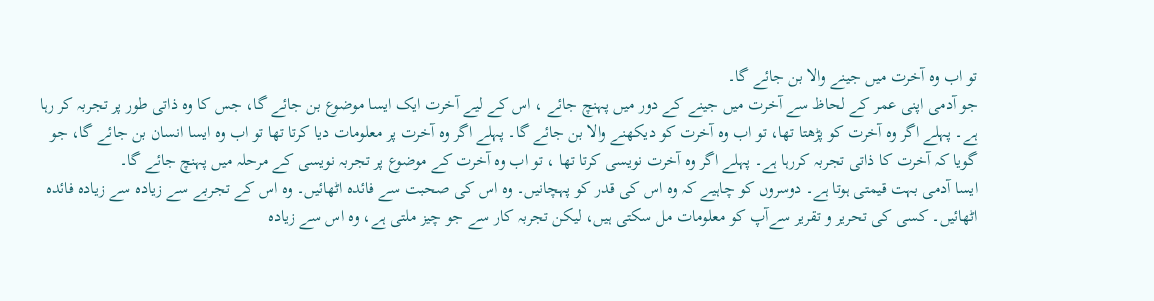تو اب وہ آخرت میں جینے والا بن جائے گا۔
جو آدمی اپنی عمر کے لحاظ سے آخرت میں جینے کے دور میں پہنچ جائے ، اس کے لیے آخرت ایک ایسا موضوع بن جائے گا، جس کا وہ ذاتی طور پر تجربہ کر رہا ہے۔ پہلے اگر وہ آخرت کو پڑھتا تھا، تو اب وہ آخرت کو دیکھنے والا بن جائے گا۔ پہلے اگر وہ آخرت پر معلومات دیا کرتا تھا تو اب وہ ایسا انسان بن جائے گا، جو گویا کہ آخرت کا ذاتی تجربہ کررہا ہے۔ پہلے اگر وہ آخرت نویسی کرتا تھا ، تو اب وہ آخرت کے موضوع پر تجربہ نویسی کے مرحلہ میں پہنچ جائے گا۔
ایسا آدمی بہت قیمتی ہوتا ہے۔ دوسروں کو چاہیے کہ وہ اس کی قدر کو پہچانیں۔ وہ اس کی صحبت سے فائدہ اٹھائیں۔ وہ اس کے تجربے سے زیادہ سے زیادہ فائدہ اٹھائیں۔ کسی کی تحریر و تقریر سےآپ کو معلومات مل سکتی ہیں، لیکن تجربہ کار سے جو چیز ملتی ہے، وہ اس سے زیادہ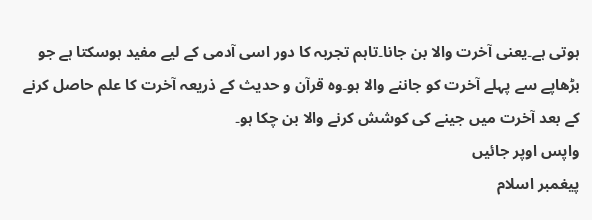ہوتی ہے۔یعنی آخرت والا بن جانا۔تاہم تجربہ کا دور اسی آدمی کے لیے مفید ہوسکتا ہے جو بڑھاپے سے پہلے آخرت کو جاننے والا ہو۔وہ قرآن و حدیث کے ذریعہ آخرت کا علم حاصل کرنے کے بعد آخرت میں جینے کی کوشش کرنے والا بن چکا ہو۔
واپس اوپر جائیں
پیغمبر اسلام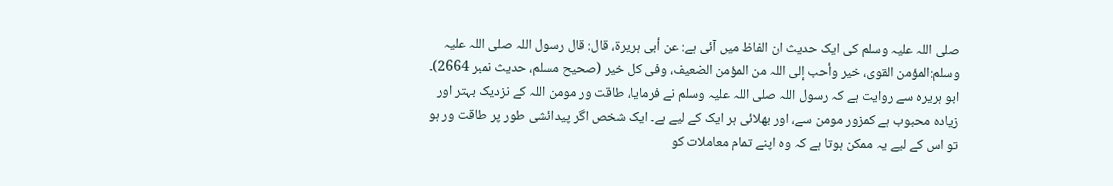صلی اللہ علیہ وسلم کی ایک حدیث ان الفاظ میں آئی ہے: عن أبی ہریرة، قال: قال رسول اللہ صلى اللہ علیہ وسلم:المؤمن القوی، خیر وأحب إلى اللہ من المؤمن الضعیف، وفی کل خیر (صحیح مسلم، حدیث نمبر 2664)۔ ابو ہریرہ سے روایت ہے کہ رسول اللہ صلی اللہ علیہ وسلم نے فرمایا، طاقت ور مومن اللہ کے نزدیک بہتر اور زیادہ محبوب ہے کمزور مومن سے، اور بھلائی ہر ایک کے لیے ہے۔ ایک شخص اگر پیدائشی طور پر طاقت ور ہو تو اس کے لیے یہ ممکن ہوتا ہے کہ وہ اپنے تمام معاملات کو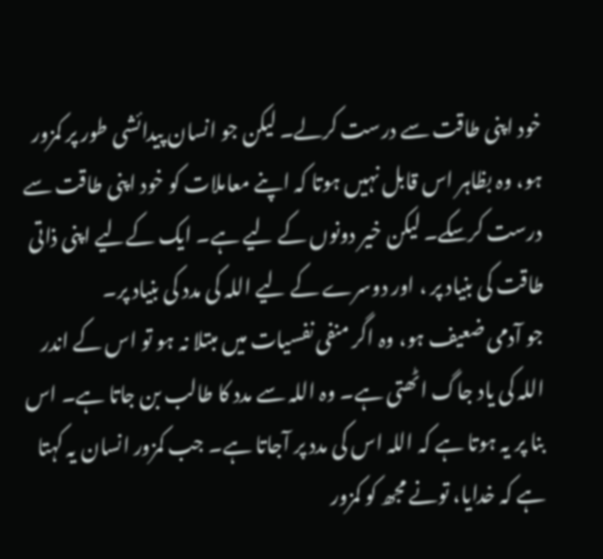خود اپنی طاقت سے درست کرلے۔ لیکن جو انسان پیدائشی طور پر کمزور ہو، وہ بظاہر اس قابل نہیں ہوتا کہ اپنے معاملات کو خود اپنی طاقت سے درست کرسکے۔ لیکن خیر دونوں کے لیے ہے۔ ایک کےلیے اپنی ذاتی طاقت کی بنیاد پر ، اور دوسرے کے لیے اللہ کی مدد کی بنیاد پر۔
جو آدمی ضعیف ہو، وہ اگر منفی نفسیات میں مبتلا نہ ہو تو اس کے اندر اللہ کی یاد جاگ اٹھتی ہے۔ وہ اللہ سے مدد کا طالب بن جاتا ہے۔ اس بنا پر یہ ہوتا ہے کہ اللہ اس کی مدد پر آجاتا ہے۔ جب کمزور انسان یہ کہتا ہے کہ خدایا، تونے مجھ کو کمزور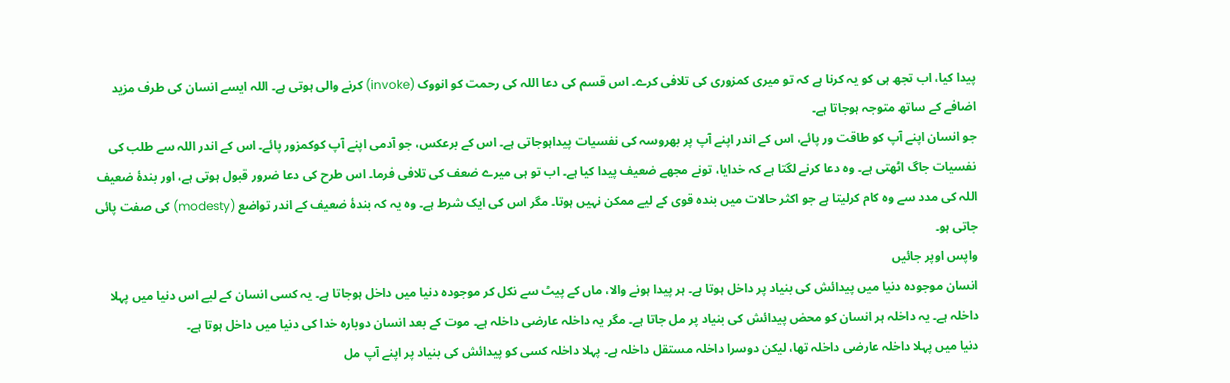پیدا کیا، اب تجھ ہی کو یہ کرنا ہے کہ تو میری کمزوری کی تلافی کرے۔ اس قسم کی دعا اللہ کی رحمت کو انووک (invoke) کرنے والی ہوتی ہے۔ اللہ ایسے انسان کی طرف مزید اضافے کے ساتھ متوجہ ہوجاتا ہے۔
جو انسان اپنے آپ کو طاقت ور پائے، اس کے اندر اپنے آپ پر بھروسہ کی نفسیات پیداہوجاتی ہے۔ اس کے برعکس، جو آدمی اپنے آپ کوکمزور پائے۔ اس کے اندر اللہ سے طلب کی نفسیات جاگ اٹھتی ہے۔ وہ دعا کرنے لگتا ہے کہ خدایا، تونے مجھے ضعیف پیدا کیا ہے۔ اب تو ہی میرے ضعف کی تلافی فرما۔ اس طرح کی دعا ضرور قبول ہوتی ہے، اور بندۂ ضعیف اللہ کی مدد سے وہ کام کرلیتا ہے جو اکثر حالات میں بندہ قوی کے لیے ممکن نہیں ہوتا۔ مگر اس کی ایک شرط ہے۔ وہ یہ کہ بندۂ ضعیف کے اندر تواضع (modesty) کی صفت پائی جاتی ہو۔
واپس اوپر جائیں
انسان موجودہ دنیا میں پیدائش کی بنیاد پر داخل ہوتا ہے۔ ہر پیدا ہونے والا، ماں کے پیٹ سے نکل کر موجودہ دنیا میں داخل ہوجاتا ہے۔ یہ کسی انسان کے لیے اس دنیا میں پہلا داخلہ ہے۔ یہ داخلہ ہر انسان کو محض پیدائش کی بنیاد پر مل جاتا ہے۔ مگر یہ داخلہ عارضی داخلہ ہے۔ موت کے بعد انسان دوبارہ خدا کی دنیا میں داخل ہوتا ہے۔
دنیا میں پہلا داخلہ عارضی داخلہ تھا، لیکن دوسرا داخلہ مستقل داخلہ ہے۔ پہلا داخلہ کسی کو پیدائش کی بنیاد پر اپنے آپ مل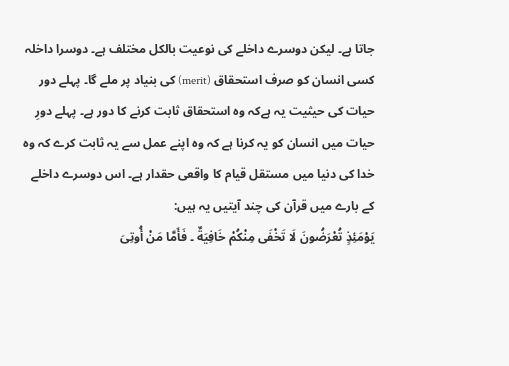جاتا ہے۔ لیکن دوسرے داخلے کی نوعیت بالکل مختلف ہے۔ دوسرا داخلہ کسی انسان کو صرف استحقاق (merit) کی بنیاد پر ملے گا۔ پہلے دور حیات کی حیثیت یہ ہےکہ وہ استحقاق ثابت کرنے کا دور ہے۔ پہلے دورِ حیات میں انسان کو یہ کرنا ہے کہ وہ اپنے عمل سے یہ ثابت کرے کہ وہ خدا کی دنیا میں مستقل قیام کا واقعی حقدار ہے۔ اس دوسرے داخلے کے بارے میں قرآن کی چند آیتیں یہ ہیں:
یَوْمَئِذٍ تُعْرَضُونَ لَا تَخْفَى مِنْکُمْ خَافِیَةٌ ۔ فَأَمَّا مَنْ أُوتِیَ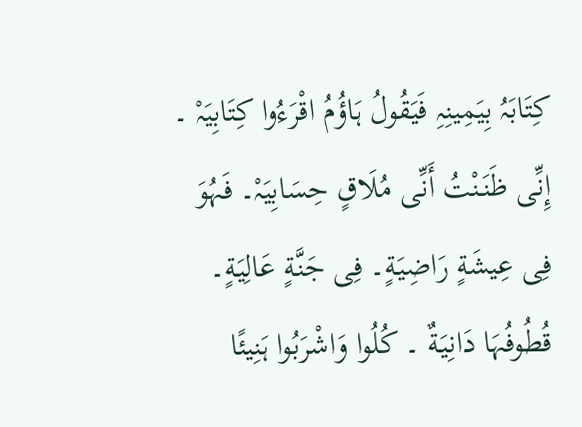کِتَابَہُ بِیَمِینِہِ فَیَقُولُ ہَاؤُمُ اقْرَءُوا کِتَابِیَہْ ۔ إِنِّی ظَنَنْتُ أَنِّی مُلَاقٍ حِسَابِیَہْ۔ فَہُوَ فِی عِیشَةٍ رَاضِیَةٍ۔ فِی جَنَّةٍ عَالِیَةٍ۔ قُطُوفُہَا دَانِیَةٌ ۔ کُلُوا وَاشْرَبُوا ہَنِیئًا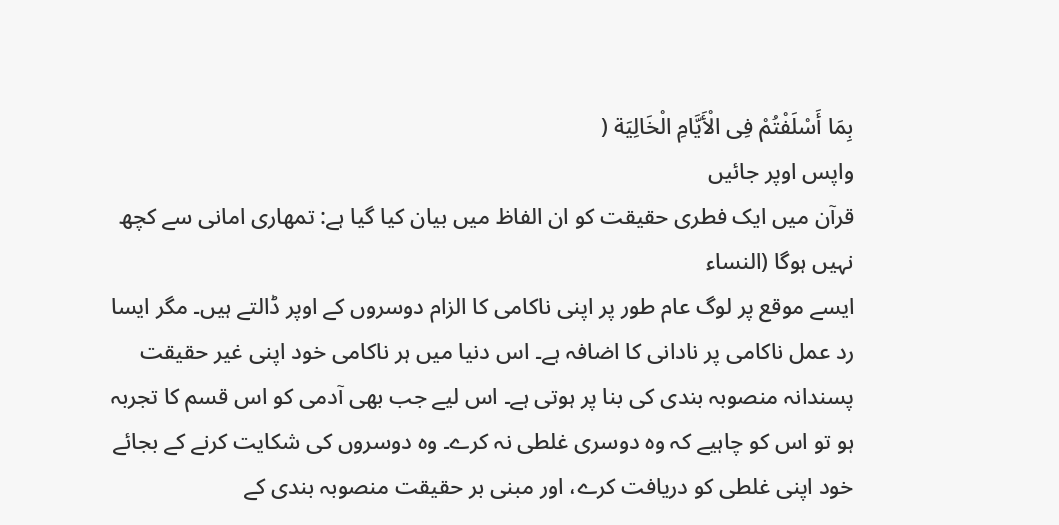بِمَا أَسْلَفْتُمْ فِی الْأَیَّامِ الْخَالِیَة (
واپس اوپر جائیں
قرآن میں ایک فطری حقیقت کو ان الفاظ میں بیان کیا گیا ہے: تمھاری امانی سے کچھ نہیں ہوگا (النساء
ایسے موقع پر لوگ عام طور پر اپنی ناکامی کا الزام دوسروں کے اوپر ڈالتے ہیں۔ مگر ایسا رد عمل ناکامی پر نادانی کا اضافہ ہے۔ اس دنیا میں ہر ناکامی خود اپنی غیر حقیقت پسندانہ منصوبہ بندی کی بنا پر ہوتی ہے۔ اس لیے جب بھی آدمی کو اس قسم کا تجربہ ہو تو اس کو چاہیے کہ وہ دوسری غلطی نہ کرے۔ وہ دوسروں کی شکایت کرنے کے بجائے خود اپنی غلطی کو دریافت کرے، اور مبنی بر حقیقت منصوبہ بندی کے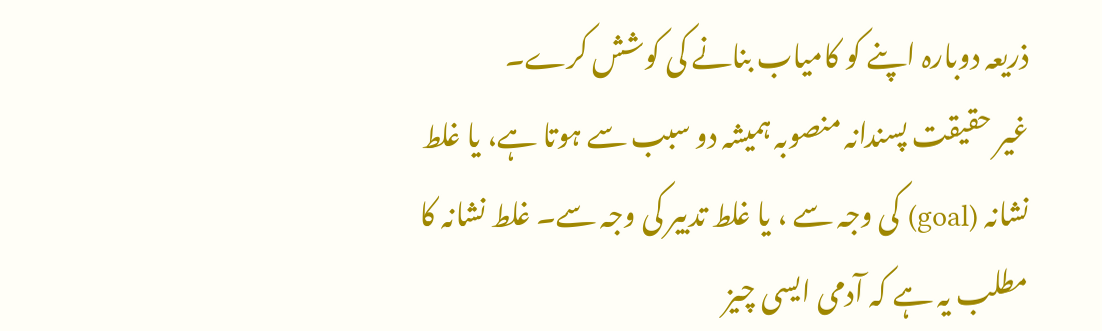ذریعہ دوبارہ اپنے کو کامیاب بنانے کی کوشش کرے۔
غیر حقیقت پسندانہ منصوبہ ہمیشہ دو سبب سے ہوتا ہے، یا غلط نشانہ (goal) کی وجہ سے ، یا غلط تدبیر کی وجہ سے۔ غلط نشانہ کا مطلب یہ ہے کہ آدمی ایسی چیز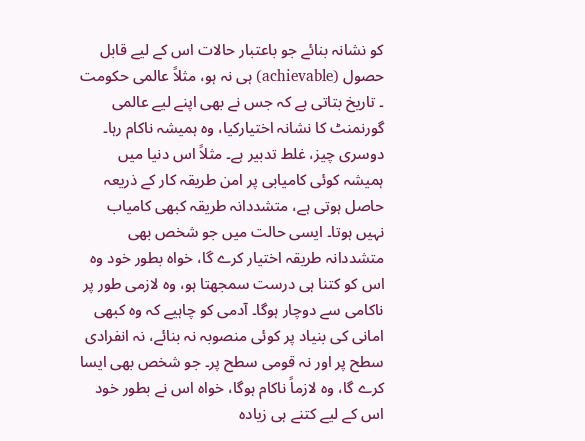کو نشانہ بنائے جو باعتبار حالات اس کے لیے قابل حصول (achievable) ہی نہ ہو، مثلاً عالمی حکومت ۔ تاریخ بتاتی ہے کہ جس نے بھی اپنے لیے عالمی گورنمنٹ کا نشانہ اختیارکیا، وہ ہمیشہ ناکام رہا۔ دوسری چیز، غلط تدبیر ہے۔ مثلاً اس دنیا میں ہمیشہ کوئی کامیابی پر امن طریقہ کار کے ذریعہ حاصل ہوتی ہے، متشددانہ طریقہ کبھی کامیاب نہیں ہوتا۔ ایسی حالت میں جو شخص بھی متشددانہ طریقہ اختیار کرے گا، خواہ بطور خود وہ اس کو کتنا ہی درست سمجھتا ہو، وہ لازمی طور پر ناکامی سے دوچار ہوگا۔ آدمی کو چاہیے کہ وہ کبھی امانی کی بنیاد پر کوئی منصوبہ نہ بنائے، نہ انفرادی سطح پر اور نہ قومی سطح پر۔ جو شخص بھی ایسا کرے گا، وہ لازماً ناکام ہوگا، خواہ اس نے بطور خود اس کے لیے کتنے ہی زیادہ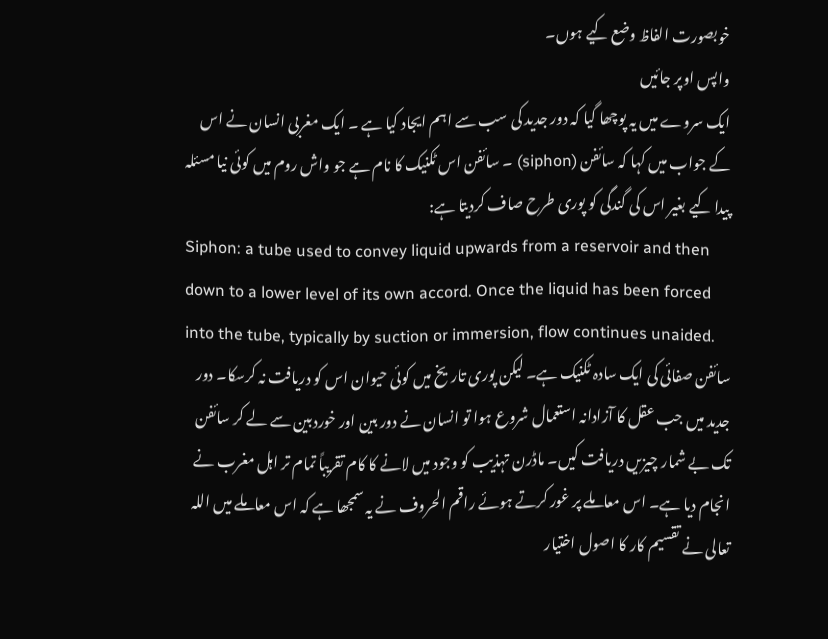خوبصورت الفاظ وضع کیے ہوں۔
واپس اوپر جائیں
ایک سروے میں یہ پوچھا گیا کہ دور جدید کی سب سے اہم ایجاد کیا ہے ۔ ایک مغربی انسان نے اس کے جواب میں کہا کہ سائفن (siphon) ۔ سائفن اس ٹکنیک کا نام ہے جو واش روم میں کوئی نیا مسئلہ پیدا کیے بغیر اس کی گندگی کو پوری طرح صاف کردیتا ہے:
Siphon: a tube used to convey liquid upwards from a reservoir and then down to a lower level of its own accord. Once the liquid has been forced into the tube, typically by suction or immersion, flow continues unaided.
سائفن صفائی کی ایک سادہ ٹکنیک ہے۔ لیکن پوری تاریخ میں کوئی حیوان اس کو دریافت نہ کرسکا۔ دور جدید میں جب عقل کا آزادانہ استعمال شروع ہوا تو انسان نے دور بین اور خوردبین سے لے کر سائفن تک بے شمار چیزیں دریافت کیں۔ ماڈرن تہذیب کو وجود میں لانے کا کام تقریباً تمام تر اہل مغرب نے انجام دیا ہے۔ اس معاملے پر غور کرتے ہوئے راقم الحروف نے یہ سمجھا ہے کہ اس معاملے میں اللہ تعالی نے تقسیم کار کا اصول اختیار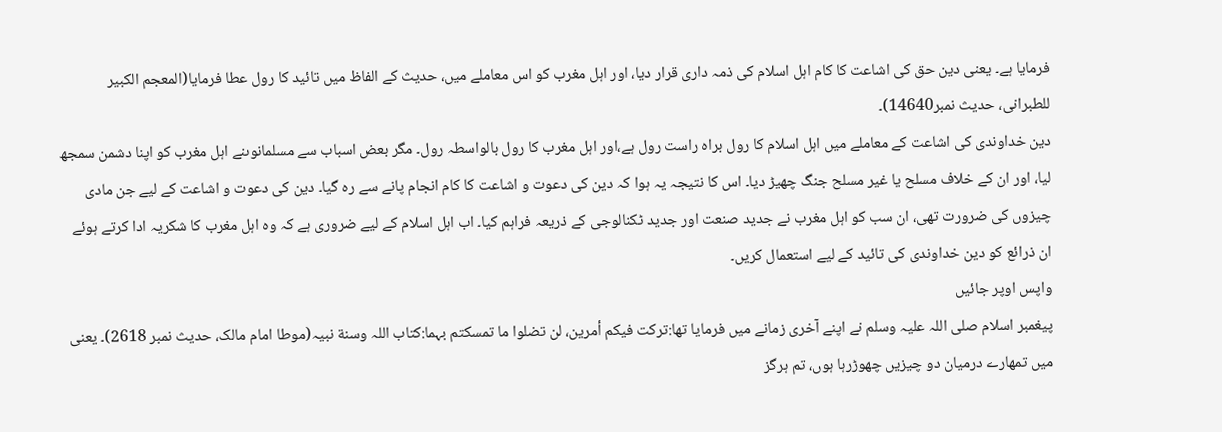فرمایا ہے۔ یعنی دین حق کی اشاعت کا کام اہل اسلام کی ذمہ داری قرار دیا، اور اہل مغرب کو اس معاملے میں، حدیث کے الفاظ میں تائید کا رول عطا فرمایا(المعجم الکبیر للطبرانی، حدیث نمبر14640)۔
دین خداوندی کی اشاعت کے معاملے میں اہل اسلام کا رول براہ راست رول ہے،اور اہل مغرب کا رول بالواسطہ رول۔ مگر بعض اسباب سے مسلمانوںنے اہل مغرب کو اپنا دشمن سمجھ لیا، اور ان کے خلاف مسلح یا غیر مسلح جنگ چھیڑ دیا۔ اس کا نتیجہ یہ ہوا کہ دین کی دعوت و اشاعت کا کام انجام پانے سے رہ گیا۔ دین کی دعوت و اشاعت کے لیے جن مادی چیزوں کی ضرورت تھی، ان سب کو اہل مغرب نے جدید صنعت اور جدید ٹکنالوجی کے ذریعہ فراہم کیا۔ اب اہل اسلام کے لیے ضروری ہے کہ وہ اہل مغرب کا شکریہ ادا کرتے ہوئے ان ذرائع کو دین خداوندی کی تائید کے لیے استعمال کریں۔
واپس اوپر جائیں
پیغمبر اسلام صلی اللہ علیہ وسلم نے اپنے آخری زمانے میں فرمایا تھا:ترکت فیکم أمرین، لن تضلوا ما تمسکتم بہما:کتاب اللہ وسنة نبیہ(موطا امام مالک، حدیث نمبر 2618)۔ یعنی میں تمھارے درمیان دو چیزیں چھوڑرہا ہوں، تم ہرگز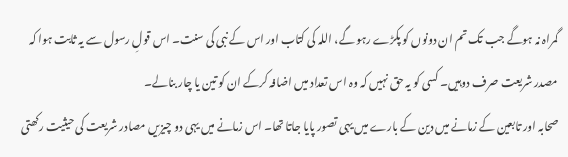گمراہ نہ ہوگے جب تک تم ان دونوں کو پکڑے رہو گے، اللہ کی کتاب اور اس کے نبی کی سنت۔ اس قولِ رسول سے یہ ثابت ہوا کہ مصدر شریعت صرف دوہیں۔ کسی کو یہ حق نہیں کہ وہ اس تعداد میں اضافہ کرکے ان کو تین یا چار بنالے۔
صحابہ اور تابعین کے زمانے میں دین کے بارے میں یہی تصور پایا جاتا تھا۔ اس زمانے میں یہی دو چیزیں مصادر شریعت کی حیثیت رکھتی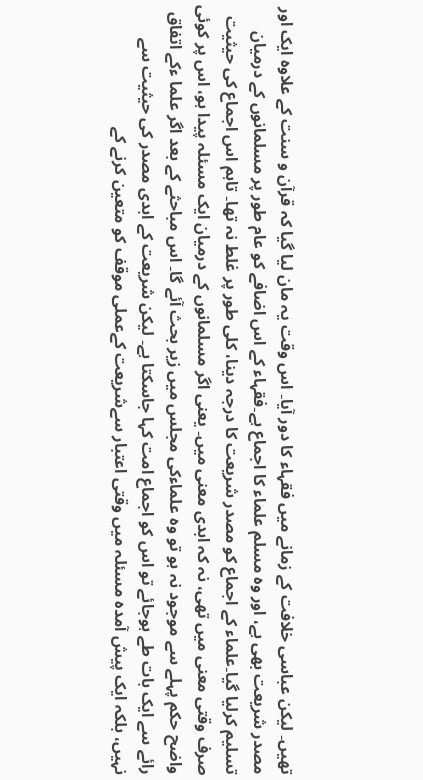تھیں۔ لیکن عباسی خلافت کے زمانے میں فقہاء کا دور آیا۔ اس وقت یہ مان لیا گیا کہ قرآن و سنت کے علاوہ ایک اور مصدر شریعت بھی ہے، اور وہ مسلم علماء کا اجماع ہے۔فقہاء کے اس اضافے کو عام طور پر مسلمانوں کے درمیان تسلیم کرلیا گیا۔علماء کے اجماع کو مصدر شریعت کا درجہ دینا، کلی طور پر غلط نہ تھا۔ تاہم اس اجماع کی حیثیت صرف وقتی معنی میں تھی، نہ کہ ابدی معنی میں۔ یعنی اگر مسلمانوں کے درمیان ایک مسئلہ پیدا ہو، اس پر کوئی واضح حکم پہلے سے موجود نہ ہو تو وہ علماءکی مجلس میں زیر بحث آئے گا۔ اس مباحثے کے بعد اگر علما ءکے اتفاق رائے سے ایک بات طے ہوجائے تو اس کو اجماع امت کہا جاسکتا ہے۔ لیکن شریعت کے ابدی مصدر کی حیثیت سے نہیں، بلکہ ایک پیش آمدہ مسئلہ میں وقتی اعتبار سےشریعت کےعملی موقف کو متعین کرنے کے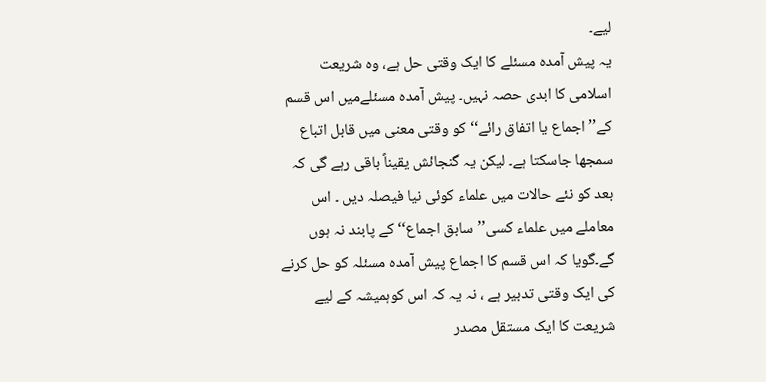لیے۔
یہ پیش آمدہ مسئلے کا ایک وقتی حل ہے، وہ شریعت اسلامی کا ابدی حصہ نہیں۔ پیش آمدہ مسئلےمیں اس قسم کے’’اجماع یا اتفاق رائے‘‘ کو وقتی معنی میں قابل اتباع سمجھا جاسکتا ہے۔ لیکن یہ گنجائش یقیناً باقی رہے گی کہ بعد کو نئے حالات میں علماء کوئی نیا فیصلہ دیں ۔ اس معاملے میں علماء کسی’’سابق اجماع‘‘کے پابند نہ ہوں گے۔گویا کہ اس قسم کا اجماع پیش آمدہ مسئلہ کو حل کرنے کی ایک وقتی تدبیر ہے ، نہ یہ کہ اس کوہمیشہ کے لیے شریعت کا ایک مستقل مصدر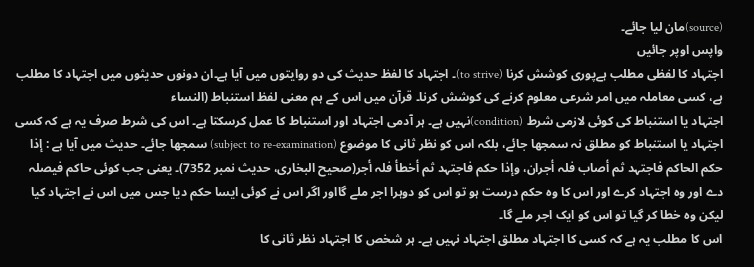(source)مان لیا جائے۔
واپس اوپر جائیں
اجتہاد کا لفظی مطلب ہےپوری کوشش کرنا (to strive)۔ اجتہاد کا لفظ حدیث کی دو روایتوں میں آیا ہے۔ان دونوں حدیثوں میں اجتہاد کا مطلب ہے، کسی معاملہ میں امر شرعی معلوم کرنے کی کوشش کرنا۔ قرآن میں اس کے ہم معنی لفظ استنباط (النساء
اجتہاد یا استنباط کی کوئی لازمی شرط (condition)نہیں ہے۔ ہر آدمی اجتہاد اور استنباط کا عمل کرسکتا ہے۔ اس کی شرط صرف یہ ہے کہ کسی اجتہاد یا استنباط کو مطلق نہ سمجھا جائے، بلکہ اس کو نظر ثانی کا موضوع (subject to re-examination) سمجھا جائے۔ حدیث میں آیا ہے : إذا حکم الحاکم فاجتہد ثم أصاب فلہ أجران، وإذا حکم فاجتہد ثم أخطأ فلہ أجر(صحیح البخاری، حدیث نمبر 7352)۔ یعنی جب کوئی حاکم فیصلہ دے اور وہ اجتہاد کرے اور اس کا وہ حکم درست ہو تو اس کو دوہرا اجر ملے گااور اگر اس نے کوئی ایسا حکم دیا جس میں اس نے اجتہاد کیا لیکن وہ خطا کر گیا تو اس کو ایک اجر ملے گا۔
اس کا مطلب یہ ہے کہ کسی کا اجتہاد مطلق اجتہاد نہیں ہے۔ ہر شخص کا اجتہاد نظر ثانی کا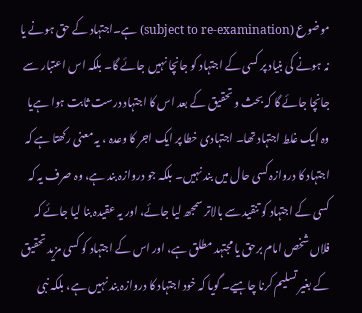موضوع (subject to re-examination) ہے۔اجتہاد کے حق ہونے یا نہ ہونے کی بنیاد پر کسی کے اجتہاد کو جانچا نہیں جائے گا۔ بلکہ اس اعتبار سے جانچا جائے گا کہ بحث و تحقیق کے بعد اس کا اجتہاد درست ثابت ہوا ہےیا وہ ایک غلط اجتہاد تھا۔ اجتہادی خطا پر ایک اجر کا وعدہ ، یہ معنی رکھتا ہے کہ اجتہاد کا دروازہ کسی حال میں بند نہیں۔ بلکہ جو دروازہ بند ہے، وہ صرف یہ کہ کسی کے اجتہاد کو تنقید سے بالاتر سمجھ لیا جائے، اور یہ عقیدہ بنا لیا جائے کہ فلاں شخص امام برحق یا مجتہد مطلق ہے، اور اس کے اجتہاد کو کسی مزید تحقیق کے بغیر تسلیم کرنا چاہیے۔ گویا کہ خود اجتہاد کا دروازہ بند نہیں ہے، بلکہ نبی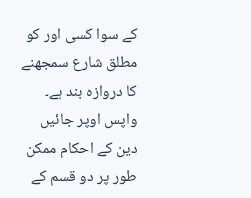کے سوا کسی اور کو مطلق شارع سمجھنے کا دروازہ بند ہے۔
واپس اوپر جائیں
دین کے احکام ممکن طور پر دو قسم کے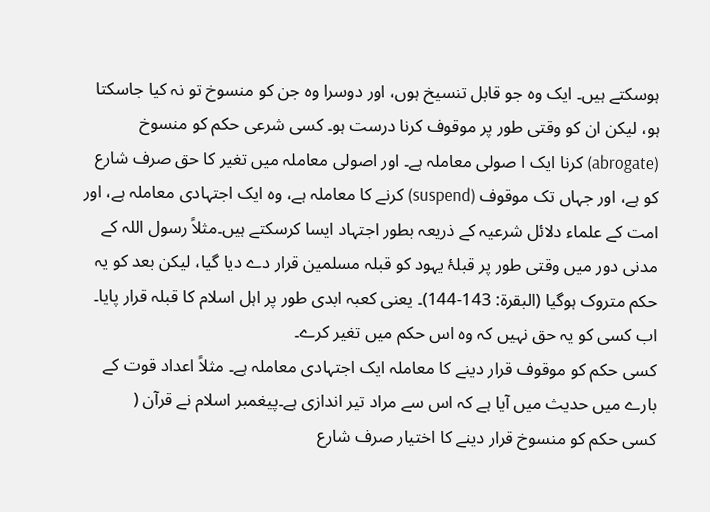ہوسکتے ہیں۔ ایک وہ جو قابل تنسیخ ہوں، اور دوسرا وہ جن کو منسوخ تو نہ کیا جاسکتا ہو، لیکن ان کو وقتی طور پر موقوف کرنا درست ہو۔ کسی شرعی حکم کو منسوخ (abrogate) کرنا ایک ا صولی معاملہ ہے۔ اور اصولی معاملہ میں تغیر کا حق صرف شارع کو ہے، اور جہاں تک موقوف (suspend) کرنے کا معاملہ ہے، وہ ایک اجتہادی معاملہ ہے، اور امت کے علماء دلائل شرعیہ کے ذریعہ بطور اجتہاد ایسا کرسکتے ہیں۔مثلاً رسول اللہ کے مدنی دور میں وقتی طور پر قبلۂ یہود کو قبلہ مسلمین قرار دے دیا گیا، لیکن بعد کو یہ حکم متروک ہوگیا (البقرۃ: 143-144)۔ یعنی کعبہ ابدی طور پر اہل اسلام کا قبلہ قرار پایا۔ اب کسی کو یہ حق نہیں کہ وہ اس حکم میں تغیر کرے۔
کسی حکم کو موقوف قرار دینے کا معاملہ ایک اجتہادی معاملہ ہے۔ مثلاً اعداد قوت کے بارے میں حدیث میں آیا ہے کہ اس سے مراد تیر اندازی ہے۔پیغمبر اسلام نے قرآن (
کسی حکم کو منسوخ قرار دینے کا اختیار صرف شارع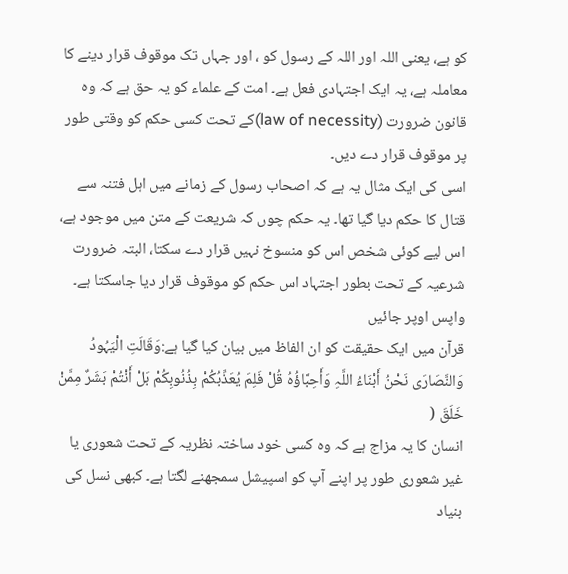کو ہے، یعنی اللہ اور اللہ کے رسول کو ، اور جہاں تک موقوف قرار دینے کا معاملہ ہے، یہ ایک اجتہادی فعل ہے۔ امت کے علماء کو یہ حق ہے کہ وہ قانون ضرورت (law of necessity)کے تحت کسی حکم کو وقتی طور پر موقوف قرار دے دیں۔
اسی کی ایک مثال یہ ہے کہ اصحاب رسول کے زمانے میں اہل فتنہ سے قتال کا حکم دیا گیا تھا۔ یہ حکم چوں کہ شریعت کے متن میں موجود ہے، اس لیے کوئی شخص اس کو منسوخ نہیں قرار دے سکتا، البتہ ضرورت شرعیہ کے تحت بطور اجتہاد اس حکم کو موقوف قرار دیا جاسکتا ہے۔
واپس اوپر جائیں
قرآن میں ایک حقیقت کو ان الفاظ میں بیان کیا گیا ہے:وَقَالَتِ الْیَہُودُ وَالنَّصَارَى نَحْنُ أَبْنَاءُ اللَّہِ وَأَحِبَّاؤُہُ قُلْ فَلِمَ یُعَذِّبُکُمْ بِذُنُوبِکُمْ بَلْ أَنْتُمْ بَشَرٌ مِمَّنْ خَلَقَ (
انسان کا یہ مزاج ہے کہ وہ کسی خود ساختہ نظریہ کے تحت شعوری یا غیر شعوری طور پر اپنے آپ کو اسپیشل سمجھنے لگتا ہے۔ کبھی نسل کی بنیاد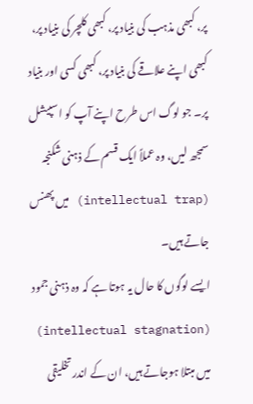پر، کبھی مذہب کی بنیاد پر، کبھی کلچر کی بنیاد پر، کبھی اپنے علاقے کی بنیاد پر، کبھی کسی اور بنیاد پر۔ جو لوگ اس طرح اپنے آپ کو اسپیشل سمجھ لیں، وہ عملاً ایک قسم کے ذہنی شکنجہ (intellectual trap) میں پھنس جاتے ہیں۔
ایسے لوگوں کا حال یہ ہوتا ہے کہ وہ ذہنی جمود (intellectual stagnation) میں مبتلا ہوجاتے ہیں، ان کے اندر تخلیقی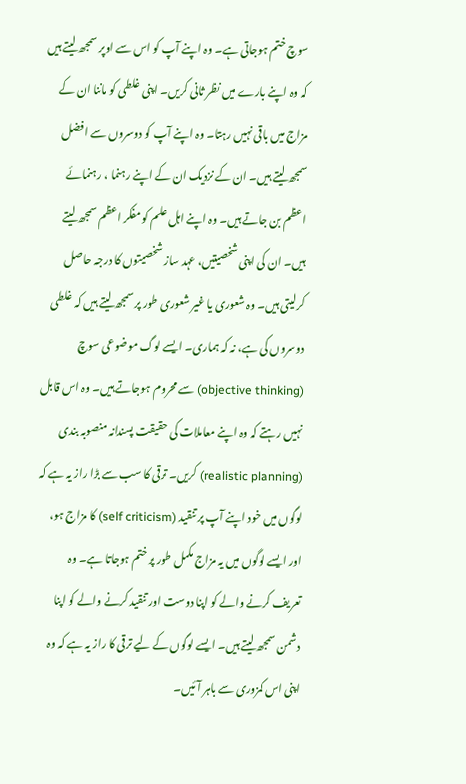سوچ ختم ہوجاتی ہے۔ وہ اپنے آپ کو اس سے اوپر سمجھ لیتے ہیں کہ وہ اپنے بارے میں نظر ثانی کریں۔ اپنی غلطی کو ماننا ان کے مزاج میں باقی نہیں رہتا۔ وہ اپنے آپ کو دوسروں سے افضل سمجھ لیتے ہیں۔ ان کے نزدیک ان کے اپنے رہنما ، رہنمائے اعظم بن جاتے ہیں۔ وہ اپنے اہل علم کو مفکر اعظم سمجھ لیتے ہیں۔ ان کی اپنی شخصیتیں، عہد ساز شخصیتوں کا درجہ حاصل کرلیتی ہیں۔ وہ شعوری یا غیر شعوری طور پر سمجھ لیتے ہیں کہ غلطی دوسروں کی ہے، نہ کہ ہماری۔ ایسے لوگ موضوعی سوچ (objective thinking) سے محروم ہوجاتے ہیں۔ وہ اس قابل نہیں رہتے کہ وہ اپنے معاملات کی حقیقت پسندانہ منصوبہ بندی (realistic planning) کریں۔ ترقی کا سب سے بڑا راز یہ ہے کہ لوگوں میں خود اپنے آپ پر تنقید (self criticism) کا مزاج ہو، اور ایسے لوگوں میں یہ مزاج مکمل طور پر ختم ہوجاتا ہے۔ وہ تعریف کرنے والے کو اپنا دوست اور تنقید کرنے والے کو اپنا دشمن سمجھ لیتے ہیں۔ ایسے لوگوں کے لیے ترقی کا راز یہ ہے کہ وہ اپنی اس کمزوری سے باہر آئیں۔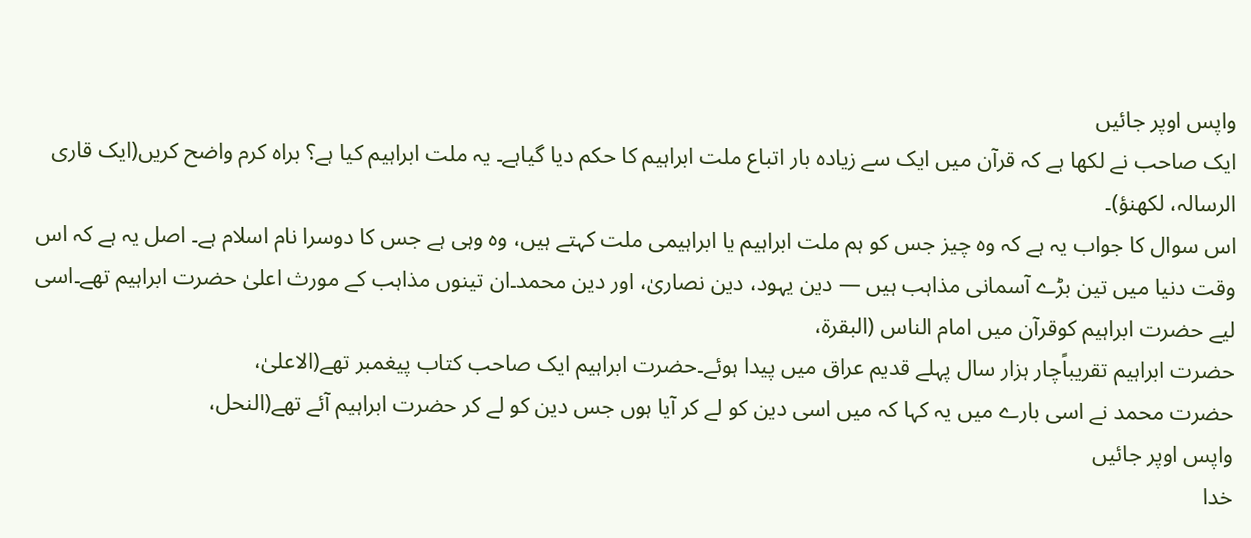واپس اوپر جائیں
ایک صاحب نے لکھا ہے کہ قرآن میں ایک سے زیادہ بار اتباع ملت ابراہیم کا حکم دیا گیاہے۔ یہ ملت ابراہیم کیا ہے؟ براہ کرم واضح کریں(ایک قاری الرسالہ، لکھنؤ)۔
اس سوال کا جواب یہ ہے کہ وہ چیز جس کو ہم ملت ابراہیم یا ابراہیمی ملت کہتے ہیں، وہ وہی ہے جس کا دوسرا نام اسلام ہے۔ اصل یہ ہے کہ اس وقت دنیا میں تین بڑے آسمانی مذاہب ہیں — دین یہود، دین نصاریٰ، اور دین محمد۔ان تینوں مذاہب کے مورث اعلیٰ حضرت ابراہیم تھے۔اسی لیے حضرت ابراہیم کوقرآن میں امام الناس (البقرۃ،
حضرت ابراہیم تقریباًچار ہزار سال پہلے قدیم عراق میں پیدا ہوئے۔حضرت ابراہیم ایک صاحب کتاب پیغمبر تھے(الاعلیٰ،
حضرت محمد نے اسی بارے میں یہ کہا کہ میں اسی دین کو لے کر آیا ہوں جس دین کو لے کر حضرت ابراہیم آئے تھے(النحل،
واپس اوپر جائیں
خدا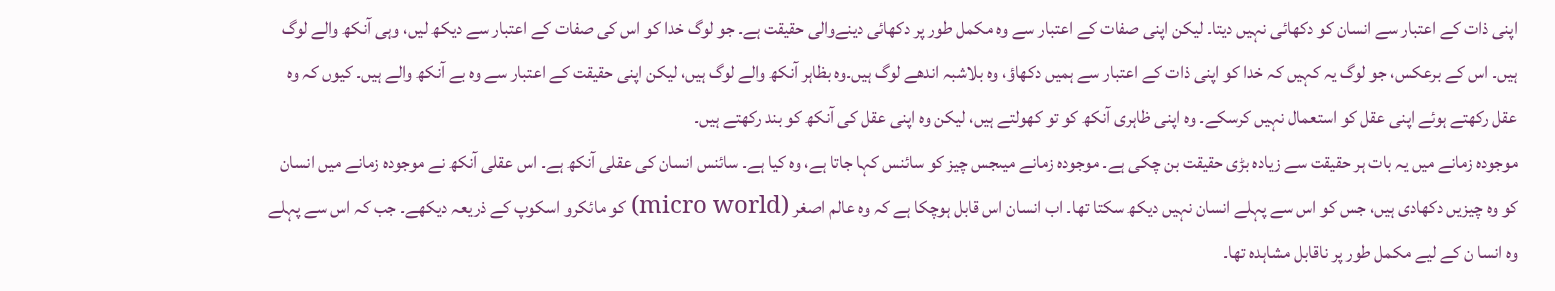اپنی ذات کے اعتبار سے انسان کو دکھائی نہیں دیتا۔ لیکن اپنی صفات کے اعتبار سے وہ مکمل طور پر دکھائی دینےوالی حقیقت ہے۔ جو لوگ خدا کو اس کی صفات کے اعتبار سے دیکھ لیں، وہی آنکھ والے لوگ ہیں۔ اس کے برعکس، جو لوگ یہ کہیں کہ خدا کو اپنی ذات کے اعتبار سے ہمیں دکھاؤ، وہ بلاشبہ اندھے لوگ ہیں۔وہ بظاہر آنکھ والے لوگ ہیں، لیکن اپنی حقیقت کے اعتبار سے وہ بے آنکھ والے ہیں۔ کیوں کہ وہ عقل رکھتے ہوئے اپنی عقل کو استعمال نہیں کرسکے۔ وہ اپنی ظاہری آنکھ کو تو کھولتے ہیں، لیکن وہ اپنی عقل کی آنکھ کو بند رکھتے ہیں۔
موجودہ زمانے میں یہ بات ہر حقیقت سے زیادہ بڑی حقیقت بن چکی ہے۔ موجودہ زمانے میںجس چیز کو سائنس کہا جاتا ہے، وہ کیا ہے۔ سائنس انسان کی عقلی آنکھ ہے۔ اس عقلی آنکھ نے موجودہ زمانے میں انسان کو وہ چیزیں دکھادی ہیں، جس کو اس سے پہلے انسان نہیں دیکھ سکتا تھا۔ اب انسان اس قابل ہوچکا ہے کہ وہ عالم اصغر (micro world) کو مائکرو اسکوپ کے ذریعہ دیکھے۔ جب کہ اس سے پہلے وہ انسا ن کے لیے مکمل طور پر ناقابل مشاہدہ تھا۔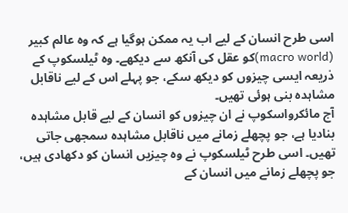اسی طرح انسان کے لیے اب یہ ممکن ہوگیا ہے کہ وہ عالم کبیر (macro world)کو عقل کی آنکھ سے دیکھے۔ وہ ٹیلسکوپ کے ذریعہ ایسی چیزوں کو دیکھ سکے، جو پہلے اس کے لیے ناقابل مشاہدہ بنی ہوئی تھیں۔
آج مائکرواسکوپ نے ان چیزوں کو انسان کے لیے قابل مشاہدہ بنادیا ہے، جو پچھلے زمانے میں ناقابل مشاہدہ سمجھی جاتی تھیں۔ اسی طرح ٹیلسکوپ نے وہ چیزیں انسان کو دکھادی ہیں، جو پچھلے زمانے میں انسان کے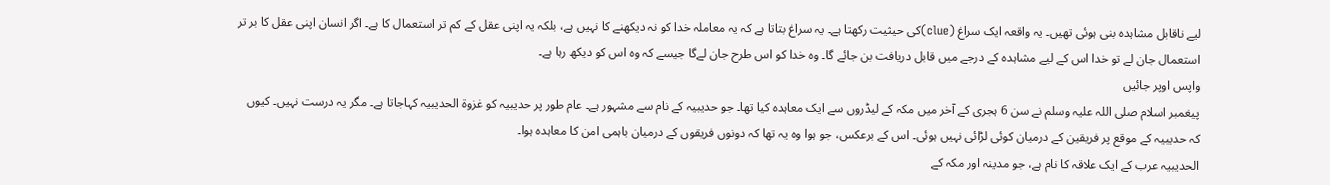لیے ناقابل مشاہدہ بنی ہوئی تھیں۔ یہ واقعہ ایک سراغ (clue)کی حیثیت رکھتا ہے۔ یہ سراغ بتاتا ہے کہ یہ معاملہ خدا کو نہ دیکھنے کا نہیں ہے، بلکہ یہ اپنی عقل کے کم تر استعمال کا ہے۔ اگر انسان اپنی عقل کا بر تر استعمال جان لے تو خدا اس کے لیے مشاہدہ کے درجے میں قابل دریافت بن جائے گا۔ وہ خدا کو اس طرح جان لےگا جیسے کہ وہ اس کو دیکھ رہا ہے۔
واپس اوپر جائیں
پیغمبر اسلام صلی اللہ علیہ وسلم نے سن 6 ہجری کے آخر میں مکہ کے لیڈروں سے ایک معاہدہ کیا تھا۔ جو حدیبیہ کے نام سے مشہور ہے۔ عام طور پر حدیبیہ کو غزوۃ الحدیبیہ کہاجاتا ہے۔ مگر یہ درست نہیں۔ کیوں کہ حدیبیہ کے موقع پر فریقین کے درمیان کوئی لڑائی نہیں ہوئی۔ اس کے برعکس، جو ہوا وہ یہ تھا کہ دونوں فریقوں کے درمیان باہمی امن کا معاہدہ ہوا۔
الحدیبیہ عرب کے ایک علاقہ کا نام ہے، جو مدینہ اور مکہ کے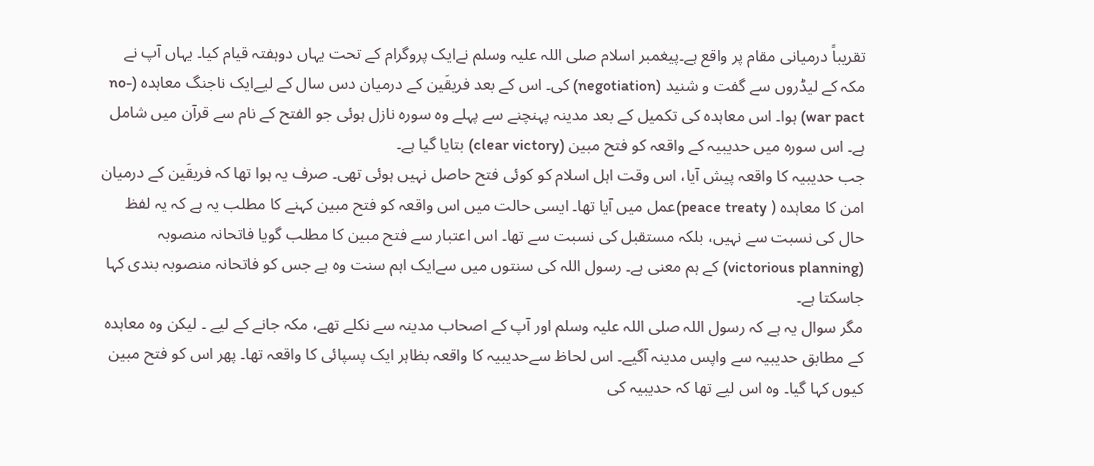تقریباً درمیانی مقام پر واقع ہے۔پیغمبر اسلام صلی اللہ علیہ وسلم نےایک پروگرام کے تحت یہاں دوہفتہ قیام کیا۔ یہاں آپ نے مکہ کے لیڈروں سے گفت و شنید (negotiation) کی۔ اس کے بعد فریقَین کے درمیان دس سال کے لیےایک ناجنگ معاہدہ (no-war pact) ہوا۔ اس معاہدہ کی تکمیل کے بعد مدینہ پہنچنے سے پہلے وہ سورہ نازل ہوئی جو الفتح کے نام سے قرآن میں شامل ہے۔ اس سورہ میں حدیبیہ کے واقعہ کو فتح مبین (clear victory) بتایا گیا ہے۔
جب حدیبیہ کا واقعہ پیش آیا، اس وقت اہل اسلام کو کوئی فتح حاصل نہیں ہوئی تھی۔ صرف یہ ہوا تھا کہ فریقَین کے درمیان امن کا معاہدہ ( peace treaty)عمل میں آیا تھا۔ ایسی حالت میں اس واقعہ کو فتح مبین کہنے کا مطلب یہ ہے کہ یہ لفظ حال کی نسبت سے نہیں، بلکہ مستقبل کی نسبت سے تھا۔ اس اعتبار سے فتح مبین کا مطلب گویا فاتحانہ منصوبہ (victorious planning) کے ہم معنی ہے۔ رسول اللہ کی سنتوں میں سےایک اہم سنت وہ ہے جس کو فاتحانہ منصوبہ بندی کہا جاسکتا ہے۔
مگر سوال یہ ہے کہ رسول اللہ صلی اللہ علیہ وسلم اور آپ کے اصحاب مدینہ سے نکلے تھے، مکہ جانے کے لیے ۔ لیکن وہ معاہدہ کے مطابق حدیبیہ سے واپس مدینہ آگیے۔ اس لحاظ سےحدیبیہ کا واقعہ بظاہر ایک پسپائی کا واقعہ تھا۔ پھر اس کو فتح مبین کیوں کہا گیا۔ وہ اس لیے تھا کہ حدیبیہ کی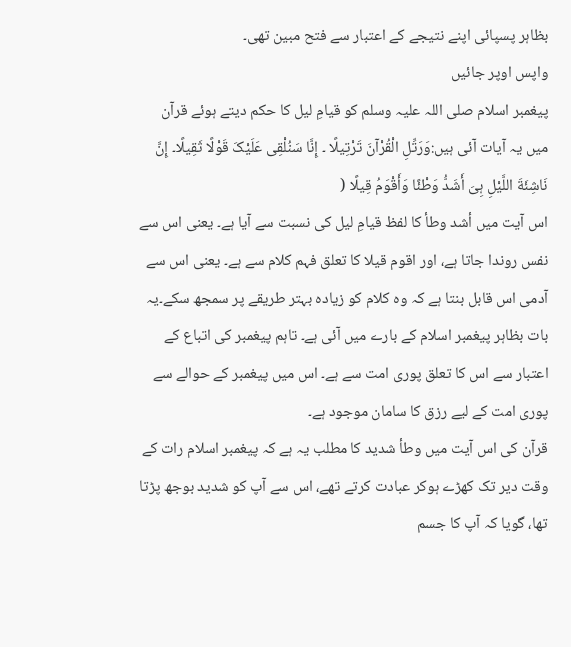بظاہر پسپائی اپنے نتیجے کے اعتبار سے فتح مبین تھی۔
واپس اوپر جائیں
پیغمبر اسلام صلی اللہ علیہ وسلم کو قیامِ لیل کا حکم دیتے ہوئے قرآن میں یہ آیات آئی ہیں:وَرَتِّلِ الْقُرْآنَ تَرْتِیلًا ۔ إِنَّا سَنُلْقِی عَلَیْکَ قَوْلًا ثَقِیلًا۔ إِنَّ نَاشِئَةَ اللَّیْلِ ہِیَ أَشَدُّ وَطْئًا وَأَقْوَمُ قِیلًا (
اس آیت میں أشد وطأ کا لفظ قیامِ لیل کی نسبت سے آیا ہے۔ یعنی اس سے نفس روندا جاتا ہے، اور اقوم قیلا کا تعلق فہم کلام سے ہے۔ یعنی اس سے آدمی اس قابل بنتا ہے کہ وہ کلام کو زیادہ بہتر طریقے پر سمجھ سکے۔یہ بات بظاہر پیغمبر اسلام کے بارے میں آئی ہے۔ تاہم پیغمبر کی اتباع کے اعتبار سے اس کا تعلق پوری امت سے ہے۔ اس میں پیغمبر کے حوالے سے پوری امت کے لیے رزق کا سامان موجود ہے۔
قرآن کی اس آیت میں وطأ شدید کا مطلب یہ ہے کہ پیغمبر اسلام رات کے وقت دیر تک کھڑے ہوکر عبادت کرتے تھے، اس سے آپ کو شدید بوجھ پڑتا تھا، گویا کہ آپ کا جسم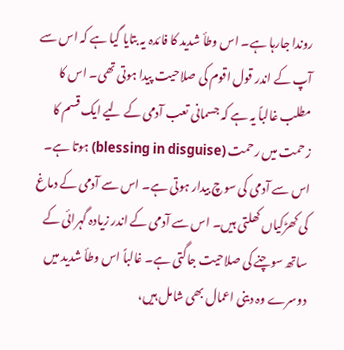روندا جارہا ہے۔ اس وطأ شدید کا فائدہ یہ بتایا گیا ہے کہ اس سے آپ کے اندر قول اقوم کی صلاحیت پیدا ہوتی تھی۔ اس کا مطلب غالباً یہ ہے کہ جسمانی تعب آدمی کے لیے ایک قسم کا زحمت میں رحمت (blessing in disguise) ہوتا ہے۔ اس سے آدمی کی سوچ بیدار ہوتی ہے۔ اس سے آدمی کے دماغ کی کھڑکیاں کھلتی ہیں۔ اس سے آدمی کے اندر زیادہ گہرائی کے ساتھ سوچنے کی صلاحیت جاگتی ہے۔ غالباً اس وطأ شدید میں دوسرے وہ دینی اعمال بھی شامل ہیں،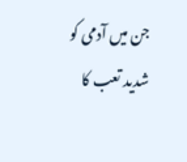جن میں آدمی کو شدید تعب کا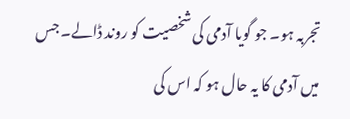تجربہ ہو۔ جو گویا آدمی کی شخصیت کو روند ڈالے۔ جس میں آدمی کا یہ حال ہو کہ اس کی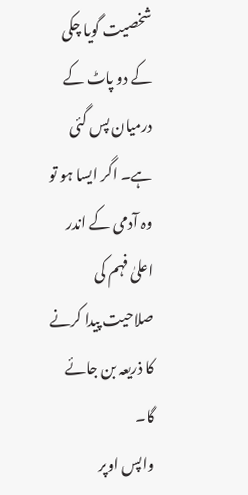شخصیت گویا چکی کے دو پاٹ کے درمیان پس گئی ہے۔ اگر ایسا ہو تو وہ آدمی کے اندر اعلیٰ فہم کی صلاحیت پیدا کرنے کا ذریعہ بن جائے گا۔
واپس اوپر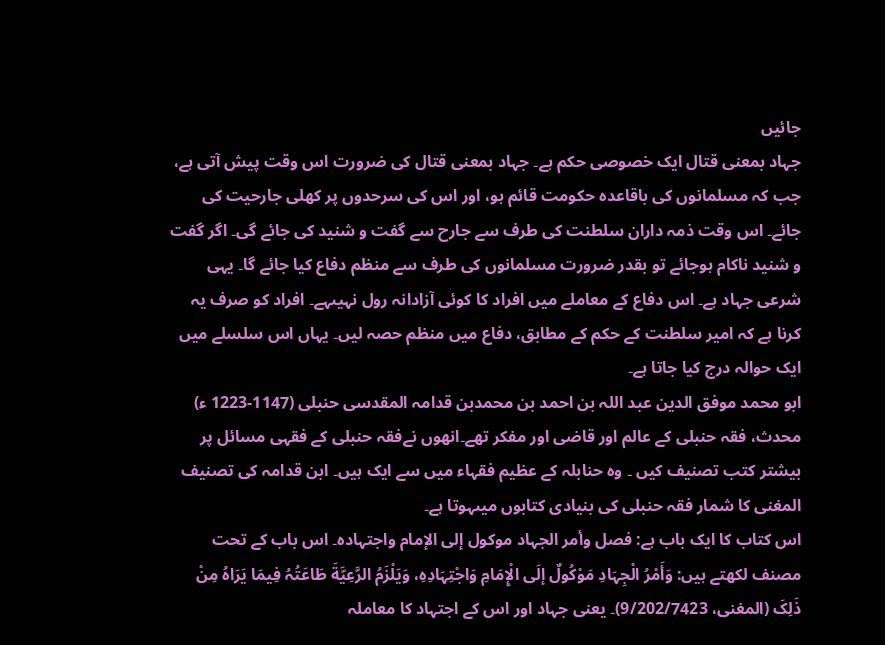جائیں
جہاد بمعنی قتال ایک خصوصی حکم ہے۔ جہاد بمعنی قتال کی ضرورت اس وقت پیش آتی ہے، جب کہ مسلمانوں کی باقاعدہ حکومت قائم ہو، اور اس کی سرحدوں پر کھلی جارحیت کی جائے۔ اس وقت ذمہ داران سلطنت کی طرف سے جارح سے گفت و شنید کی جائے گی۔ اگر گفت و شنید ناکام ہوجائے تو بقدر ضرورت مسلمانوں کی طرف سے منظم دفاع کیا جائے گا۔ یہی شرعی جہاد ہے۔ اس دفاع کے معاملے میں افراد کا کوئی آزادانہ رول نہیںہے۔ افراد کو صرف یہ کرنا ہے کہ امیر سلطنت کے حکم کے مطابق، دفاع میں منظم حصہ لیں۔ یہاں اس سلسلے میں ایک حوالہ درج کیا جاتا ہے۔
ابو محمد موفق الدین عبد اللہ بن احمد بن محمدبن قدامہ المقدسی حنبلی (1147-1223 ء) محدث، فقہ حنبلی کے عالم اور قاضی اور مفکر تھے۔انھوں نےفقہ حنبلی کے فقہی مسائل پر بیشتر کتب تصنیف کیں ۔ وہ حنابلہ کے عظیم فقہاء میں سے ایک ہیں۔ ابن قدامہ کی تصنیف المغنی کا شمار فقہ حنبلی کی بنیادی کتابوں میںہوتا ہے۔
اس کتاب کا ایک باب ہے: فصل وأمر الجہاد موکول إلى الإمام واجتہادہ۔ اس باب کے تحت مصنف لکھتے ہیں: وَأَمْرُ الْجِہَادِ مَوْکُولٌ إلَى الْإِمَامِ وَاجْتِہَادِہِ، وَیَلْزَمُ الرَّعِیَّةَ طَاعَتُہُ فِیمَا یَرَاہُ مِنْ ذَلِکَ (المغنی، 9/202/7423)۔ یعنی جہاد اور اس کے اجتہاد کا معاملہ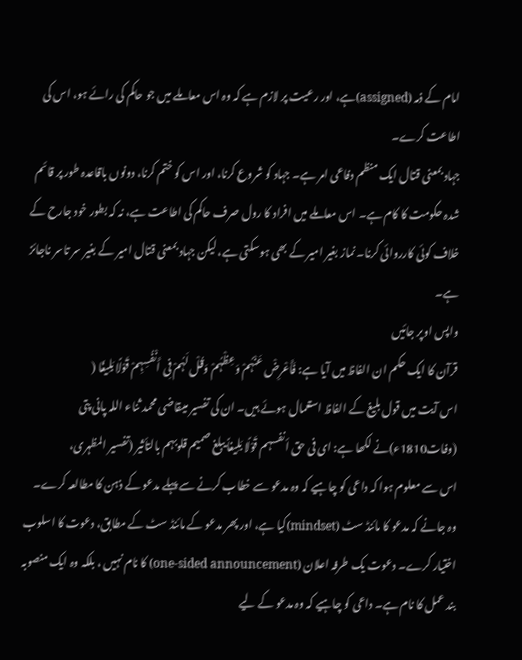امام کے ذمہ (assigned)ہے، اور رعیت پر لازم ہے کہ وہ اس معاملے میں جو حاکم کی رائے ہو، اس کی اطاعت کرے۔
جہاد بمعنی قتال ایک منظم دفاعی امر ہے۔ جہاد کو شروع کرنا، اور اس کو ختم کرنا، دونوں باقاعدہ طور پر قائم شدہ حکومت کا کام ہے۔ اس معاملے میں افراد کا رول صرف حاکم کی اطاعت ہے، نہ کہ بطور خود جارح کے خلاف کوئی کارروائی کرنا۔ نماز بغیر امیر کے بھی ہوسکتی ہے، لیکن جہاد بمعنی قتال امیر کے بغیر سر تاسر ناجائز ہے۔
واپس اوپر جائیں
قرآن کا ایک حکم ان الفاظ میں آیا ہے: فَأَعْرِضْ عَنْہُمْ وَعِظْہُمْ وَقُلْ لَہُمْ فِی أَنْفُسِہِمْ قَوْلًا بَلِیغًا (
اس آیت میں قول بلیغ کے الفاظ استعمال ہوئے ہیں۔ ان کی تفسیر میںقاضی محمد ثناء اللہ پانی پتی (وفات1810ء)نے لکھا ہے: ای فى حق أنفسہم قَوْلًا بَلِیغاً یبلغ صمیم قلوبہم بالتأثیر (تفسیر المظہری،
اس سے معلوم ہوا کہ داعی کو چاہیے کہ وہ مدعو سے خطاب کرنے سے پہلے مدعو کے ذہن کا مطالعہ کرے۔ وہ جانے کہ مدعو کا مائنڈ سٹ (mindset)کیا ہے، اور پھر مدعو کے مائنڈ سٹ کے مطابق، دعوت کا اسلوب اختیار کرے۔ دعوت یک طرفہ اعلان (one-sided announcement) کا نام نہیں ، بلکہ وہ ایک منصوبہ بند عمل کا نام ہے۔ داعی کو چاہیے کہ وہ مدعو کے لیے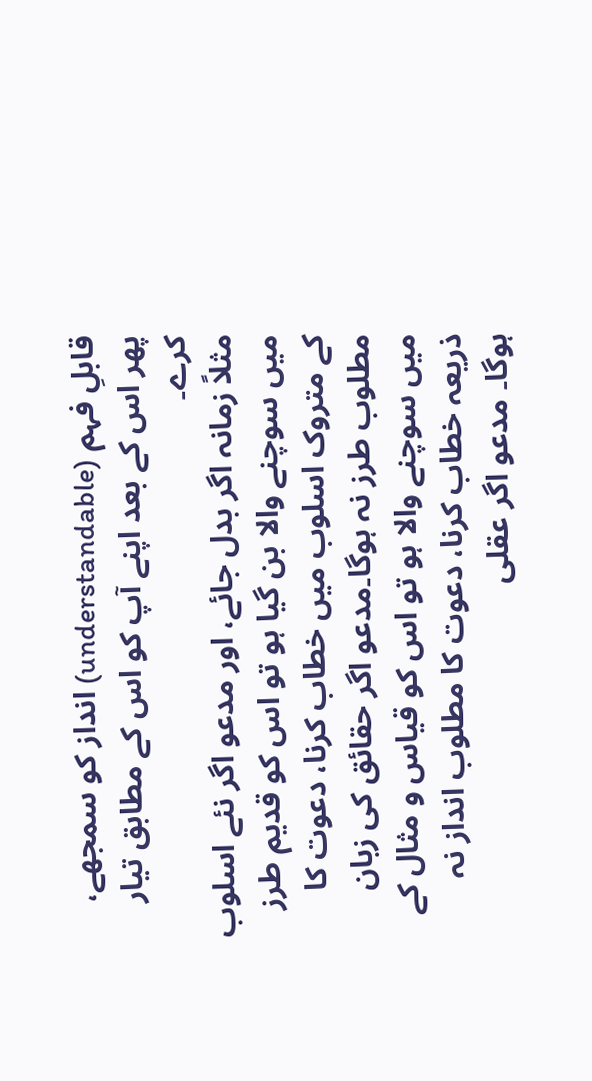قابلِ فہم (understandable) انداز کو سمجھے، پھر اس کے بعد اپنے آپ کو اس کے مطابق تیار کرے۔
مثلاً زمانہ اگر بدل جائے، اور مدعو اگر نئے اسلوب میں سوچنے والا بن گیا ہو تو اس کو قدیم طرز کے متروک اسلوب میں خطاب کرنا، دعوت کا مطلوب طرز نہ ہوگا۔مدعو اگر حقائق کی زبان میں سوچنے والا ہو تو اس کو قیاس و مثال کے ذریعہ خطاب کرنا، دعوت کا مطلوب انداز نہ ہوگا۔ مدعو اگر عقلی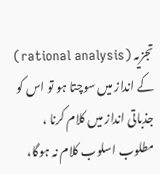تجزیہ (rational analysis) کے انداز میں سوچتا ہو تو اس کو جذباتی انداز میں کلام کرنا ، مطلوب اسلوب کلام نہ ہوگا،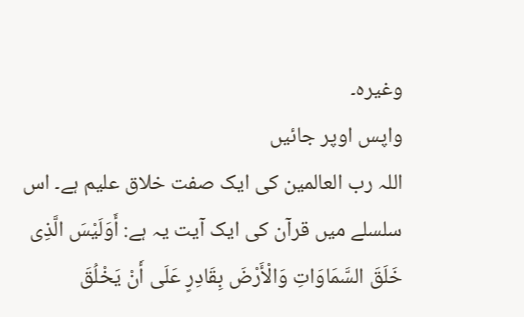وغیرہ۔
واپس اوپر جائیں
اللہ رب العالمین کی ایک صفت خلاق علیم ہے۔ اس سلسلے میں قرآن کی ایک آیت یہ ہے: أَوَلَیْسَ الَّذِی خَلَقَ السَّمَاوَاتِ وَالْأَرْضَ بِقَادِرٍ عَلَى أَنْ یَخْلُقَ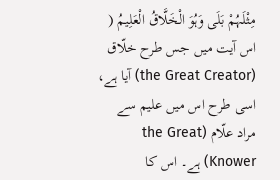مِثْلَہُمْ بَلَى وَہُوَ الْخَلَّاقُ الْعَلِیمُ (
اس آیت میں جس طرح خلّاق (the Great Creator) آیا ہے، اسی طرح اس میں علیم سے مراد علّام (the Great Knower) ہے۔ اس کا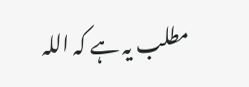مطلب یہ ہے کہ اللہ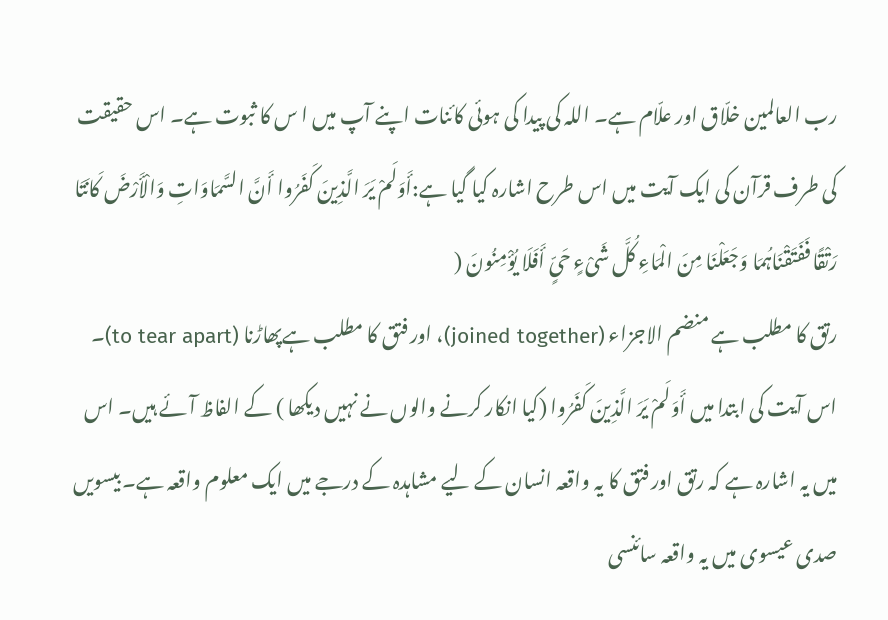رب العالمین خلّاق اور علّام ہے۔ اللہ کی پیدا کی ہوئی کائنات اپنے آپ میں ا س کا ثبوت ہے۔ اس حقیقت کی طرف قرآن کی ایک آیت میں اس طرح اشارہ کیا گیا ہے:أَوَلَمْ یَرَ الَّذِینَ کَفَرُوا أَنَّ السَّمَاوَاتِ وَالْأَرْضَ کَانَتَا رَتْقًا فَفَتَقْنَاہُمَا وَجَعَلْنَا مِنَ الْمَاءِ کُلَّ شَیْءٍ حَیٍّ أَفَلَا یُؤْمِنُونَ (
رتق کا مطلب ہے منضم الاجزاء (joined together)، اور فتق کا مطلب ہےپھاڑنا (to tear apart)۔ اس آیت کی ابتدا میں أَوَلَمْ یَرَ الَّذِینَ کَفَرُوا (کیا انکار کرنے والوں نے نہیں دیکھا ) کے الفاظ آئے ہیں۔ اس میں یہ اشارہ ہے کہ رتق اور فتق کا یہ واقعہ انسان کے لیے مشاہدہ کے درجے میں ایک معلوم واقعہ ہے۔ بیسویں صدی عیسوی میں یہ واقعہ سائنسی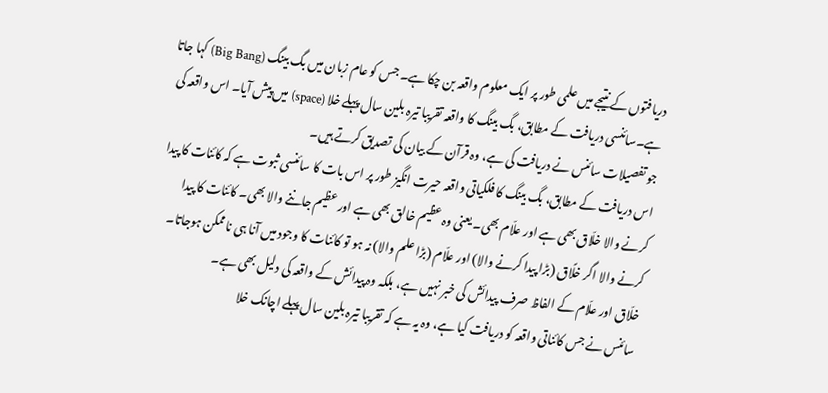دریافتوں کے نتیجے میں علمی طور پر ایک معلوم واقعہ بن چکا ہے۔ جس کو عام زبان میں بگ بینگ (Big Bang) کہا جاتا ہے۔سائنسی دریافت کے مطابق، بگ بینگ کا واقعہ تقریبا تیرہ بلین سال پہلے خلا (space) میں پیش آیا۔ اس واقعہ کی جو تفصیلات سائنس نے دریافت کی ہے، وہ قرآن کے بیان کی تصدیق کرتے ہیں۔
اس دریافت کے مطابق، بگ بینگ کا فلکیاتی واقعہ حیرت انگیز طور پر اس بات کا سائنسی ثبوت ہے کہ کائنات کا پیدا کرنے والا خلّاق بھی ہے اور علّام بھی۔ یعنی وہ عظیم خالق بھی ہے اور عظیم جاننے والا بھی۔ کائنات کا پیدا کرنے والا اگر خلًاق (بڑا پیدا کرنے والا) اور علّام (بڑا علم والا) نہ ہو تو کائنات کا وجود میں آنا ہی ناممکن ہوجاتا۔ خلّاق اور علّام کے الفاظ صرف پیدائش کی خبر نہیں ہے، بلکہ وہ پیدائش کے واقعہ کی دلیل بھی ہے۔
سائنس نے جس کائناتی واقعہ کو دریافت کیا ہے، وہ یہ ہے کہ تقریبا تیرہ بلین سال پہلے اچانک خلا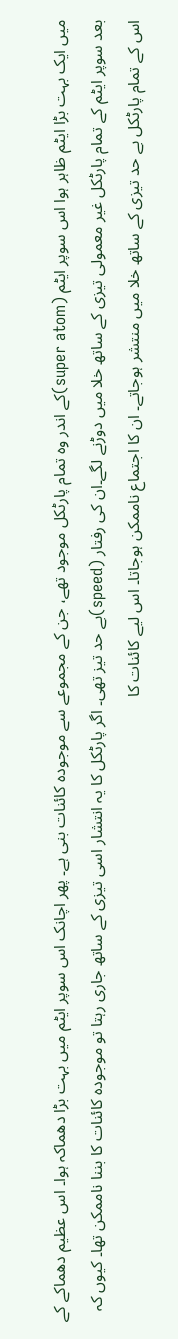میں ایک بہت بڑا ایٹم ظاہر ہوا اس سوپر ایٹم (super atom)کے اندر وہ تمام پارٹکل موجود تھے، جن کے مجموعے سے موجودہ کائنات بنی ہے۔ پھر اچانک اس سوپر ایٹم میں بہت بڑا دھماکہ ہوا۔ اس عظیم دھماکے کے بعد سوپر ایٹم کے تمام پارٹکل غیر معمولی تیزی کے ساتھ خلا میں دوڑنے لگے۔ان کی رفتار (speed)بے حد تیز تھی۔ اگر پارٹکل کا یہ انتشار اسی تیزی کے ساتھ جاری رہتا تو موجودہ کائنات کا بننا ناممکن تھا۔ کیوں کہ اس کے تمام پارٹکل بے حد تیزی کے ساتھ خلا میں منتشر ہوجاتے۔ ان کا اجتماع ناممکن ہوجاتا۔ اس لیے کائنات کا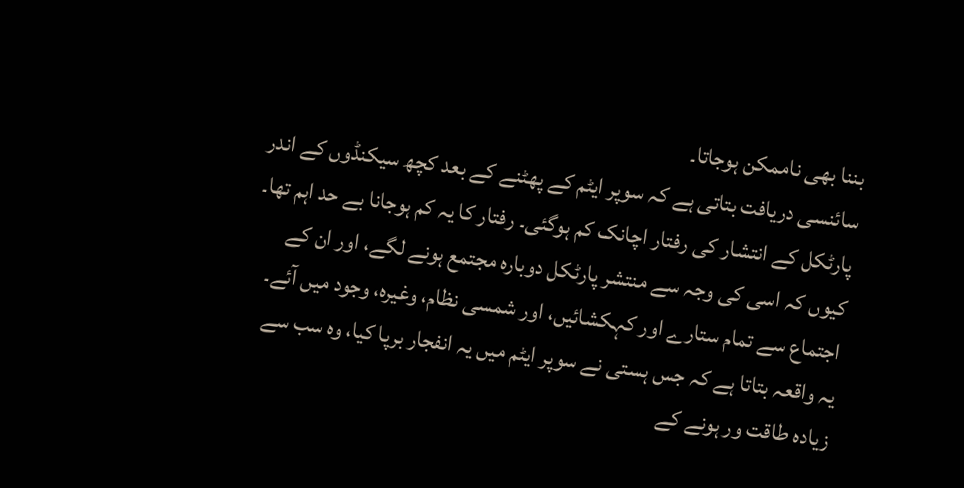بننا بھی ناممکن ہوجاتا۔
سائنسی دریافت بتاتی ہے کہ سوپر ایٹم کے پھٹنے کے بعد کچھ سیکنڈوں کے اندر پارٹکل کے انتشار کی رفتار اچانک کم ہوگئی۔ رفتار کا یہ کم ہوجانا بے حد اہم تھا۔ کیوں کہ اسی کی وجہ سے منتشر پارٹکل دوبارہ مجتمع ہونے لگے، اور ان کے اجتماع سے تمام ستارے اور کہکشائیں، اور شمسی نظام، وغیرہ، وجود میں آئے۔
یہ واقعہ بتاتا ہے کہ جس ہستی نے سوپر ایٹم میں یہ انفجار برپا کیا، وہ سب سے زیادہ طاقت ور ہونے کے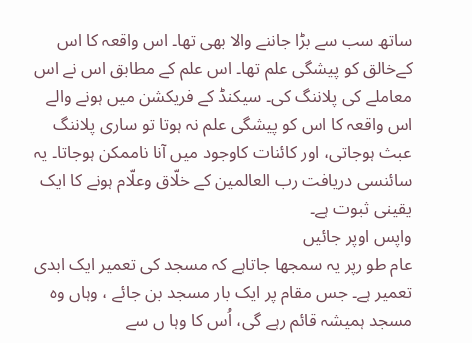ساتھ سب سے بڑا جاننے والا بھی تھا۔ اس واقعہ کا اس کےخالق کو پیشگی علم تھا۔ اس علم کے مطابق اس نے اس معاملے کی پلاننگ کی۔ سیکنڈ کے فریکشن میں ہونے والے اس واقعہ کا اس کو پیشگی علم نہ ہوتا تو ساری پلاننگ عبث ہوجاتی، اور کائنات کاوجود میں آنا ناممکن ہوجاتا۔ یہ سائنسی دریافت رب العالمین کے خلّاق وعلّام ہونے کا ایک یقینی ثبوت ہے۔
واپس اوپر جائیں
عام طو رپر یہ سمجھا جاتاہے کہ مسجد کی تعمیر ایک ابدی تعمیر ہے۔ جس مقام پر ایک بار مسجد بن جائے ، وہاں وہ مسجد ہمیشہ قائم رہے گی، اُس کا وہا ں سے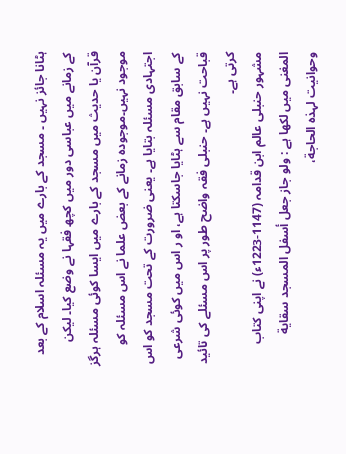ہٹانا جائز نہیں ۔ مسجد کے بارے میں یہ مسئلہ اسلام کے بعد کے زمانے میں عباسی دور میں کچھ فقہا نے وضع کیا۔ لیکن قرآن یا حدیث میں مسجد کے بارے میں ایسا کوئی مسئلہ ہرگز موجود نہیں۔موجودہ زمانے کے بعض علما نے اس مسئلہ کو اجتہادی مسئلہ بتایا ہے۔ یعنی ضرورت کے تحت مسجد کو اس کے سابق مقام سے ہٹایا جاسکتا ہے، او ر اس میں کوئی شرعی قباحت نہیں ہے۔ حنبلی فقہ واضح طور پر اس مسئلے کی تائید کرتی ہے۔
مشہور حنبلی عالم ابن قدامہ (1147-1223ء) نے اپنی کتاب المغنی میں لکھا ہے : ولو جاز جعل أسفل المسجد سقایة وحوانیت لہذہ الحاجة،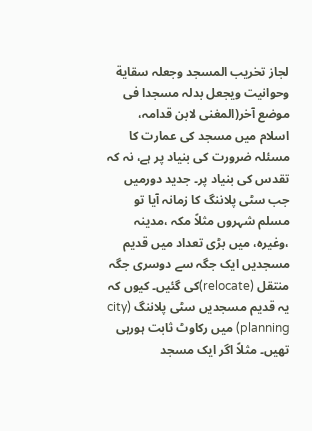لجاز تخریب المسجد وجعلہ سقایة وحوانیت ویجعل بدلہ مسجدا فی موضع آخر(المغنی لابن قدامہ،
اسلام میں مسجد کی عمارت کا مسئلہ ضرورت کی بنیاد پر ہے، نہ کہ تقدس کی بنیاد پر۔ جدید دورمیں جب سٹی پلاننگ کا زمانہ آیا تو مسلم شہروں مثلاً مکہ ،مدینہ ،وغیرہ، میں بڑی تعداد میں قدیم مسجدیں ایک جگہ سے دوسری جگہ منتقل (relocate)کی گئیں۔ کیوں کہ یہ قدیم مسجدیں سٹی پلاننگ (city planning) میں رکاوٹ ثابت ہورہی تھیں۔ مثلاً اگر ایک مسجد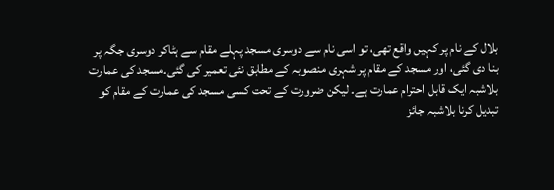بلال کے نام پر کہیں واقع تھی، تو اسی نام سے دوسری مسجد پہلے مقام سے ہٹاکر دوسری جگہ پر بنا دی گئی، اور مسجد کے مقام پر شہری منصوبہ کے مطابق نئی تعمیر کی گئی۔مسجد کی عمارت بلاشبہ ایک قابل احترام عمارت ہے۔ لیکن ضرورت کے تحت کسی مسجد کی عمارت کے مقام کو تبدیل کرنا بلاشبہ جائز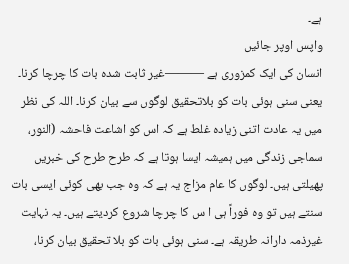ہے۔
واپس اوپر جائیں
انسان کی ایک کمزوری ہے ———غیر ثابت شدہ بات کا چرچا کرنا۔ یعنی سنی ہوئی بات کو بلاتحقیق لوگوں سے بیان کرنا۔ اللہ کی نظر میں یہ عادت اتنی زیادہ غلط ہے کہ اس کو اشاعت فاحشہ (النور،
سماجی زندگی میں ہمیشہ ایسا ہوتا ہے کہ طرح طرح کی خبریں پھیلتی ہیں۔ لوگوں کا عام مزاج یہ ہے کہ وہ جب بھی کوئی ایسی بات سنتے ہیں تو وہ فوراً ہی ا س کا چرچا شروع کردیتے ہیں۔ یہ نہایت غیرذمہ دارانہ طریقہ ہے۔ سنی ہوئی بات کو بلا تحقیق بیان کرنا،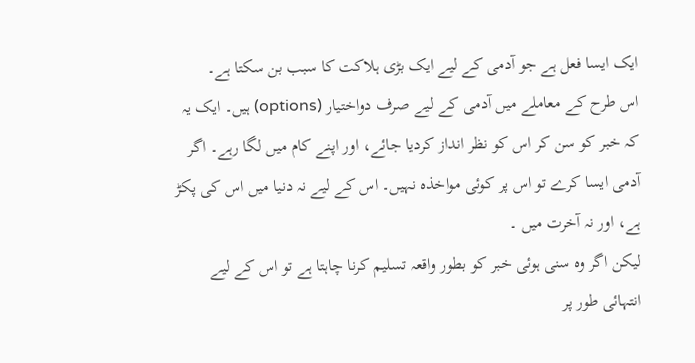ایک ایسا فعل ہے جو آدمی کے لیے ایک بڑی ہلاکت کا سبب بن سکتا ہے۔
اس طرح کے معاملے میں آدمی کے لیے صرف دواختیار (options) ہیں۔ ایک یہ کہ خبر کو سن کر اس کو نظر انداز کردیا جائے، اور اپنے کام میں لگا رہے۔ اگر آدمی ایسا کرے تو اس پر کوئی مواخذہ نہیں۔ اس کے لیے نہ دنیا میں اس کی پکڑ ہے، اور نہ آخرت میں ۔
لیکن اگر وہ سنی ہوئی خبر کو بطور واقعہ تسلیم کرنا چاہتا ہے تو اس کے لیے انتہائی طور پر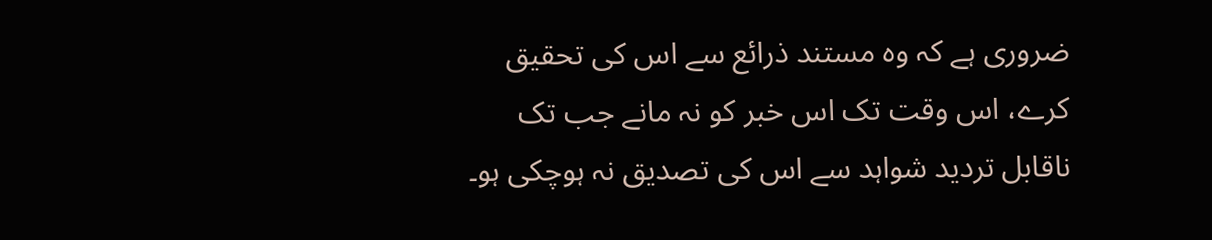ضروری ہے کہ وہ مستند ذرائع سے اس کی تحقیق کرے، اس وقت تک اس خبر کو نہ مانے جب تک ناقابل تردید شواہد سے اس کی تصدیق نہ ہوچکی ہو۔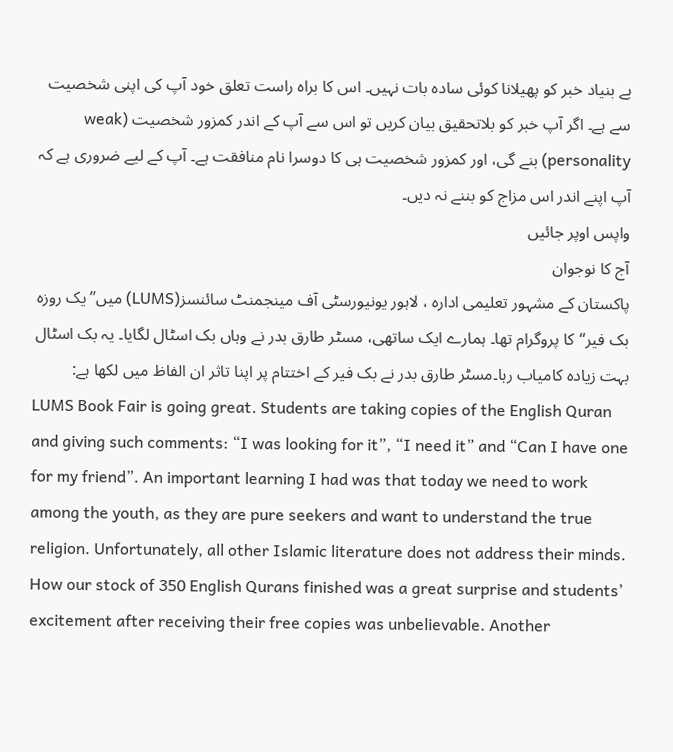بے بنیاد خبر کو پھیلانا کوئی سادہ بات نہیں۔ اس کا براہ راست تعلق خود آپ کی اپنی شخصیت سے ہے۔ اگر آپ خبر کو بلاتحقیق بیان کریں تو اس سے آپ کے اندر کمزور شخصیت (weak personality) بنے گی، اور کمزور شخصیت ہی کا دوسرا نام منافقت ہے۔ آپ کے لیے ضروری ہے کہ آپ اپنے اندر اس مزاج کو بننے نہ دیں۔
واپس اوپر جائیں
آج کا نوجوان
پاکستان کے مشہور تعلیمی ادارہ ، لاہور یونیورسٹی آف مینجمنٹ سائنسز(LUMS) میں’’یک روزہ بک فیر‘‘کا پروگرام تھا۔ ہمارے ایک ساتھی، مسٹر طارق بدر نے وہاں بک اسٹال لگایا۔ یہ بک اسٹال بہت زیادہ کامیاب رہا۔مسٹر طارق بدر نے بک فیر کے اختتام پر اپنا تاثر ان الفاظ میں لکھا ہے:
LUMS Book Fair is going great. Students are taking copies of the English Quran and giving such comments: “I was looking for it”, “I need it” and “Can I have one for my friend”. An important learning I had was that today we need to work among the youth, as they are pure seekers and want to understand the true religion. Unfortunately, all other Islamic literature does not address their minds. How our stock of 350 English Qurans finished was a great surprise and students’ excitement after receiving their free copies was unbelievable. Another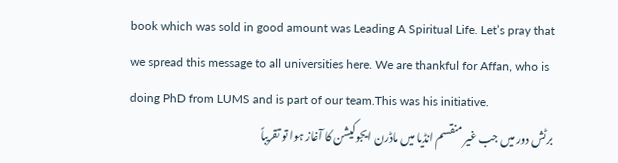book which was sold in good amount was Leading A Spiritual Life. Let’s pray that we spread this message to all universities here. We are thankful for Affan, who is doing PhD from LUMS and is part of our team.This was his initiative.
برٹش دور میں جب غیر منقسم انڈیا میں ماڈرن ایجوکیشن کا آغاز ہوا تو تقریباً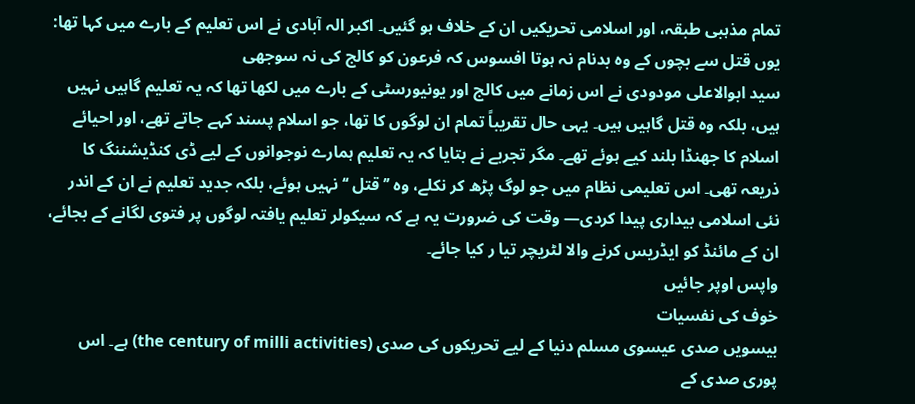تمام مذہبی طبقہ، اور اسلامی تحریکیں ان کے خلاف ہو گئیں۔ اکبر الہ آبادی نے اس تعلیم کے بارے میں کہا تھا:
یوں قتل سے بچوں کے وہ بدنام نہ ہوتا افسوس کہ فرعون کو کالج کی نہ سوجھی
سید ابوالاعلی مودودی نے اس زمانے میں کالج اور یونیورسٹی کے بارے میں لکھا تھا کہ یہ تعلیم گاہیں نہیں ہیں، بلکہ وہ قتل گاہیں ہیں۔ یہی حال تقریباً تمام ان لوگوں کا تھا، جو اسلام پسند کہے جاتے تھے، اور احیائے اسلام کا جھنڈا بلند کیے ہوئے تھے۔ مگر تجربے نے بتایا کہ یہ تعلیم ہمارے نوجوانوں کے لیے ڈی کنڈیشننگ کا ذریعہ تھی۔ اس تعلیمی نظام میں جو لوگ پڑھ کر نکلے، وہ ’’قتل ‘‘ نہیں ہوئے، بلکہ جدید تعلیم نے ان کے اندر نئی اسلامی بیداری پیدا کردی— وقت کی ضرورت یہ ہے کہ سیکولر تعلیم یافتہ لوگوں پر فتوی لگانے کے بجائے، ان کے مائنڈ کو ایڈریس کرنے والا لٹریچر تیا ر کیا جائے۔
واپس اوپر جائیں
خوف کی نفسیات
بیسویں صدی عیسوی مسلم دنیا کے لیے تحریکوں کی صدی (the century of milli activities) ہے۔ اس پوری صدی کے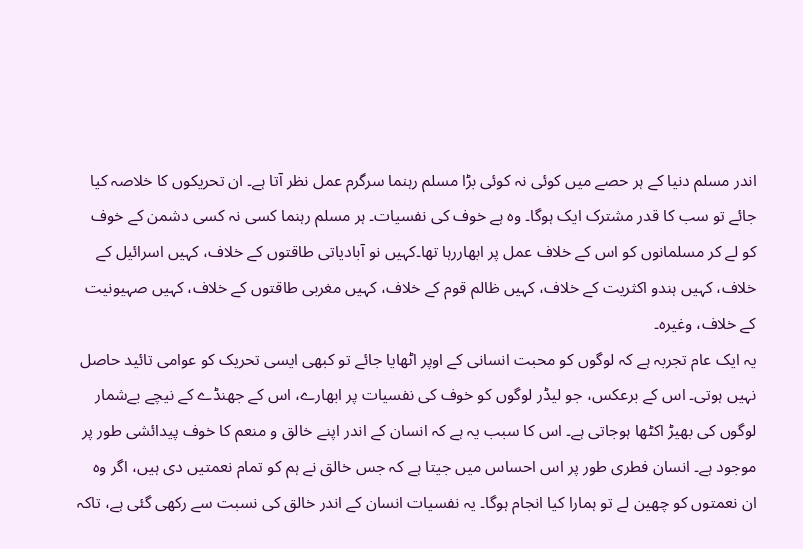اندر مسلم دنیا کے ہر حصے میں کوئی نہ کوئی بڑا مسلم رہنما سرگرم عمل نظر آتا ہے۔ ان تحریکوں کا خلاصہ کیا جائے تو سب کا قدر مشترک ایک ہوگا۔ وہ ہے خوف کی نفسیات۔ ہر مسلم رہنما کسی نہ کسی دشمن کے خوف کو لے کر مسلمانوں کو اس کے خلاف عمل پر ابھاررہا تھا۔کہیں نو آبادیاتی طاقتوں کے خلاف، کہیں اسرائیل کے خلاف، کہیں ہندو اکثریت کے خلاف، کہیں ظالم قوم کے خلاف، کہیں مغربی طاقتوں کے خلاف، کہیں صہیونیت کے خلاف، وغیرہ۔
یہ ایک عام تجربہ ہے کہ لوگوں کو محبت انسانی کے اوپر اٹھایا جائے تو کبھی ایسی تحریک کو عوامی تائید حاصل نہیں ہوتی۔ اس کے برعکس، جو لیڈر لوگوں کو خوف کی نفسیات پر ابھارے، اس کے جھنڈے کے نیچے بےشمار لوگوں کی بھیڑ اکٹھا ہوجاتی ہے۔ اس کا سبب یہ ہے کہ انسان کے اندر اپنے خالق و منعم کا خوف پیدائشی طور پر موجود ہے۔ انسان فطری طور پر اس احساس میں جیتا ہے کہ جس خالق نے ہم کو تمام نعمتیں دی ہیں، اگر وہ ان نعمتوں کو چھین لے تو ہمارا کیا انجام ہوگا۔ یہ نفسیات انسان کے اندر خالق کی نسبت سے رکھی گئی ہے، تاکہ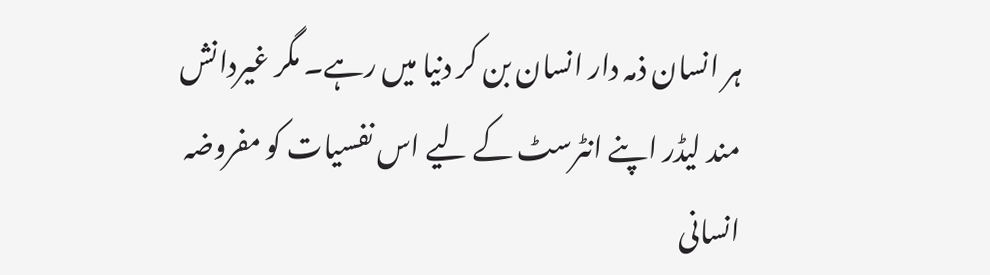ہر انسان ذمہ دار انسان بن کر دنیا میں رہے۔ مگر غیردانش مند لیڈر اپنے انٹرسٹ کے لیے اس نفسیات کو مفروضہ انسانی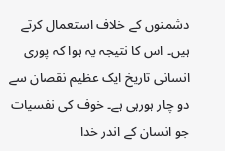دشمنوں کے خلاف استعمال کرتے ہیں۔ اس کا نتیجہ یہ ہوا کہ پوری انسانی تاریخ ایک عظیم نقصان سے دو چار ہورہی ہے۔ خوف کی نفسیات جو انسان کے اندر خدا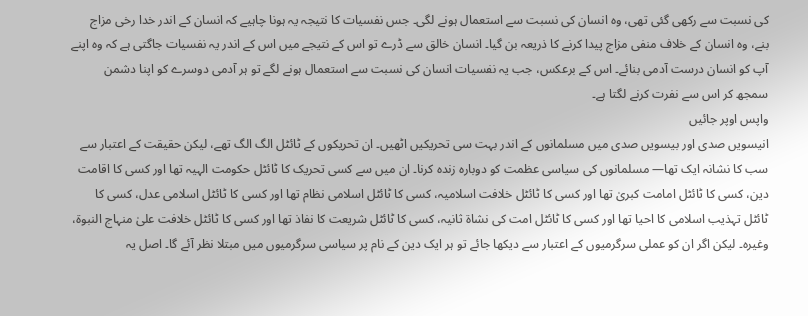کی نسبت سے رکھی گئی تھی، وہ انسان کی نسبت سے استعمال ہونے لگی۔ جس نفسیات کا نتیجہ یہ ہونا چاہیے کہ انسان کے اندر خدا رخی مزاج بنے، وہ انسان کے خلاف منفی مزاج پیدا کرنے کا ذریعہ بن گیا۔ انسان خالق سے ڈرے تو اس کے نتیجے میں اس کے اندر یہ نفسیات جاگتی ہے کہ وہ اپنے آپ کو انسان درست آدمی بنائے۔ اس کے برعکس، جب یہ نفسیات انسان کی نسبت سے استعمال ہونے لگے تو ہر آدمی دوسرے کو اپنا دشمن سمجھ کر اس سے نفرت کرنے لگتا ہے۔
واپس اوپر جائیں
انیسویں صدی اور بیسویں صدی میں مسلمانوں کے اندر بہت سی تحریکیں اٹھیں۔ ان تحریکوں کے ٹائٹل الگ الگ تھے، لیکن حقیقت کے اعتبار سے سب کا نشانہ ایک تھا— مسلمانوں کی سیاسی عظمت کو دوبارہ زندہ کرنا۔ ان میں سے کسی تحریک کا ٹائٹل حکومت الہیہ تھا اور کسی کا اقامت دین، کسی کا ٹائٹل امامت کبریٰ تھا اور کسی کا ٹائٹل خلافت اسلامیہ، کسی کا ٹائٹل اسلامی نظام تھا اور کسی کا ٹائٹل اسلامی عدل، کسی کا ٹائٹل تہذیب اسلامی کا احیا تھا اور کسی کا ٹائٹل امت کی نشاۃ ثانیہ، کسی کا ٹائٹل شریعت کا نفاذ تھا اور کسی کا ٹائٹل خلافت علیٰ منہاج النبوۃ، وغیرہ۔ لیکن اگر ان کو عملی سرگرمیوں کے اعتبار سے دیکھا جائے تو ہر ایک دین کے نام پر سیاسی سرگرمیوں میں مبتلا نظر آئے گا۔ اصل یہ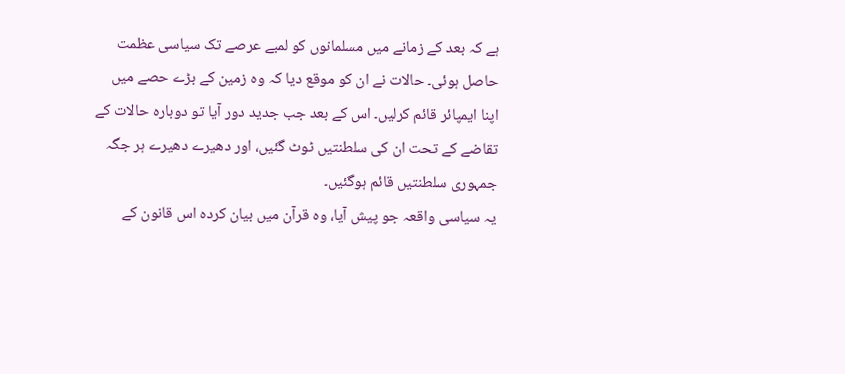ہے کہ بعد کے زمانے میں مسلمانوں کو لمبے عرصے تک سیاسی عظمت حاصل ہوئی۔ حالات نے ان کو موقع دیا کہ وہ زمین کے بڑے حصے میں اپنا ایمپائر قائم کرلیں۔ اس کے بعد جب جدید دور آیا تو دوبارہ حالات کے تقاضے کے تحت ان کی سلطنتیں ٹوٹ گئیں، اور دھیرے دھیرے ہر جگہ جمہوری سلطنتیں قائم ہوگئیں۔
یہ سیاسی واقعہ جو پیش آیا، وہ قرآن میں بیان کردہ اس قانون کے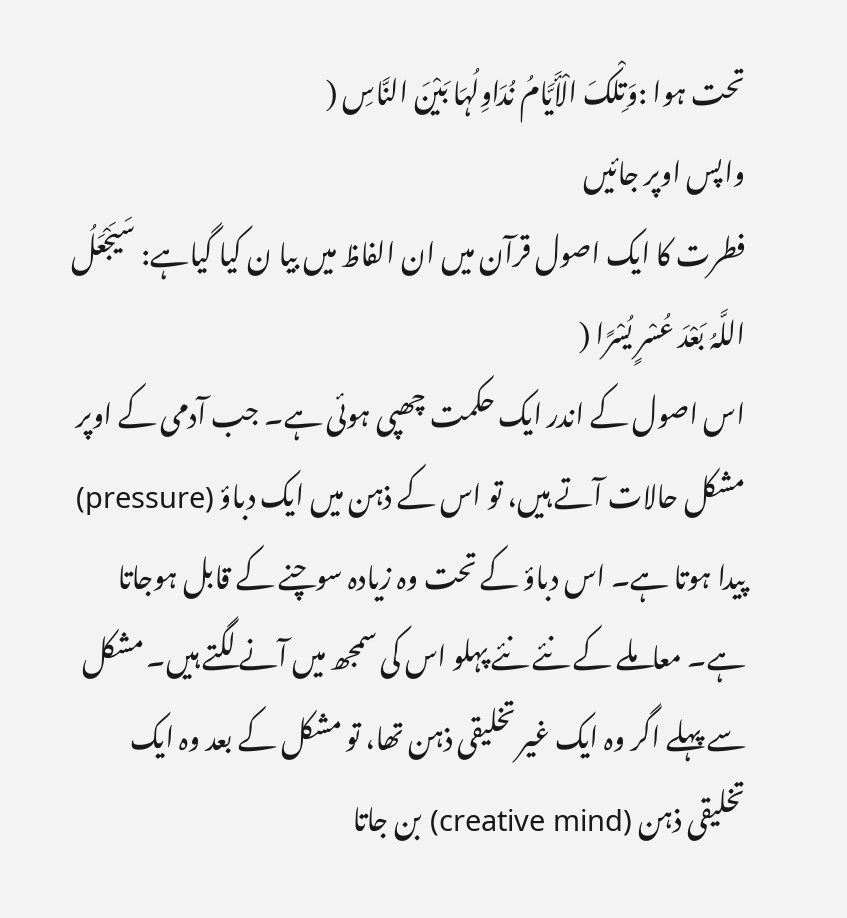تحت ہوا :وَتِلْکَ الْأَیَّامُ نُدَاوِلُہَا بَیْنَ النَّاسِ (
واپس اوپر جائیں
فطرت کا ایک اصول قرآن میں ان الفاظ میں بیا ن کیا گیاہے: سَیَجْعَلُ اللَّہُ بَعْدَ عُسْرٍ یُسْرًا (
اس اصول کے اندر ایک حکمت چھپی ہوئی ہے۔ جب آدمی کے اوپر مشکل حالات آتے ہیں، تو اس کے ذہن میں ایک دباؤ (pressure) پیدا ہوتا ہے۔ اس دباؤ کے تحت وہ زیادہ سوچنے کے قابل ہوجاتا ہے۔ معاملے کے نئے نئے پہلو اس کی سمجھ میں آنے لگتے ہیں۔ مشکل سے پہلے اگر وہ ایک غیر تخلیقی ذہن تھا، تو مشکل کے بعد وہ ایک تخلیقی ذہن (creative mind) بن جاتا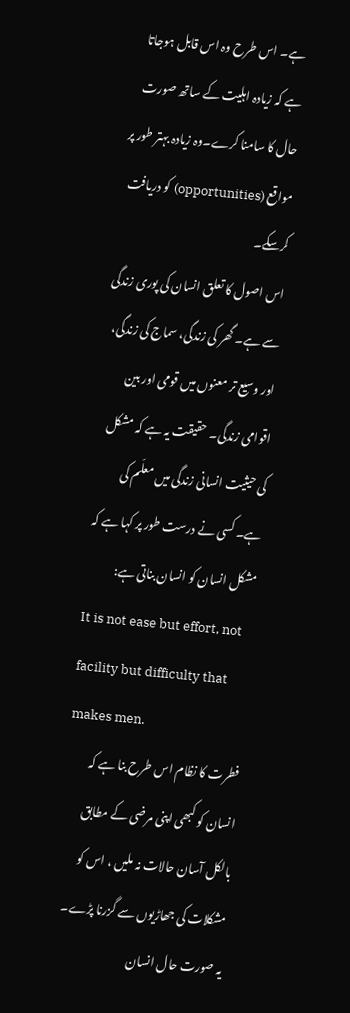ہے۔ اس طرح وہ اس قابل ہوجاتا ہے کہ زیادہ اہلیت کے ساتھ صورت حال کا سامنا کرے۔وہ زیادہ بہتر طور پر مواقع (opportunities) کو دریافت کرسکے۔
اس اصول کا تعلق انسان کی پوری زندگی سے ہے۔ گھر کی زندگی، سماج کی زندگی، اور وسیع تر معنوں میں قومی اور بین اقوامی زندگی۔ حقیقت یہ ہے کہ مشکل کی حیثیت انسانی زندگی میں معلّم کی ہے۔ کسی نے درست طور پر کہا ہے کہ مشکل انسان کو انسان بناتی ہے:
It is not ease but effort, not facility but difficulty that makes men.
فطرت کا نظام اس طرح بنا ہے کہ انسان کو کبھی اپنی مرضی کے مطابق بالکل آسان حالات نہ ملیں ، اس کو مشکلات کی جھاڑیوں سے گزرنا پڑے۔ یہ صورت حال انسان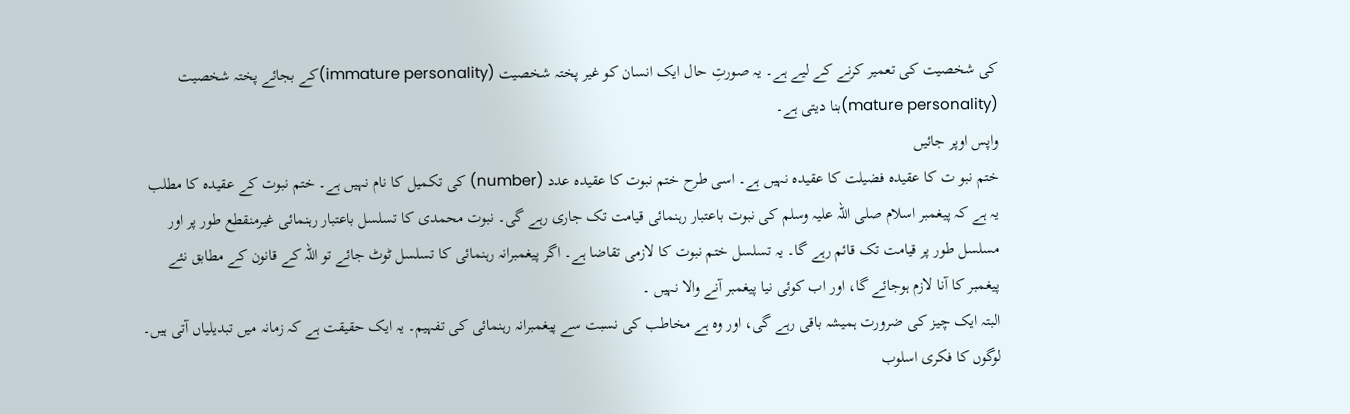کی شخصیت کی تعمیر کرنے کے لیے ہے۔ یہ صورتِ حال ایک انسان کو غیر پختہ شخصیت (immature personality)کے بجائے پختہ شخصیت (mature personality)بنا دیتی ہے۔
واپس اوپر جائیں
ختم نبو ت کا عقیدہ فضیلت کا عقیدہ نہیں ہے۔ اسی طرح ختم نبوت کا عقیدہ عدد (number) کی تکمیل کا نام نہیں ہے۔ ختم نبوت کے عقیدہ کا مطلب یہ ہے کہ پیغمبر اسلام صلی اللہ علیہ وسلم کی نبوت باعتبار رہنمائی قیامت تک جاری رہے گی۔ نبوت محمدی کا تسلسل باعتبار رہنمائی غیرمنقطع طور پر اور مسلسل طور پر قیامت تک قائم رہے گا۔ یہ تسلسل ختم نبوت کا لازمی تقاضا ہے۔ اگر پیغمبرانہ رہنمائی کا تسلسل ٹوٹ جائے تو اللہ کے قانون کے مطابق نئے پیغمبر کا آنا لازم ہوجائے گا، اور اب کوئی نیا پیغمبر آنے والا نہیں ۔
البتہ ایک چیز کی ضرورت ہمیشہ باقی رہے گی، اور وہ ہے مخاطب کی نسبت سے پیغمبرانہ رہنمائی کی تفہیم۔ یہ ایک حقیقت ہے کہ زمانہ میں تبدیلیاں آتی ہیں۔ لوگوں کا فکری اسلوب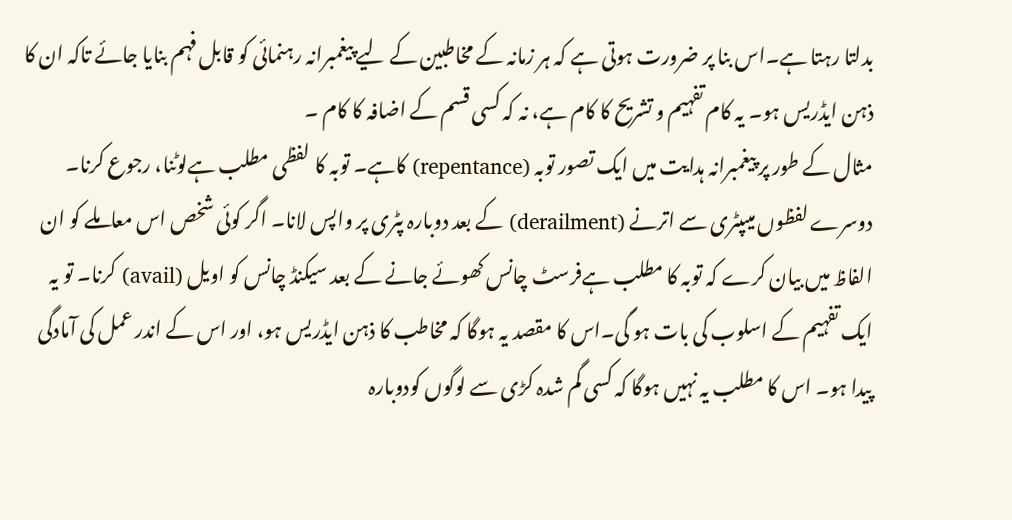بدلتا رہتا ہے۔اس بنا پر ضرورت ہوتی ہے کہ ہر زمانہ کے مخاطبین کے لیے پیغمبرانہ رہنمائی کو قابل فہم بنایا جائے تاکہ ان کا ذہن ایڈریس ہو۔ یہ کام تفہیم و تشریح کا کام ہے، نہ کہ کسی قسم کے اضافہ کا کام ۔
مثال کے طور پر پیغمبرانہ ہدایت میں ایک تصور توبہ (repentance) کاہے۔ توبہ کا لفظی مطلب ہےلوٹنا، رجوع کرنا۔ دوسرے لفظوں میںپٹری سے اترنے (derailment) کے بعد دوبارہ پٹری پر واپس لانا۔ اگر کوئی شخص اس معاملے کو ان الفاظ میں بیان کرے کہ توبہ کا مطلب ہےفرسٹ چانس کھوئے جانے کے بعد سیکنڈ چانس کو اویل (avail) کرنا۔ تو یہ ایک تفہیم کے اسلوب کی بات ہو گی۔اس کا مقصد یہ ہوگا کہ مخاطب کا ذہن ایڈریس ہو، اور اس کے اندر عمل کی آمادگی پیدا ہو۔ اس کا مطلب یہ نہیں ہوگا کہ کسی گم شدہ کڑی سے لوگوں کودوبارہ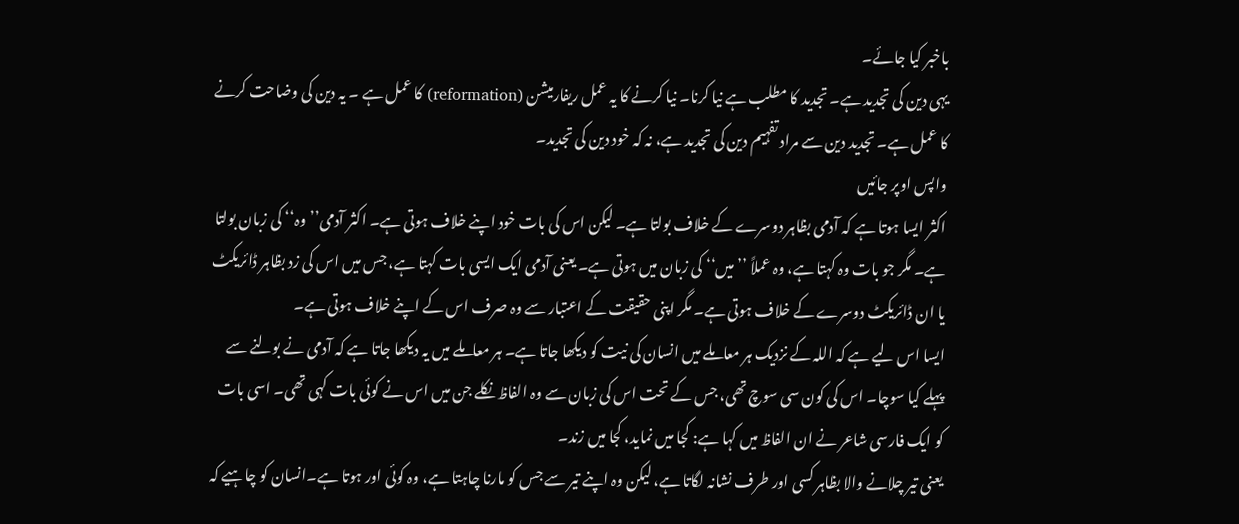باخبر کیا جائے۔
یہی دین کی تجدید ہے۔ تجدید کا مطلب ہے نیا کرنا۔ نیا کرنے کا یہ عمل ریفارمیشن (reformation) کا عمل ہے ۔ یہ دین کی وضاحت کرنے کا عمل ہے۔ تجدید دین سے مراد تفہیم دین کی تجدید ہے، نہ کہ خود دین کی تجدید۔
واپس اوپر جائیں
اکثر ایسا ہوتا ہے کہ آدمی بظاہر دوسرے کے خلاف بولتا ہے۔ لیکن اس کی بات خود اپنے خلاف ہوتی ہے۔ اکثر آدمی’’وہ‘‘ کی زبان بولتا ہے۔ مگر جو بات وہ کہتا ہے، وہ عملاً ’’میں‘‘ کی زبان میں ہوتی ہے۔ یعنی آدمی ایک ایسی بات کہتا ہے، جس میں اس کی زد بظاہر ڈائریکٹ یا ان ڈائریکٹ دوسرے کے خلاف ہوتی ہے۔ مگر اپنی حقیقت کے اعتبار سے وہ صرف اس کے اپنے خلاف ہوتی ہے۔
ایسا اس لیے ہے کہ اللہ کے نزدیک ہر معاملے میں انسان کی نیت کو دیکھا جاتا ہے۔ ہر معاملے میں یہ دیکھا جاتا ہے کہ آدمی نے بولنے سے پہلے کیا سوچا۔ اس کی کون سی سوچ تھی، جس کے تحت اس کی زبان سے وہ الفاظ نکلے جن میں اس نے کوئی بات کہی تھی۔ اسی بات کو ایک فارسی شاعر نے ان الفاظ میں کہا ہے: کجا میں نماید، کجا میں زند۔
یعنی تیر چلانے والا بظاہر کسی اور طرف نشانہ لگاتا ہے، لیکن وہ اپنے تیر سے جس کو مارنا چاہتا ہے، وہ کوئی اور ہوتا ہے۔انسان کو چاہیے کہ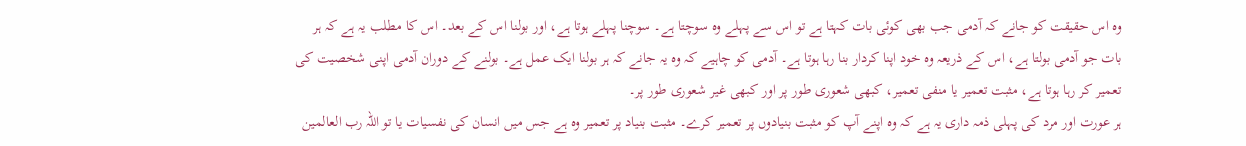وہ اس حقیقت کو جانے کہ آدمی جب بھی کوئی بات کہتا ہے تو اس سے پہلے وہ سوچتا ہے۔ سوچنا پہلے ہوتا ہے، اور بولنا اس کے بعد۔ اس کا مطلب یہ ہے کہ ہر بات جو آدمی بولتا ہے، اس کے ذریعہ وہ خود اپنا کردار بنا رہا ہوتا ہے۔ آدمی کو چاہیے کہ وہ یہ جانے کہ ہر بولنا ایک عمل ہے۔ بولنے کے دوران آدمی اپنی شخصیت کی تعمیر کر رہا ہوتا ہے، مثبت تعمیر یا منفی تعمیر، کبھی شعوری طور پر اور کبھی غیر شعوری طور پر۔
ہر عورت اور مرد کی پہلی ذمہ داری یہ ہے کہ وہ اپنے آپ کو مثبت بنیادوں پر تعمیر کرے۔ مثبت بنیاد پر تعمیر وہ ہے جس میں انسان کی نفسیات یا تو اللہ رب العالمین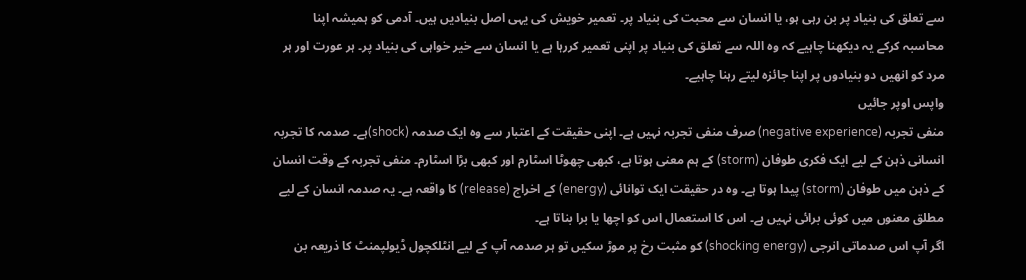سے تعلق کی بنیاد پر بن رہی ہو، یا انسان سے محبت کی بنیاد پر۔ تعمیر خویش کی یہی اصل بنیادیں ہیں۔ آدمی کو ہمیشہ اپنا محاسبہ کرکے یہ دیکھنا چاہیے کہ وہ اللہ سے تعلق کی بنیاد پر اپنی تعمیر کررہا ہے یا انسان سے خیر خواہی کی بنیاد پر۔ ہر عورت اور ہر مرد کو انھیں دو بنیادوں پر اپنا جائزہ لیتے رہنا چاہیے۔
واپس اوپر جائیں
منفی تجربہ (negative experience) صرف منفی تجربہ نہیں ہے۔ اپنی حقیقت کے اعتبار سے وہ ایک صدمہ (shock)ہے۔ صدمہ کا تجربہ انسانی ذہن کے لیے ایک فکری طوفان (storm) کے ہم معنی ہوتا ہے، کبھی چھوٹا اسٹارم اور کبھی بڑا اسٹارم۔ منفی تجربہ کے وقت انسان کے ذہن میں طوفان (storm) پیدا ہوتا ہے۔ وہ در حقیقت ایک توانائی (energy) کے اخراج (release) کا واقعہ ہے۔ یہ صدمہ انسان کے لیے مطلق معنوں میں کوئی برائی نہیں ہے۔ اس کا استعمال اس کو اچھا یا برا بناتا ہے۔
اگر آپ اس صدماتی انرجی (shocking energy) کو مثبت رخ پر موڑ سکیں تو ہر صدمہ آپ کے لیے انٹلکچول ڈیولپمنٹ کا ذریعہ بن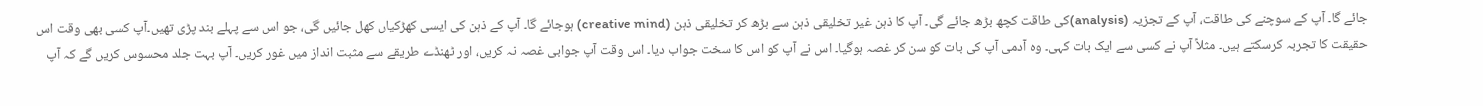جائے گا۔ آپ کے سوچنے کی طاقت، آپ کے تجزیہ (analysis)کی طاقت کچھ بڑھ جائے گی۔ آپ کا ذہن غیر تخلیقی ذہن سے بڑھ کر تخلیقی ذہن (creative mind) ہوجائے گا۔ آپ کے ذہن کی ایسی کھڑکیاں کھل جائیں گی، جو اس سے پہلے بند پڑی تھیں۔آپ کسی بھی وقت اس حقیقت کا تجربہ کرسکتے ہیں۔ مثلاً آپ نے کسی سے ایک بات کہی۔ وہ آدمی آپ کی بات کو سن کر غصہ ہوگیا۔ اس نے آپ کو اس کا سخت جواب دیا۔ اس وقت آپ جوابی غصہ نہ کریں، اور ٹھنڈے طریقے سے مثبت انداز میں غور کریں۔ آپ بہت جلد محسوس کریں گے کہ آپ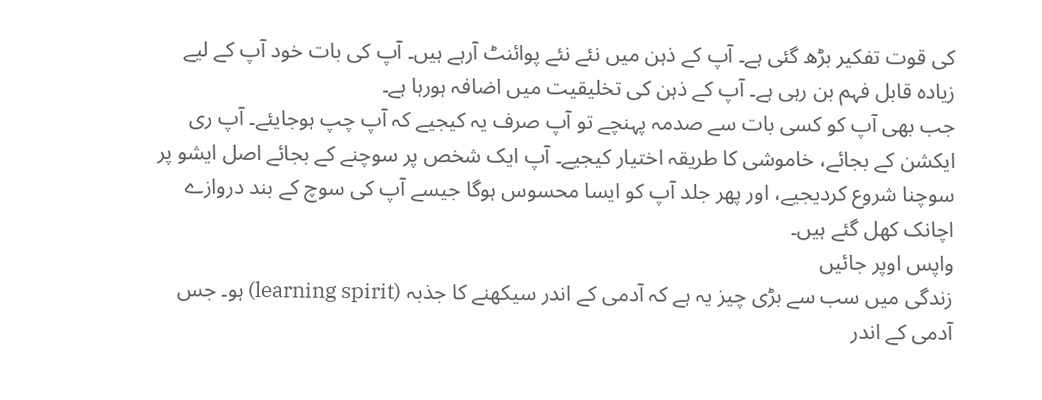کی قوت تفکیر بڑھ گئی ہے۔ آپ کے ذہن میں نئے نئے پوائنٹ آرہے ہیں۔ آپ کی بات خود آپ کے لیے زیادہ قابل فہم بن رہی ہے۔ آپ کے ذہن کی تخلیقیت میں اضافہ ہورہا ہے۔
جب بھی آپ کو کسی بات سے صدمہ پہنچے تو آپ صرف یہ کیجیے کہ آپ چپ ہوجایئے۔ آپ ری ایکشن کے بجائے، خاموشی کا طریقہ اختیار کیجیے۔ آپ ایک شخص پر سوچنے کے بجائے اصل ایشو پر سوچنا شروع کردیجیے، اور پھر جلد آپ کو ایسا محسوس ہوگا جیسے آپ کی سوچ کے بند دروازے اچانک کھل گئے ہیں۔
واپس اوپر جائیں
زندگی میں سب سے بڑی چیز یہ ہے کہ آدمی کے اندر سیکھنے کا جذبہ (learning spirit) ہو۔ جس آدمی کے اندر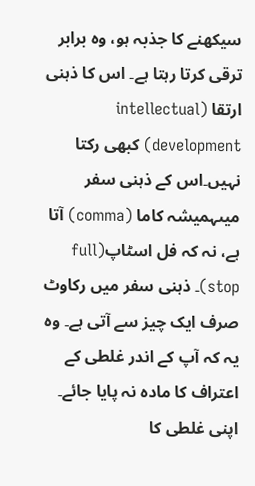سیکھنے کا جذبہ ہو، وہ برابر ترقی کرتا رہتا ہے۔ اس کا ذہنی ارتقا (intellectual development) کبھی رکتا نہیں۔اس کے ذہنی سفر میںہمیشہ کاما (comma) آتا ہے، نہ کہ فل اسٹاپ(full stop)۔ ذہنی سفر میں رکاوٹ صرف ایک چیز سے آتی ہے۔ وہ یہ کہ آپ کے اندر غلطی کے اعتراف کا مادہ نہ پایا جائے۔ اپنی غلطی کا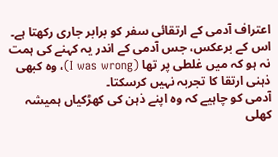اعتراف آدمی کے ارتقائی سفر کو برابر جاری رکھتا ہے۔ اس کے برعکس، جس آدمی کے اندر یہ کہنے کی ہمت نہ ہو کہ میں غلطی پر تھا (I was wrong)، وہ کبھی ذہنی ارتقا کا تجربہ نہیں کرسکتا۔
آدمی کو چاہیے کہ وہ اپنے ذہن کی کھڑکیاں ہمیشہ کھلی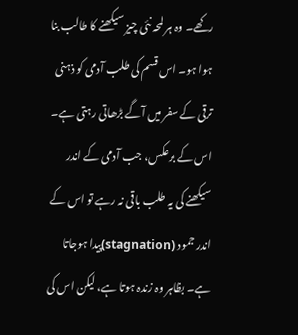رکھے۔ وہ ہر لمحہ نئی چیز سیکھنے کا طالب بنا ہوا ہو۔ اس قسم کی طلب آدمی کو ذہنی ترقی کے سفر میں آگے بڑھاتی رہتی ہے۔ اس کے برعکس، جب آدمی کے اندر سیکھنے کی یہ طلب باقی نہ رہے تو اس کے اندر جمود (stagnation)پیدا ہوجاتا ہے۔ بظاہر وہ زندہ ہوتا ہے، لیکن اس کی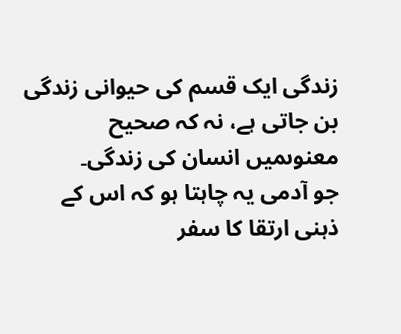زندگی ایک قسم کی حیوانی زندگی بن جاتی ہے، نہ کہ صحیح معنوںمیں انسان کی زندگی۔
جو آدمی یہ چاہتا ہو کہ اس کے ذہنی ارتقا کا سفر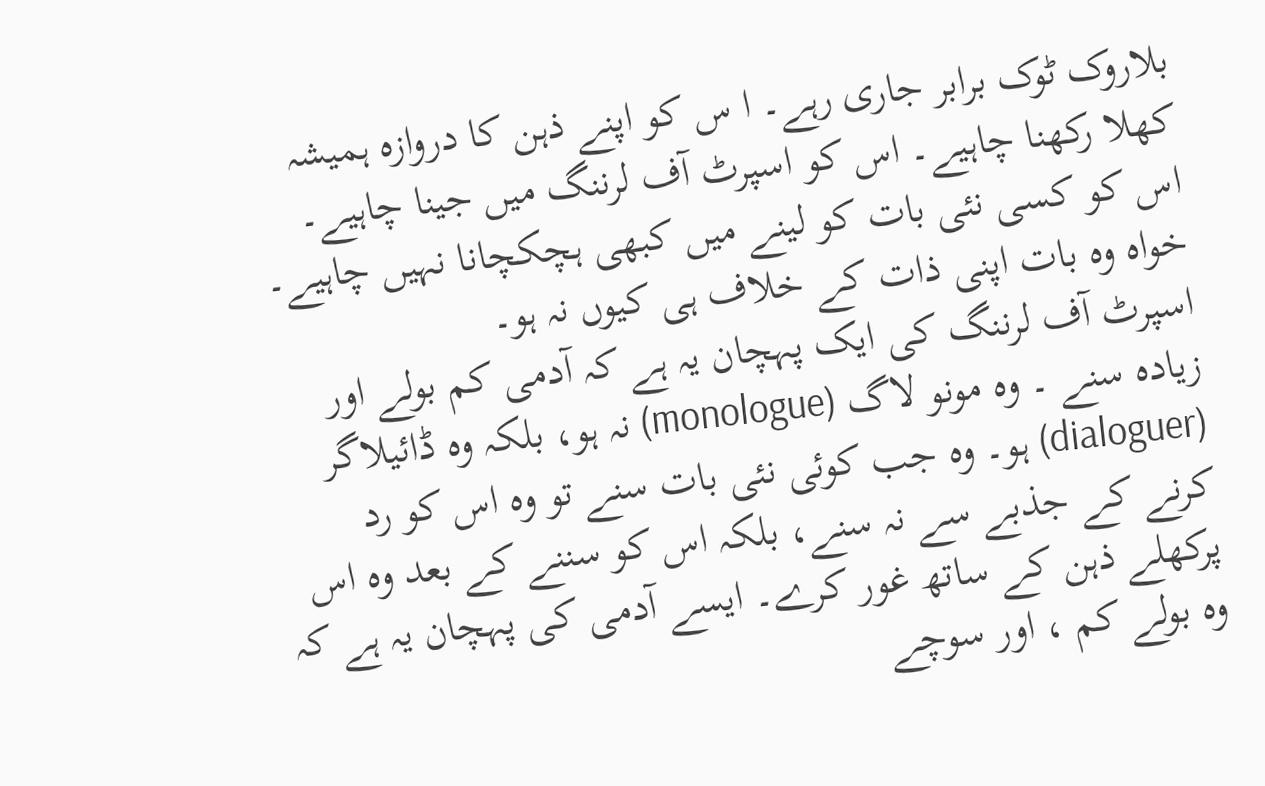بلاروک ٹوک برابر جاری رہے۔ ا س کو اپنے ذہن کا دروازہ ہمیشہ کھلا رکھنا چاہیے۔ اس کو اسپرٹ آف لرننگ میں جینا چاہیے۔ اس کو کسی نئی بات کو لینے میں کبھی ہچکچانا نہیں چاہیے۔ خواہ وہ بات اپنی ذات کے خلاف ہی کیوں نہ ہو۔
اسپرٹ آف لرننگ کی ایک پہچان یہ ہے کہ آدمی کم بولے اور زیادہ سنے ۔ وہ مونو لاگ (monologue) نہ ہو، بلکہ وہ ڈائیلاگر (dialoguer) ہو۔ وہ جب کوئی نئی بات سنے تو وہ اس کو رد کرنے کے جذبے سے نہ سنے، بلکہ اس کو سننے کے بعد وہ اس پرکھلے ذہن کے ساتھ غور کرے۔ ایسے آدمی کی پہچان یہ ہے کہ وہ بولے کم ، اور سوچے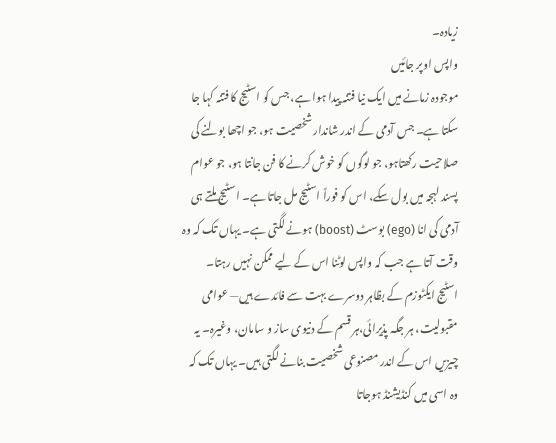زیادہ۔
واپس اوپر جائیں
موجودہ زمانے میں ایک نیا فتنہ پیدا ہوا ہے، جس کو اسٹیج کا فتنہ کہا جا سکتا ہے۔ جس آدمی کے اندر شاندار شخصیت ہو، جو اچھا بولنے کی صلاحیت رکھتاہو، جو لوگوں کو خوش کرنے کا فن جانتا ہو، جو عوام پسند لہجہ میں بول سکے، اس کو فوراً اسٹیج مل جاتا ہے۔ اسٹیج ملتے ہی آدمی کی انا (ego) بوسٹ (boost) ہونے لگتی ہے۔ یہاں تک کہ وہ وقت آتا ہے جب کہ واپس لوٹنا اس کے لیے ممکن نہیں رہتا۔
اسٹیج ایکٹوزم کے بظاہر دوسرے بہت سے فائدے ہیں— عوامی مقبولیت، ہر جگہ پذیرائی،ہر قسم کے دنیوی ساز و سامان، وغیرہ۔ یہ چیزیں اس کے اندر مصنوعی شخصیت بنانے لگتی ہیں۔ یہاں تک کہ وہ اسی میں کنڈیشنڈ ہوجاتا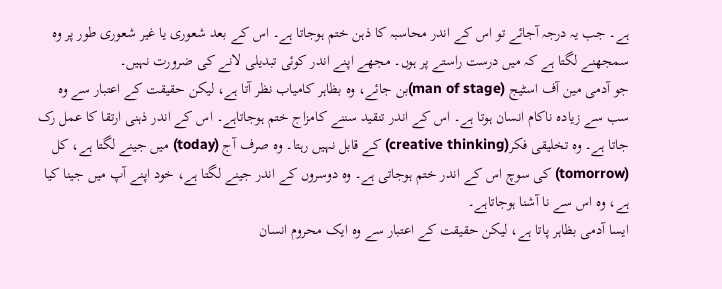ہے۔ جب یہ درجہ آجائے تو اس کے اندر محاسبہ کا ذہن ختم ہوجاتا ہے۔ اس کے بعد شعوری یا غیر شعوری طور پر وہ سمجھنے لگتا ہے کہ میں درست راستے پر ہوں۔ مجھے اپنے اندر کوئی تبدیلی لانے کی ضرورت نہیں۔
جو آدمی مین آف اسٹیج (man of stage)بن جائے، وہ بظاہر کامیاب نظر آتا ہے، لیکن حقیقت کے اعتبار سے وہ سب سے زیادہ ناکام انسان ہوتا ہے۔ اس کے اندر تنقید سننے کامزاج ختم ہوجاتاہے۔ اس کے اندر ذہنی ارتقا کا عمل رک جاتا ہے۔ وہ تخلیقی فکر(creative thinking) کے قابل نہیں رہتا۔ وہ صرف آج (today) میں جینے لگتا ہے، کل (tomorrow) کی سوچ اس کے اندر ختم ہوجاتی ہے۔ وہ دوسروں کے اندر جینے لگتا ہے، خود اپنے آپ میں جینا کیا ہے، وہ اس سے نا آشنا ہوجاتاہے۔
ایسا آدمی بظاہر پاتا ہے، لیکن حقیقت کے اعتبار سے وہ ایک محروم انسان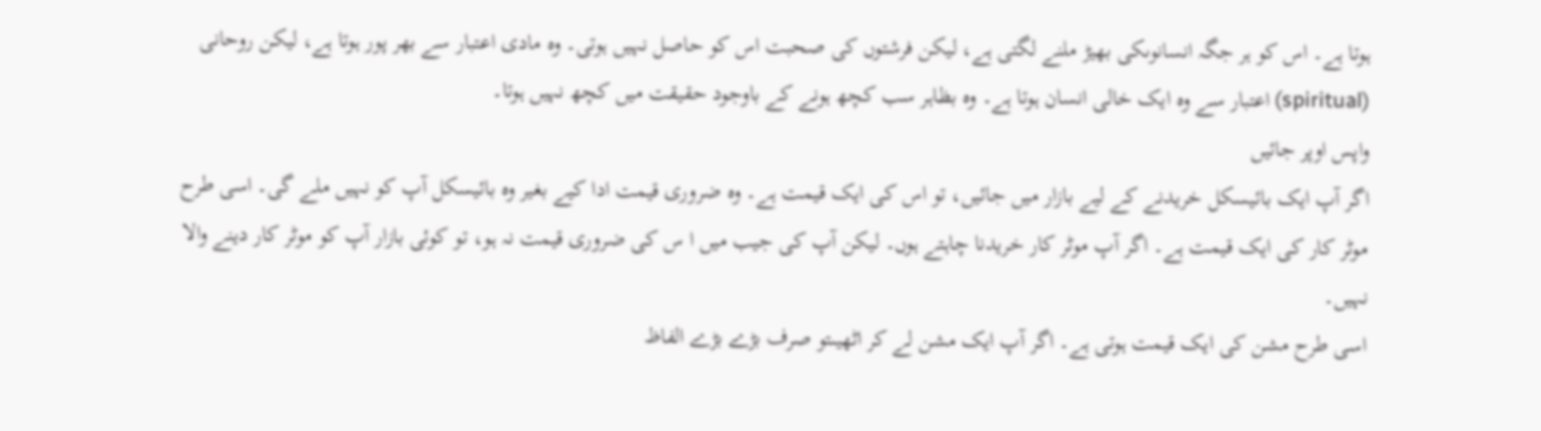ہوتا ہے۔ اس کو ہر جگہ انسانوںکی بھیڑ ملنے لگتی ہے، لیکن فرشتوں کی صحبت اس کو حاصل نہیں ہوتی۔ وہ مادی اعتبار سے بھر پور ہوتا ہے، لیکن روحانی (spiritual) اعتبار سے وہ ایک خالی انسان ہوتا ہے۔ وہ بظاہر سب کچھ ہونے کے باوجود حقیقت میں کچھ نہیں ہوتا۔
واپس اوپر جائیں
اگر آپ ایک بائیسکل خریدنے کے لیے بازار میں جائیں، تو اس کی ایک قیمت ہے۔ وہ ضروری قیمت ادا کیے بغیر وہ بائیسکل آپ کو نہیں ملے گی۔ اسی طرح موٹر کار کی ایک قیمت ہے۔ اگر آپ موٹر کار خریدنا چاہتے ہوں۔ لیکن آپ کی جیب میں ا س کی ضروری قیمت نہ ہو، تو کوئی بازار آپ کو موٹر کار دینے والا نہیں۔
اسی طرح مشن کی ایک قیمت ہوتی ہے۔ اگر آپ ایک مشن لے کر اٹھیںتو صرف بڑے بڑے الفاظ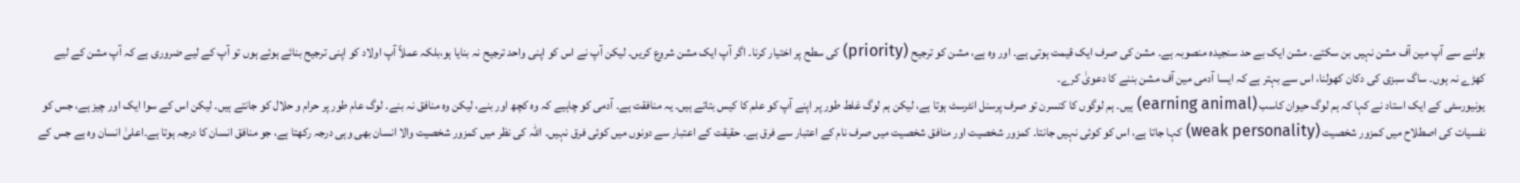بولنے سے آپ مین آف مشن نہیں بن سکتے۔ مشن ایک بے حد سنجیدہ منصوبہ ہے۔ مشن کی صرف ایک قیمت ہوتی ہے۔ اور وہ ہے، مشن کو ترجیح (priority) کی سطح پر اختیار کرنا۔ اگر آپ ایک مشن شروع کریں۔ لیکن آپ نے اس کو اپنی واحد ترجیح نہ بنایا ہو،بلکہ عملاً آپ اولاد کو اپنی ترجیح بنائے ہوئے ہوں تو آپ کے لیے ضروری ہے کہ آپ مشن کے لیے کھڑے نہ ہوں۔ ساگ سبزی کی دکان کھولنا، اس سے بہتر ہے کہ ایسا آدمی مین آف مشن بننے کا دعویٰ کرے۔
یونیورسٹی کے ایک استاد نے کہا کہ ہم لوگ حیوان کاسب (earning animal) ہیں۔ ہم لوگوں کا کنسرن تو صرف پرسنل انٹرسٹ ہوتا ہے، لیکن ہم لوگ غلط طور پر اپنے آپ کو علم کا کیس بتاتے ہیں۔ یہ منافقت ہے۔ آدمی کو چاہیے کہ وہ کچھ اور بنے، لیکن وہ منافق نہ بنے۔ لوگ عام طور پر حرام و حلال کو جانتے ہیں۔ لیکن اس کے سوا ایک اور چیز ہے، جس کو نفسیات کی اصطلاح میں کمزور شخصیت (weak personality) کہا جاتا ہے، اس کو کوئی نہیں جانتا۔ کمزور شخصیت اور منافق شخصیت میں صرف نام کے اعتبار سے فرق ہے۔ حقیقت کے اعتبار سے دونوں میں کوئی فرق نہیں۔ اللہ کی نظر میں کمزور شخصیت والا انسان بھی وہی درجہ رکھتا ہے، جو منافق انسان کا درجہ ہوتا ہے۔اعلیٰ انسان وہ ہے جس کے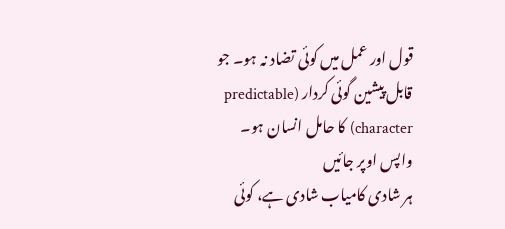قول اور عمل میں کوئی تضاد نہ ہو۔ جو قابل پیشین گوئی کردار (predictable character) کا حامل انسان ہو۔
واپس اوپر جائیں
ہر شادی کامیاب شادی ہے، کوئی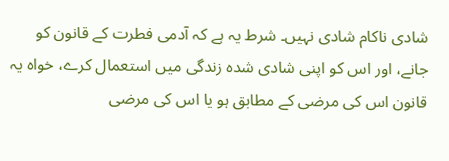شادی ناکام شادی نہیں۔ شرط یہ ہے کہ آدمی فطرت کے قانون کو جانے، اور اس کو اپنی شادی شدہ زندگی میں استعمال کرے، خواہ یہ قانون اس کی مرضی کے مطابق ہو یا اس کی مرضی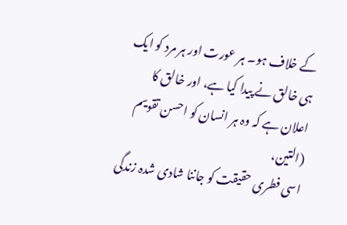کے خلاف ہو۔ ہر عورت اور ہر مرد کو ایک ہی خالق نے پیدا کیا ہے، اور خالق کا اعلان ہے کہ وہ ہر انسان کو احسن تقویم (التین،
اسی فطری حقیقت کو جاننا شادی شدہ زندگی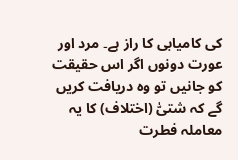کی کامیابی کا راز ہے۔ مرد اور عورت دونوں اگر اس حقیقت کو جانیں تو وہ دریافت کریں گے کہ شتیّٰ (اختلاف) کا یہ معاملہ فطرت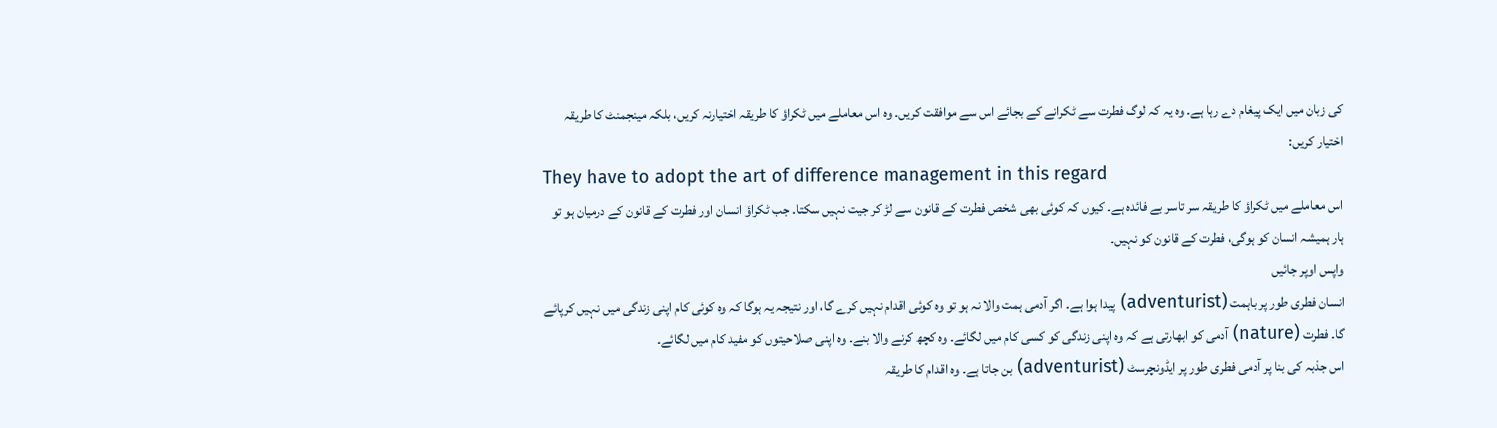کی زبان میں ایک پیغام دے رہا ہے۔ وہ یہ کہ لوگ فطرت سے ٹکرانے کے بجائے اس سے موافقت کریں۔ وہ اس معاملے میں ٹکراؤ کا طریقہ اختیارنہ کریں، بلکہ مینجمنٹ کا طریقہ اختیار کریں:
They have to adopt the art of difference management in this regard
اس معاملے میں ٹکراؤ کا طریقہ سر تاسر بے فائدہ ہے۔ کیوں کہ کوئی بھی شخص فطرت کے قانون سے لڑ کر جیت نہیں سکتا۔ جب ٹکراؤ انسان اور فطرت کے قانون کے درمیان ہو تو ہار ہمیشہ انسان کو ہوگی، فطرت کے قانون کو نہیں۔
واپس اوپر جائیں
انسان فطری طور پر باہمت (adventurist) پیدا ہوا ہے۔ اگر آدمی ہمت والا نہ ہو تو وہ کوئی اقدام نہیں کرے گا، اور نتیجہ یہ ہوگا کہ وہ کوئی کام اپنی زندگی میں نہیں کرپائے گا۔ فطرت (nature) آدمی کو ابھارتی ہے کہ وہ اپنی زندگی کو کسی کام میں لگائے۔ وہ کچھ کرنے والا بنے۔ وہ اپنی صلاحیتوں کو مفید کام میں لگائے۔
اس جذبہ کی بنا پر آدمی فطری طور پر ایڈونچرسٹ (adventurist) بن جاتا ہے۔ وہ اقدام کا طریقہ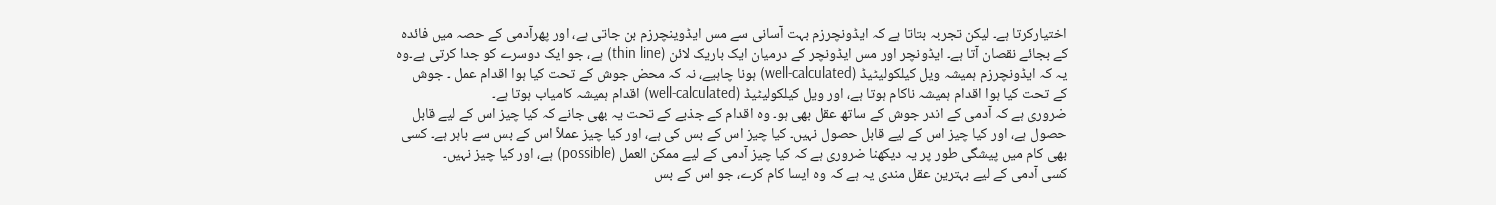اختیارکرتا ہے۔ لیکن تجربہ بتاتا ہے کہ ایڈونچرزم بہت آسانی سے مس ایڈوینچرزم بن جاتی ہے، اور پھرآدمی کے حصہ میں فائدہ کے بجائے نقصان آتا ہے۔ ایڈونچر اور مس ایڈونچر کے درمیان ایک باریک لائن (thin line) ہے، جو ایک دوسرے کو جدا کرتی ہے۔وہ یہ کہ ایڈونچرزم ہمیشہ ویل کیلکولیٹیڈ (well-calculated) ہونا چاہیے، نہ کہ محض جوش کے تحت کیا ہوا اقدام عمل ۔ جوش کے تحت کیا ہوا اقدام ہمیشہ ناکام ہوتا ہے، اور ویل کیلکولیٹیڈ (well-calculated) اقدام ہمیشہ کامیاب ہوتا ہے۔
ضروری ہے کہ آدمی کے اندر جوش کے ساتھ عقل بھی ہو۔ وہ اقدام کے جذبے کے تحت یہ بھی جانے کہ کیا چیز اس کے لیے قابل حصول ہے، اور کیا چیز اس کے لیے قابل حصول نہیں۔ کیا چیز اس کے بس کی ہے، اور کیا چیز عملاً اس کے بس سے باہر ہے۔ کسی بھی کام میں پیشگی طور پر یہ دیکھنا ضروری ہے کہ کیا چیز آدمی کے لیے ممکن العمل (possible) ہے، اور کیا چیز نہیں۔
کسی آدمی کے لیے بہترین عقل مندی یہ ہے کہ وہ ایسا کام کرے، جو اس کے بس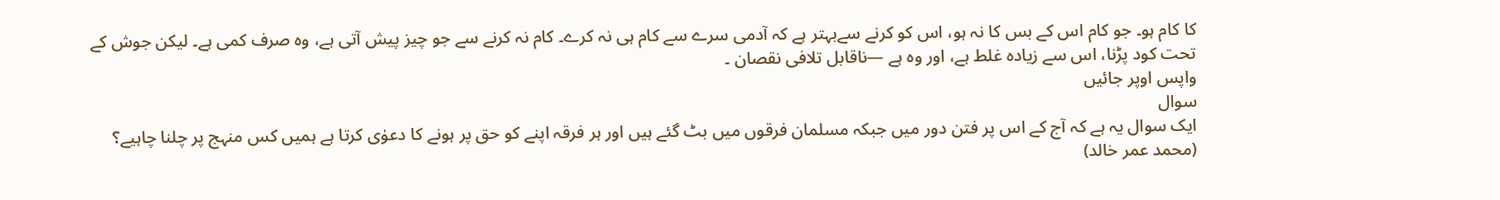کا کام ہو۔ جو کام اس کے بس کا نہ ہو، اس کو کرنے سےبہتر ہے کہ آدمی سرے سے کام ہی نہ کرے۔ کام نہ کرنے سے جو چیز پیش آتی ہے، وہ صرف کمی ہے۔ لیکن جوش کے تحت کود پڑنا، اس سے زیادہ غلط ہے، اور وہ ہے —ناقابل تلافی نقصان ۔
واپس اوپر جائیں
سوال
ایک سوال یہ ہے کہ آج کے اس پر فتن دور میں جبکہ مسلمان فرقوں میں بٹ گئے ہیں اور ہر فرقہ اپنے کو حق پر ہونے کا دعوٰی کرتا ہے ہمیں کس منہج پر چلنا چاہیے؟ (محمد عمر خالد)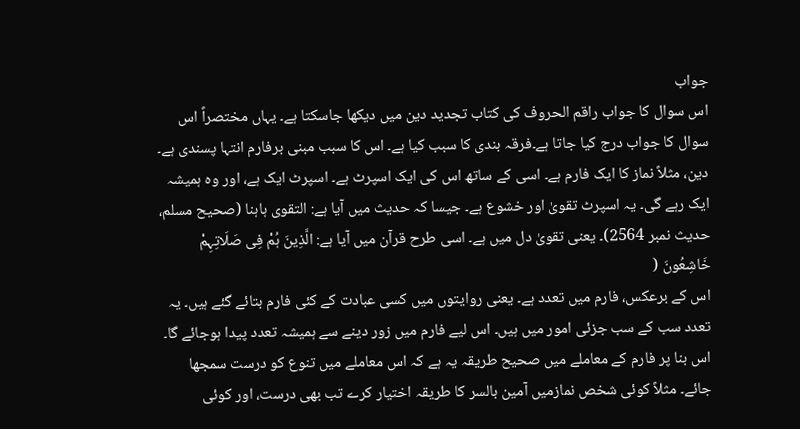جواب
اس سوال کا جواب راقم الحروف کی کتاب تجدید دین میں دیکھا جاسکتا ہے۔ یہاں مختصراً اس سوال کا جواب درج کیا جاتا ہے۔فرقہ بندی کا سبب کیا ہے۔ اس کا سبب مبنی برفارم انتہا پسندی ہے۔ دین، مثلاً نماز کا ایک فارم ہے۔ اسی کے ساتھ اس کی ایک اسپرٹ ہے۔ اسپرٹ ایک ہے، اور وہ ہمیشہ ایک رہے گی۔ یہ اسپرٹ تقویٰ اور خشوع ہے۔ جیسا کہ حدیث میں آیا ہے: التقوى ہاہنا (صحیح مسلم، حدیث نمبر 2564)۔ یعنی تقویٰ دل میں ہے۔ اسی طرح قرآن میں آیا ہے: الَّذِینَ ہُمْ فِی صَلَاتِہِمْ خَاشِعُونَ (
اس کے برعکس، فارم میں تعدد ہے۔ یعنی روایتوں میں کسی عبادت کے کئی فارم بتائے گئے ہیں۔ یہ تعدد سب کے سب جزئی امور میں ہیں۔ اس لیے فارم میں زور دینے سے ہمیشہ تعدد پیدا ہوجائے گا۔ اس بنا پر فارم کے معاملے میں صحیح طریقہ یہ ہے کہ اس معاملے میں تنوع کو درست سمجھا جائے۔ مثلاً کوئی شخص نمازمیں آمین بالسر کا طریقہ اختیار کرے تب بھی درست، اور کوئی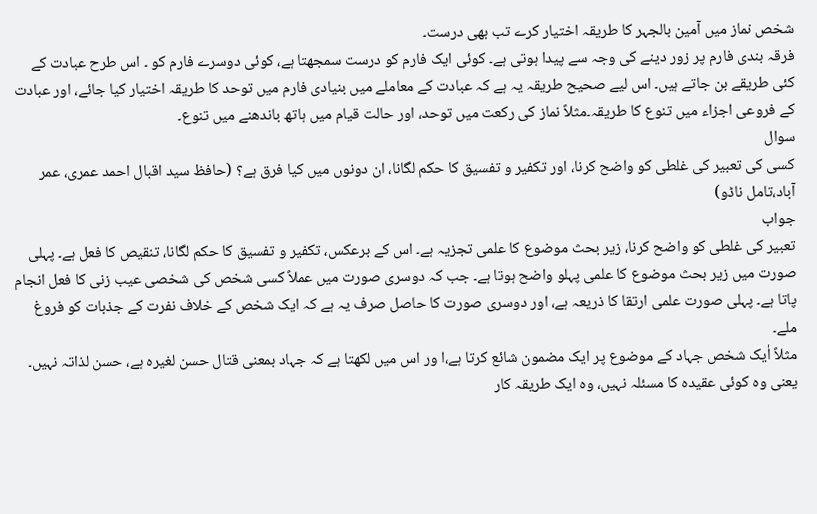شخص نماز میں آمین بالجہر کا طریقہ اختیار کرے تب بھی درست۔
فرقہ بندی فارم پر زور دینے کی وجہ سے پیدا ہوتی ہے۔ کوئی ایک فارم کو درست سمجھتا ہے، کوئی دوسرے فارم کو ۔ اس طرح عبادت کے کئی طریقے بن جاتے ہیں۔ اس لیے صحیح طریقہ یہ ہے کہ عبادت کے معاملے میں بنیادی فارم میں توحد کا طریقہ اختیار کیا جائے، اور عبادت کے فروعی اجزاء میں تنوع کا طریقہ۔مثلاً نماز کی رکعت میں توحد، اور حالت قیام میں ہاتھ باندھنے میں تنوع۔
سوال
کسی کی تعبیر کی غلطی کو واضح کرنا، اور تکفیر و تفسیق کا حکم لگانا، ان دونوں میں کیا فرق ہے؟ (حافظ سید اقبال احمد عمری، عمر آباد،تامل ناڈو)
جواب
تعبیر کی غلطی کو واضح کرنا، زیر بحث موضوع کا علمی تجزیہ ہے۔ اس کے برعکس، تکفیر و تفسیق کا حکم لگانا، تنقیص کا فعل ہے۔ پہلی صورت میں زیر بحث موضوع کا علمی پہلو واضح ہوتا ہے۔ جب کہ دوسری صورت میں عملاً کسی شخص کی شخصی عیب زنی کا فعل انجام پاتا ہے۔ پہلی صورت علمی ارتقا کا ذریعہ ہے، اور دوسری صورت کا حاصل صرف یہ ہے کہ ایک شخص کے خلاف نفرت کے جذبات کو فروغ ملے۔
مثلاً اٰیک شخص جہاد کے موضوع پر ایک مضمون شائع کرتا ہے،ا ور اس میں لکھتا ہے کہ جہاد بمعنی قتال حسن لغیرہ ہے، حسن لذاتہ نہیں۔ یعنی وہ کوئی عقیدہ کا مسئلہ نہیں، وہ ایک طریقہ کار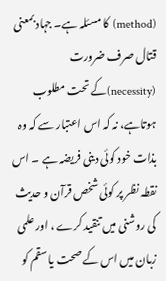(method) کا مسئلہ ہے۔ جہاد بمعنی قتال صرف ضرورت (necessity)کے تحت مطلوب ہوتاہے، نہ کہ اس اعتبار سے کہ وہ بذات خود کوئی دینی فریضہ ہے ۔ اس نقطہ نظر پر کوئی شخص قرآن و حدیث کی روشنی میں تنقید کرے ، اور علمی زبان میں اس کے صحت یا سقم کو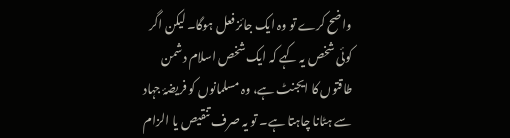واضح کرے تو وہ ایک جائز فعل ہوگا۔ لیکن اگر کوئی شخص یہ کہے کہ ایک شخص اسلام دشمن طاقتوں کا ایجنٹ ہے، وہ مسلمانوں کو فریضۂ جہاد سے ہٹانا چاہتا ہے۔ تو یہ صرف تنقیص یا الزام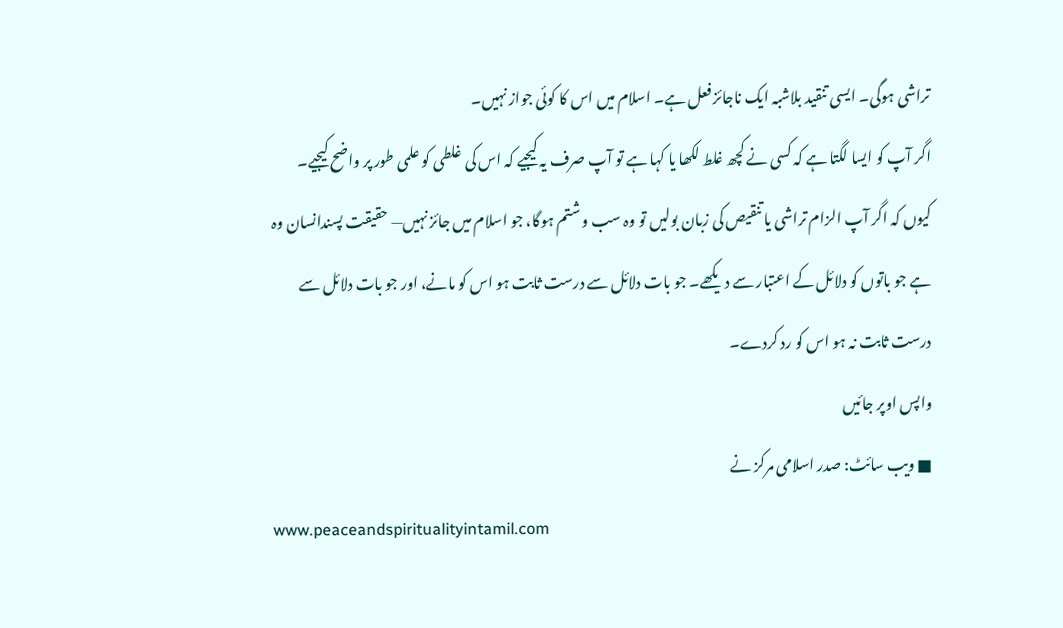تراشی ہوگی۔ ایسی تنقید بلاشبہ ایک ناجائز فعل ہے۔ اسلام میں اس کا کوئی جواز نہیں۔
اگر آپ کو ایسا لگتا ہے کہ کسی نے کچھ غلط لکھا یا کہا ہے تو آپ صرف یہ کیجیے کہ اس کی غلطی کو علمی طور پر واضح کیجیے۔ کیوں کہ اگر آپ الزام تراشی یا تنقیص کی زبان بولیں تو وہ سب و شتم ہوگا، جو اسلام میں جائز نہیں— حقیقت پسندانسان وہ ہے جو باتوں کو دلائل کے اعتبار سے دیکھے۔ جو بات دلائل سے درست ثابت ہو اس کو مانے، اور جو بات دلائل سے درست ثابت نہ ہو اس کو رد کردے۔
واپس اوپر جائیں
■ ویب سائٹ: صدر اسلامی مرکز نے
www.peaceandspiritualityintamil.com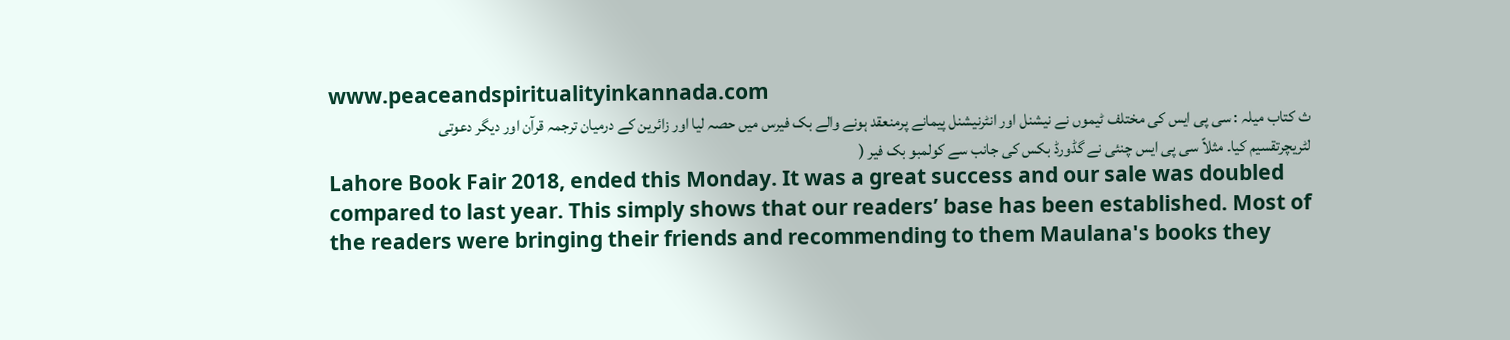www.peaceandspiritualityinkannada.com
ث کتاب میلہ : سی پی ایس کی مختلف ٹیموں نے نیشنل اور انٹرنیشنل پیمانے پرمنعقد ہونے والے بک فیرس میں حصہ لیا اور زائرین کے درمیان ترجمہ قرآن اور دیگر دعوتی لٹریچرتقسیم کیا۔ مثلاً سی پی ایس چنئی نے گڈورڈ بکس کی جانب سے کولمبو بک فیر (
Lahore Book Fair 2018, ended this Monday. It was a great success and our sale was doubled compared to last year. This simply shows that our readers’ base has been established. Most of the readers were bringing their friends and recommending to them Maulana's books they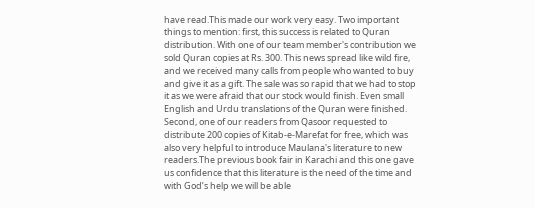have read.This made our work very easy. Two important things to mention: first, this success is related to Quran distribution. With one of our team member's contribution we sold Quran copies at Rs. 300. This news spread like wild fire, and we received many calls from people who wanted to buy and give it as a gift. The sale was so rapid that we had to stop it as we were afraid that our stock would finish. Even small English and Urdu translations of the Quran were finished. Second, one of our readers from Qasoor requested to distribute 200 copies of Kitab-e-Marefat for free, which was also very helpful to introduce Maulana's literature to new readers.The previous book fair in Karachi and this one gave us confidence that this literature is the need of the time and with God’s help we will be able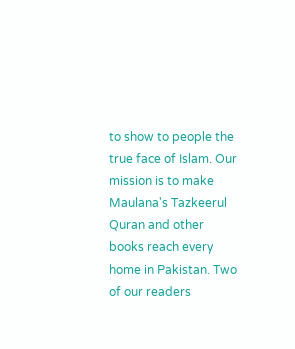to show to people the true face of Islam. Our mission is to make Maulana's Tazkeerul Quran and other books reach every home in Pakistan. Two of our readers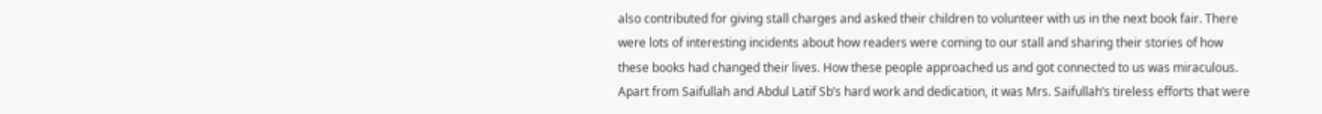also contributed for giving stall charges and asked their children to volunteer with us in the next book fair. There were lots of interesting incidents about how readers were coming to our stall and sharing their stories of how these books had changed their lives. How these people approached us and got connected to us was miraculous. Apart from Saifullah and Abdul Latif Sb’s hard work and dedication, it was Mrs. Saifullah’s tireless efforts that were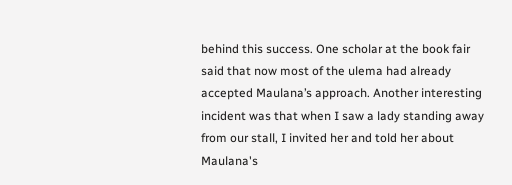behind this success. One scholar at the book fair said that now most of the ulema had already accepted Maulana’s approach. Another interesting incident was that when I saw a lady standing away from our stall, I invited her and told her about Maulana's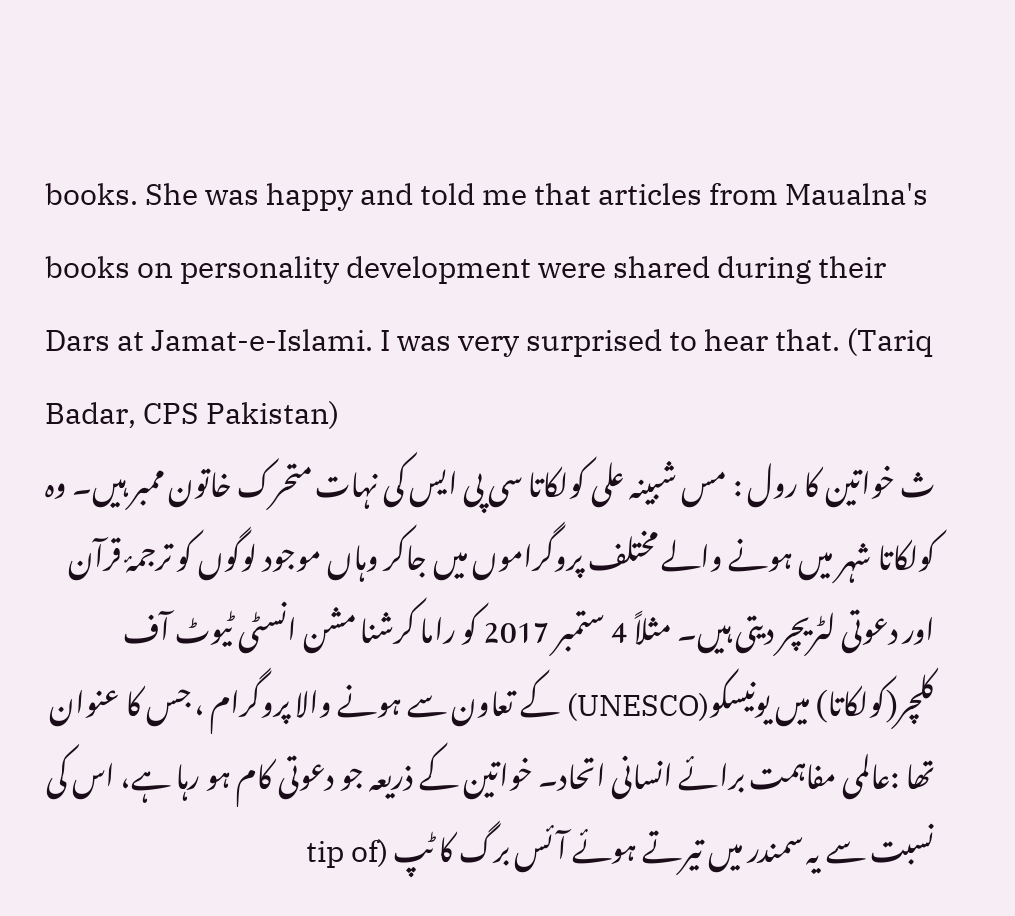books. She was happy and told me that articles from Maualna's books on personality development were shared during their Dars at Jamat-e-Islami. I was very surprised to hear that. (Tariq Badar, CPS Pakistan)
ث خواتین کا رول : مس شبینہ علی کولکاتا سی پی ایس کی نہات متحرک خاتون ممبر ہیں۔ وہ کولکاتا شہر میں ہونے والے مختلف پروگراموں میں جاکر وہاں موجود لوگوں کو ترجمۂ قرآن اور دعوتی لٹریچر دیتی ہیں۔ مثلاً 4 ستمبر 2017 کو راما کرشنا مشن انسٹی ٹیوٹ آف کلچر(کولکاتا) میں یونیسکو(UNESCO) کے تعاون سے ہونے والا پروگرام ، جس کا عنوان تھا :عالمی مفاہمت برائے انسانی اتحاد۔ خواتین کے ذریعہ جو دعوتی کام ہو رہا ہے، اس کی نسبت سے یہ سمندر میں تیرتے ہوئے آئس برگ کا ٹپ (tip of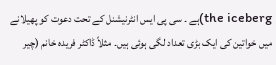the iceberg)ہے ۔ سی پی ایس انٹرنیشنل کے تحت دعوت کو پھیلانے میں خواتین کی ایک بڑی تعداد لگی ہوئی ہیں۔ مثلاً ڈاکٹر فریدہ خانم (چیر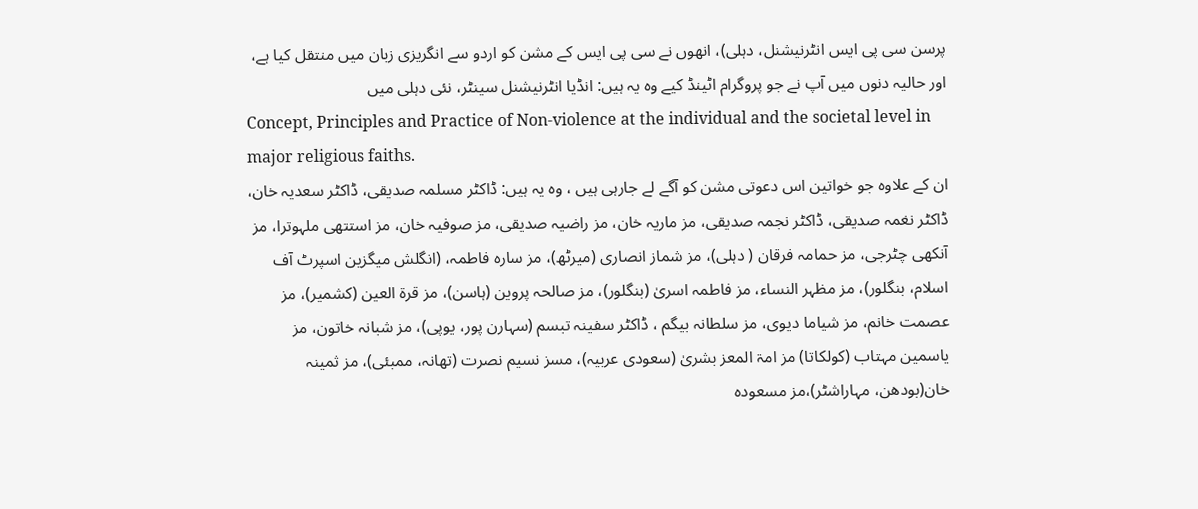پرسن سی پی ایس انٹرنیشنل، دہلی)، انھوں نے سی پی ایس کے مشن کو اردو سے انگریزی زبان میں منتقل کیا ہے، اور حالیہ دنوں میں آپ نے جو پروگرام اٹینڈ کیے وہ یہ ہیں: انڈیا انٹرنیشنل سینٹر، نئی دہلی میں
Concept, Principles and Practice of Non-violence at the individual and the societal level in major religious faiths.
ان کے علاوہ جو خواتین اس دعوتی مشن کو آگے لے جارہی ہیں ، وہ یہ ہیں: ڈاکٹر مسلمہ صدیقی، ڈاکٹر سعدیہ خان، ڈاکٹر نغمہ صدیقی، ڈاکٹر نجمہ صدیقی، مز ماریہ خان، مز راضیہ صدیقی، مز صوفیہ خان، مز استتھی ملہوترا، مز آنکھی چٹرجی، مز حمامہ فرقان ( دہلی)، مز شماز انصاری (میرٹھ)، مز سارہ فاطمہ، (انگلش میگزین اسپرٹ آف اسلام، بنگلور)، مز مظہر النساء، مز فاطمہ اسریٰ (بنگلور)، مز صالحہ پروین (ہاسن)، مز قرۃ العین (کشمیر)، مز عصمت خانم، مز شیاما دیوی، مز سلطانہ بیگم ، ڈاکٹر سفینہ تبسم (سہارن پور، یوپی)، مز شبانہ خاتون، مز یاسمین مہتاب (کولکاتا) مز امۃ المعز بشریٰ (سعودی عربیہ)، مسز نسیم نصرت (تھانہ، ممبئی)، مز ثمینہ خان(بودھن، مہاراشٹر)،مز مسعودہ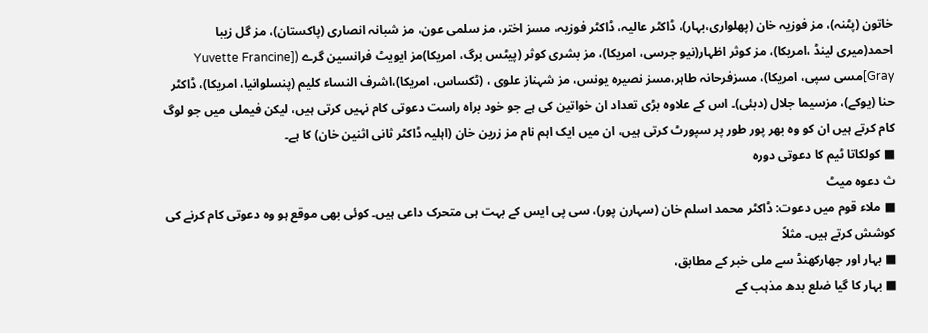خاتون (پٹنہ)، مز فوزیہ خان (پھلواری،بہار)، ڈاکٹر عالیہ، ڈاکٹر فوزیہ، مسز اختر، مز سلمی عون، مز شبانہ انصاری (پاکستان)، مز گل زیبا احمد(میری لینڈ ،امریکا)، مز کوثر اظہار(نیو جرسی، امریکا)، مز بشری کوثر (پیٹس برگ، امریکا)مز ایویٹ فرانسین گرے ([Yuvette Francine Gray]مسی سپی، امریکا)، مسزفرحانہ طاہر،مسز نصیرہ یونس، مز شہناز علوی ، (ٹکساس، امریکا)،اشرف النساء کلیم (پنسلوانیا، امریکا)، ڈاکٹر حنا (یوکے)، مزسیما جلال (دبئی)۔ اس کے علاوہ بڑی تعداد ان خواتین کی ہے جو خود براہ راست دعوتی کام نہیں کرتی ہیں، لیکن فیملی میں جو لوگ کام کرتے ہیں ان کو وہ بھر پور طور پر سپورٹ کرتی ہیں، ان میں ایک اہم نام مز زرین خان (اہلیہ ڈاکٹر ثانی اثنین خان) کا ہے۔
■ کولکاتا ٹیم کا دعوتی دورہ
ث دعوہ میٹ
■ ملاء قوم میں دعوت: ڈاکٹر محمد اسلم خان (سہارن پور)، سی پی ایس کے بہت ہی متحرک داعی ہیں۔ کوئی بھی موقع ہو وہ دعوتی کام کرنے کی کوشش کرتے ہیں۔ مثلاً
■ بہار اور جھارکھنڈ سے ملی خبر کے مطابق،
■ بہار کا گیا ضلع بدھ مذہب کے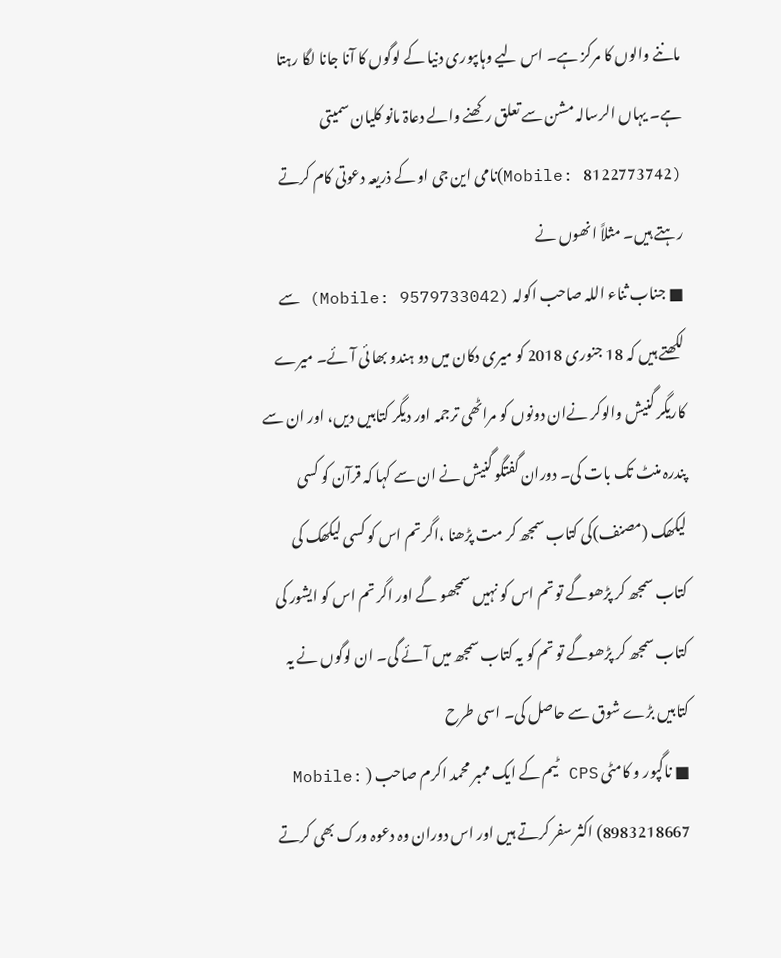ماننے والوں کا مرکز ہے۔ اس لیے وہاںپوری دنیا کے لوگوں کا آنا جانا لگا رہتا ہے۔ یہاں الرسالہ مشن سے تعلق رکھنے والے دعاۃ مانو کلیان سمیتی (Mobile: 8122773742)نامی این جی او کے ذریعہ دعوتی کام کرتے رہتے ہیں۔ مثلاً انھوں نے
■ جناب ثناء اللہ صاحب اکولہ (Mobile: 9579733042) سے لکھتے ہیں کہ 18 جنوری 2018 کو میری دکان میں دو ہندو بھا ئی آئے۔ میرے کاریگر گنیش والوکر نےان دونوں کو مراٹھی ترجمہ اور دیگر کتابیں دیں، اور ان سے پندرہ منٹ تک بات کی۔ دوران گفتگو گنیش نے ان سے کہا کہ قرآن کو کسی لیکھک (مصنف)کی کتاب سمجھ کر مت پڑھنا ،اگر تم اس کو کسی لیکھک کی کتاب سمجھ کر پڑھوگے تو تم اس کو نہیں سمجھو گے اور اگر تم اس کو ایشور کی کتاب سمجھ کر پڑھوگے تو تم کو یہ کتاب سمجھ میں آئے گی۔ ان لوگوں نے یہ کتابیں بڑے شوق سے حاصل کی۔ اسی طرح
■ ناگپور و کامٹی CPS ٹیم کے ایک ممبر محمد اکرم صاحب ( Mobile: 8983218667) اکثر سفر کرتے ہیں اور اس دوران وہ دعوہ ورک بھی کرتے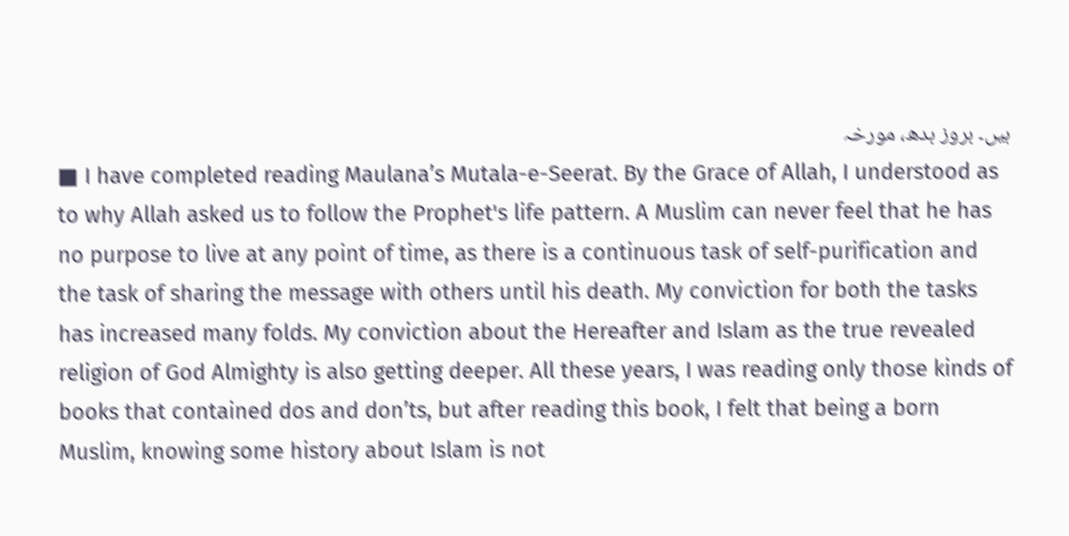ہیں۔ بروز بدھ، مورخہ
■ I have completed reading Maulana’s Mutala-e-Seerat. By the Grace of Allah, I understood as to why Allah asked us to follow the Prophet's life pattern. A Muslim can never feel that he has no purpose to live at any point of time, as there is a continuous task of self-purification and the task of sharing the message with others until his death. My conviction for both the tasks has increased many folds. My conviction about the Hereafter and Islam as the true revealed religion of God Almighty is also getting deeper. All these years, I was reading only those kinds of books that contained dos and don’ts, but after reading this book, I felt that being a born Muslim, knowing some history about Islam is not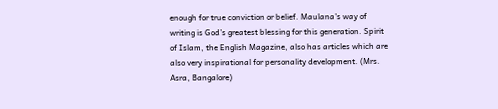enough for true conviction or belief. Maulana's way of writing is God’s greatest blessing for this generation. Spirit of Islam, the English Magazine, also has articles which are also very inspirational for personality development. (Mrs. Asra, Bangalore)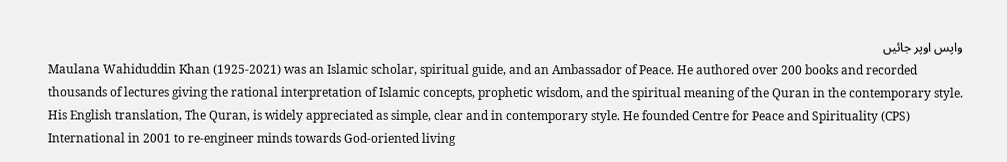واپس اوپر جائیں
Maulana Wahiduddin Khan (1925-2021) was an Islamic scholar, spiritual guide, and an Ambassador of Peace. He authored over 200 books and recorded thousands of lectures giving the rational interpretation of Islamic concepts, prophetic wisdom, and the spiritual meaning of the Quran in the contemporary style. His English translation, The Quran, is widely appreciated as simple, clear and in contemporary style. He founded Centre for Peace and Spirituality (CPS) International in 2001 to re-engineer minds towards God-oriented living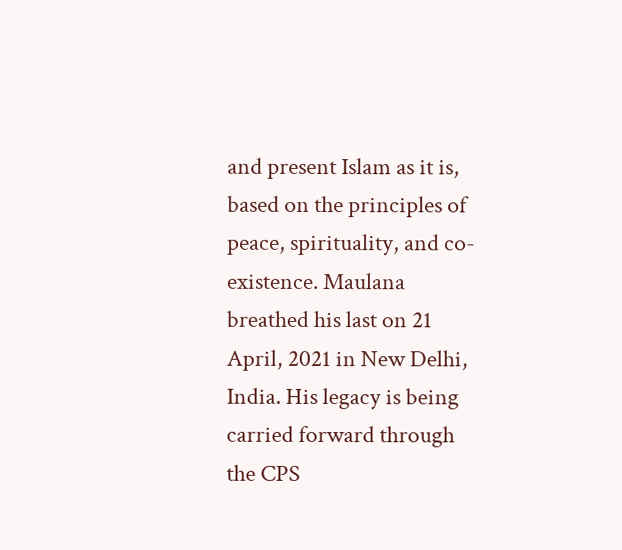and present Islam as it is, based on the principles of peace, spirituality, and co-existence. Maulana breathed his last on 21 April, 2021 in New Delhi, India. His legacy is being carried forward through the CPS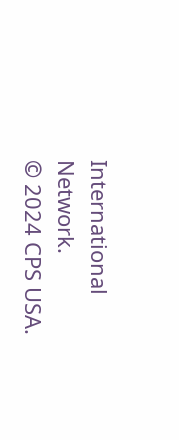International Network.
© 2024 CPS USA.